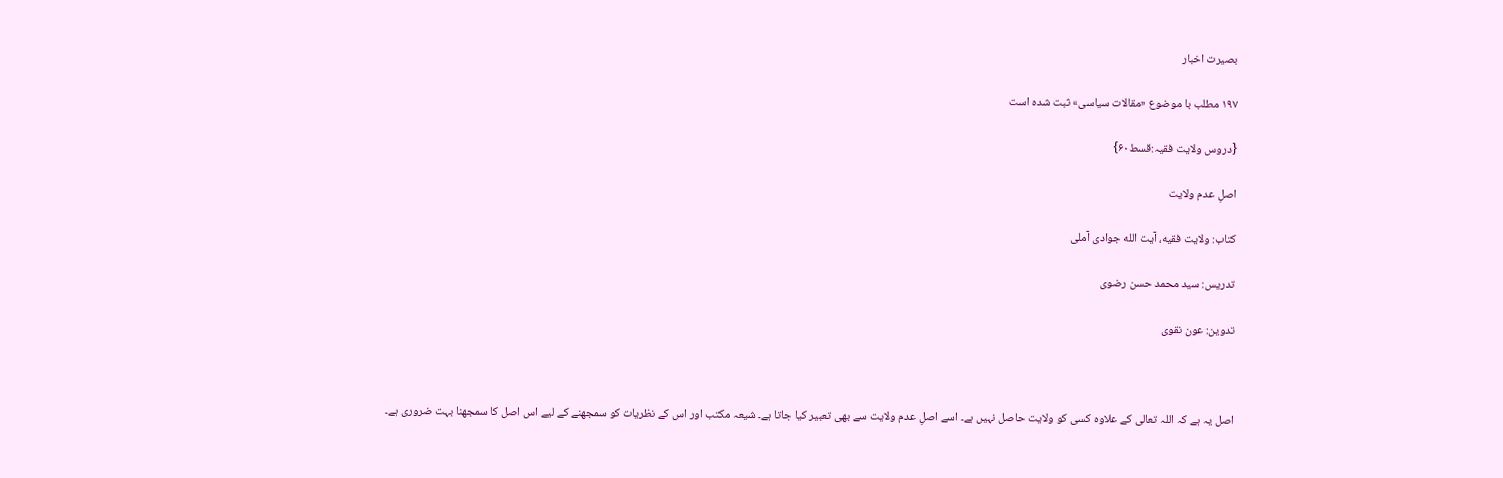بصیرت اخبار

۱۹۷ مطلب با موضوع «مقالات سیاسی» ثبت شده است

{دروس ولایت فقیہ:قسط۶۰}

اصلِ عدم ولایت

کتاب: ولایت فقیه، آیت الله جوادى آملى

تدریس: سید محمد حسن رضوی

تدوین: عون نقوی



اصل یہ ہے کہ اللہ تعالی کے علاوہ کسی کو ولایت حاصل نہیں ہے۔ اسے اصلِ عدم ولایت سے بھی تعبیر کیا جاتا ہے۔ شیعہ مکتب اور اس کے نظریات کو سمجھنے کے لیے اس اصل کا سمجھنا بہت ضروری ہے۔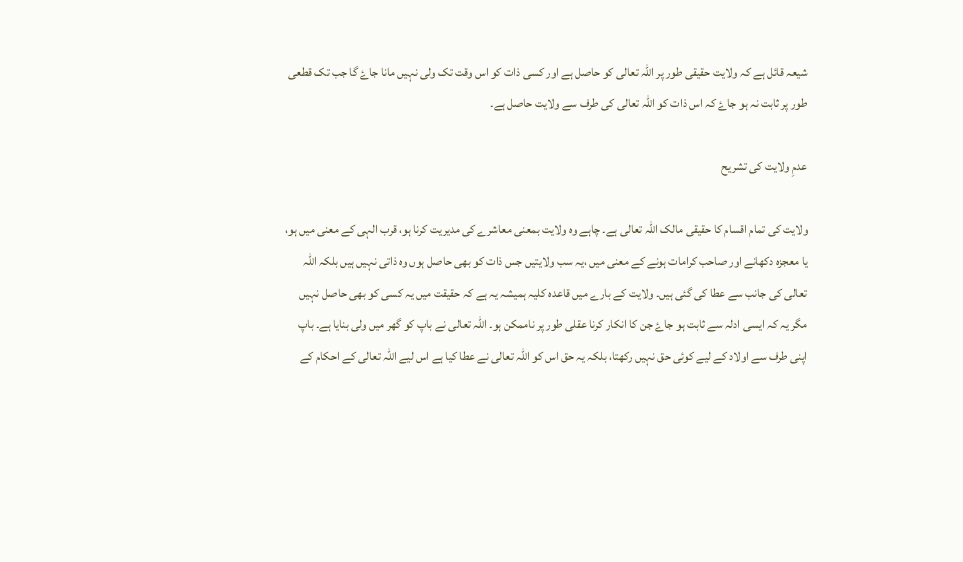شیعہ قائل ہے کہ ولایت حقیقی طور پر اللہ تعالی کو حاصل ہے اور کسی ذات کو اس وقت تک ولی نہیں مانا جاۓ گا جب تک قطعی طور پر ثابت نہ ہو جاۓ کہ اس ذات کو اللہ تعالی کی طرف سے ولایت حاصل ہے۔

عدمِ ولایت کی تشریح

ولایت کی تمام اقسام کا حقیقی مالک اللہ تعالی ہے۔ چاہے وہ ولایت بمعنی معاشرے کی مدیریت کرنا ہو، قرب الہی کے معنی میں ہو، یا معجزہ دکھانے اور صاحب کرامات ہونے کے معنی میں ،یہ سب ولایتیں جس ذات کو بھی حاصل ہوں وہ ذاتی نہیں ہیں بلکہ اللہ تعالی کی جانب سے عطا کی گئی ہیں۔ ولایت کے بارے میں قاعدہ کلیہ ہمیشہ یہ ہے کہ حقیقت میں یہ کسی کو بھی حاصل نہیں مگر یہ کہ ایسی ادلہ سے ثابت ہو جاۓ جن کا انکار کرنا عقلی طور پر ناممکن ہو۔ اللہ تعالی نے باپ کو گھر میں ولی بنایا ہے۔ باپ اپنی طرف سے اولاد کے لیے کوئی حق نہیں رکھتا، بلکہ یہ حق اس کو اللہ تعالی نے عطا کیا ہے اس لیے اللہ تعالی کے احکام کے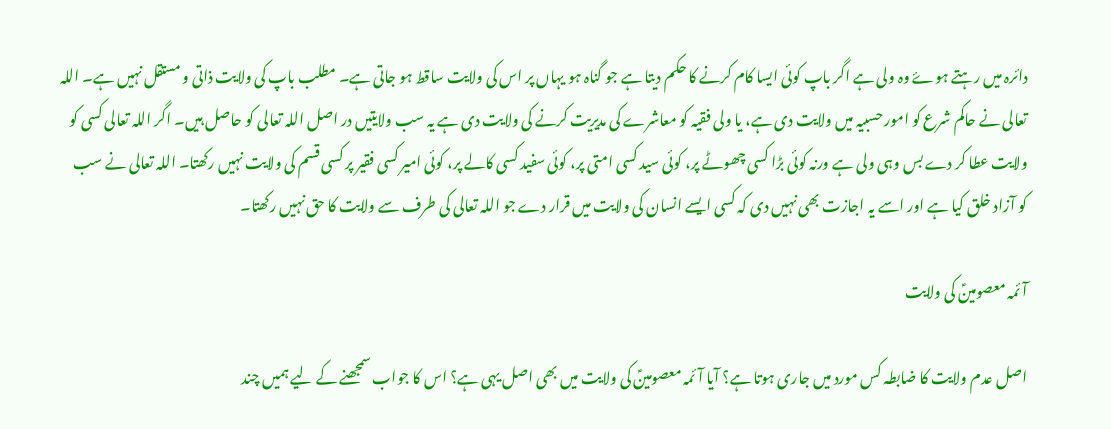دائرہ میں رہتے ہوۓ وہ ولی ہے اگر باپ کوئی ایسا کام کرنے کا حکم دیتا ہے جو گناہ ہو یہاں پر اس کی ولایت ساقط ہو جاتی ہے۔ مطلب باپ کی ولایت ذاتی و مستقل نہیں ہے۔ اللہ تعالی نے حاکم شرع کو امور حسبیہ میں ولایت دی ہے، یا ولی فقیہ کو معاشرے کی مدیریت کرنے کی ولایت دی ہے یہ سب ولایتیں در اصل اللہ تعالی کو حاصل ہیں۔ اگر اللہ تعالی کسی کو ولایت عطا کر دے بس وہی ولی ہے ورنہ کوئی بڑا کسی چھوٹے پر، کوئی سید کسی امتی پر، کوئی سفید کسی کالے پر، کوئی امیر کسی فقیر پر کسی قسم کی ولایت نہیں رکھتا۔ اللہ تعالی نے سب کو آزاد خلق کیا ہے اور اسے یہ اجازت بھی نہیں دی کہ کسی ایسے انسان کی ولایت میں قرار دے جو اللہ تعالی کی طرف سے ولایت کا حق نہیں رکھتا۔

آئمہ معصومینؑ کی ولایت

اصل عدم ولایت کا ضابطہ کس مورد میں جاری ہوتا ہے؟ آیا آئمہ معصومینؑ کی ولایت میں بھی اصل یہی ہے؟ اس کا جواب سمجھنے کے لیے ہمیں چند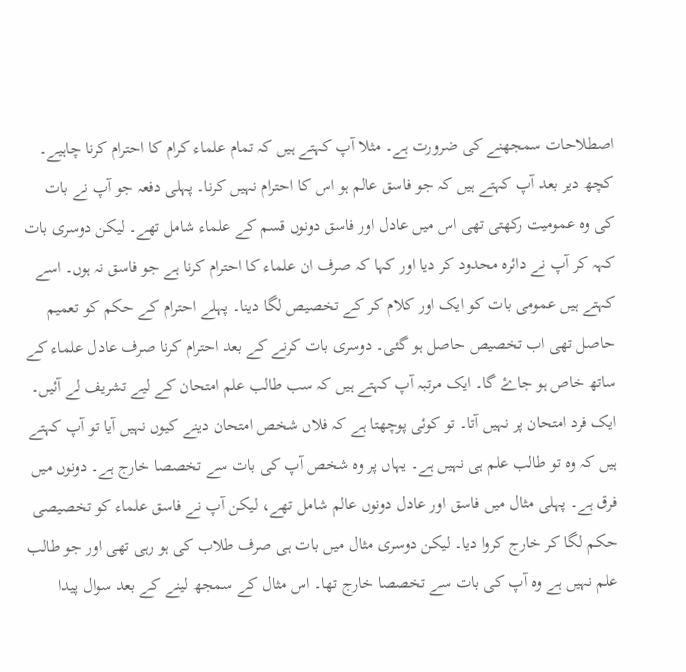اصطلاحات سمجھنے کی ضرورت ہے۔ مثلا آپ کہتے ہیں کہ تمام علماء کرام کا احترام کرنا چاہیے۔ کچھ دیر بعد آپ کہتے ہیں کہ جو فاسق عالم ہو اس کا احترام نہیں کرنا۔ پہلی دفعہ جو آپ نے بات کی وہ عمومیت رکھتی تھی اس میں عادل اور فاسق دونوں قسم کے علماء شامل تھے۔ لیکن دوسری بات کہہ کر آپ نے دائرہ محدود کر دیا اور کہا کہ صرف ان علماء کا احترام کرنا ہے جو فاسق نہ ہوں۔ اسے کہتے ہیں عمومی بات کو ایک اور کلام کر کے تخصیص لگا دینا۔ پہلے احترام کے حکم کو تعمیم حاصل تھی اب تخصیص حاصل ہو گئی۔ دوسری بات کرنے کے بعد احترام کرنا صرف عادل علماء کے ساتھ خاص ہو جاۓ گا۔ ایک مرتبہ آپ کہتے ہیں کہ سب طالب علم امتحان کے لیے تشریف لے آئیں۔ ایک فرد امتحان پر نہیں آتا۔ تو کوئی پوچھتا ہے کہ فلاں شخص امتحان دینے کیوں نہیں آیا تو آپ کہتے ہیں کہ وہ تو طالب علم ہی نہیں ہے۔ یہاں پر وہ شخص آپ کی بات سے تخصصا خارج ہے۔ دونوں میں فرق ہے۔ پہلی مثال میں فاسق اور عادل دونوں عالم شامل تھے، لیکن آپ نے فاسق علماء کو تخصیصی حکم لگا کر خارج کروا دیا۔ لیکن دوسری مثال میں بات ہی صرف طلاب کی ہو رہی تھی اور جو طالب علم نہیں ہے وہ آپ کی بات سے تخصصا خارج تھا۔ اس مثال کے سمجھ لینے کے بعد سوال پیدا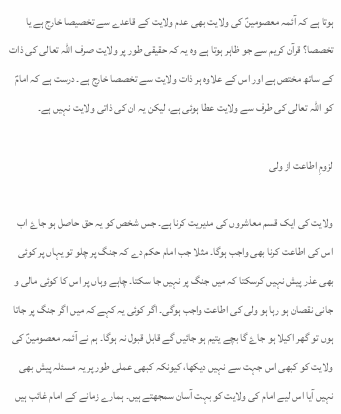ہوتا ہے کہ آئمہ معصومینؑ کی ولایت بھی عدم ولایت کے قاعدے سے تخصیصا خارج ہے یا تخصصا؟ قرآن کریم سے جو ظاہر ہوتا ہے وہ یہ کہ حقیقی طور پر ولایت صرف اللہ تعالی کی ذات کے ساتھ مختص ہے اور اس کے علاوہ ہر ذات ولایت سے تخصصا خارج ہے۔ درست ہے کہ امامؑ کو اللہ تعالی کی طرف سے ولایت عطا ہوئی ہے، لیکن یہ ان کی ذاتی ولایت نہیں ہے۔

لزومِ اطاعت از ولی

ولایت کی ایک قسم معاشروں کی مدیریت کرنا ہے۔ جس شخص کو یہ حق حاصل ہو جاۓ اب اس کی اطاعت کرنا بھی واجب ہوگا۔ مثلا جب امام حکم دے کہ جنگ پر چلو تو یہاں پر کوئی بھی عذر پیش نہیں کرسکتا کہ میں جنگ پر نہیں جا سکتا۔ چاہے وہاں پر اس کا کوئی مالی و جانی نقصان ہو رہا ہو ولی کی اطاعت واجب ہوگی۔ اگر کوئی یہ کہے کہ میں اگر جنگ پر جاتا ہوں تو گھر اکیلا ہو جاۓ گا بچے یتیم ہو جائیں گے قابل قبول نہ ہوگا۔ ہم نے آئمہ معصومینؑ کی ولایت کو کبھی اس جہت سے نہیں دیکھا، کیونکہ کبھی عملی طور پر یہ مسئلہ پیش بھی نہیں آیا اس لیے امام کی ولایت کو بہت آسان سمجھتے ہیں۔ ہمارے زمانے کے امام غائب ہیں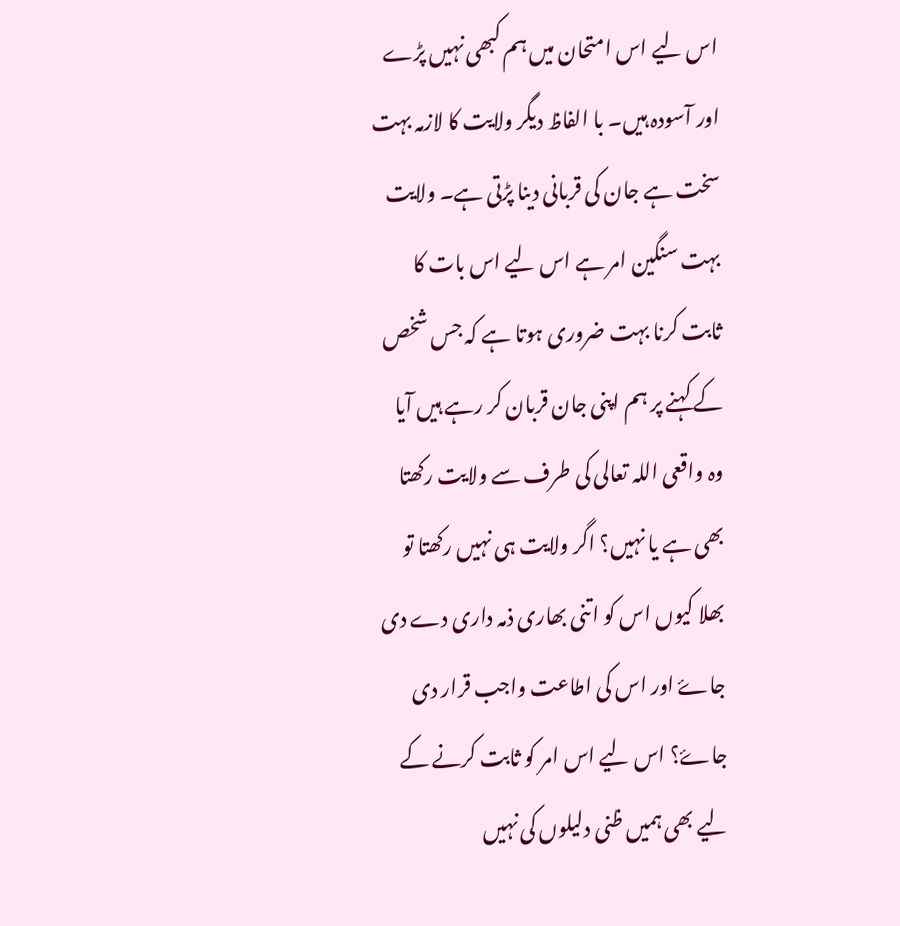اس لیے اس امتحان میں ہم کبھی نہیں پڑے اور آسودہ ہیں۔ با الفاظ دیگر ولایت کا لازمہ بہت سخت ہے جان کی قربانی دینا پڑتی ہے۔ ولایت بہت سنگین امر ہے اس لیے اس بات کا ثابت کرنا بہت ضروری ہوتا ہے کہ جس شخص کے کہنے پر ہم اپنی جان قربان کر رہے ہیں آیا وہ واقعی اللہ تعالی کی طرف سے ولایت رکھتا بھی ہے یا نہیں؟ اگر ولایت ہی نہیں رکھتا تو بھلا کیوں اس کو اتنی بھاری ذمہ داری دے دی جاۓ اور اس کی اطاعت واجب قرار دی جاۓ؟ اس لیے اس امر کو ثابت کرنے کے لیے بھی ہمیں ظنی دلیلوں کی نہیں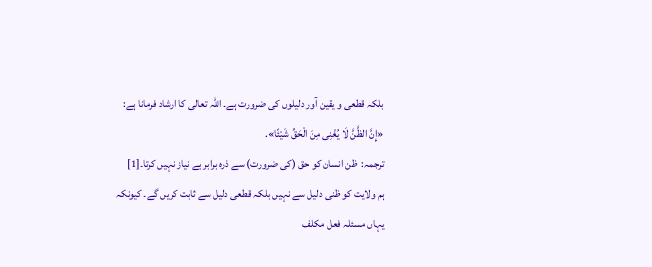بلکہ قطعی و یقین آور دلیلوں کی ضرورت ہے۔ اللہ تعالی کا ارشاد فرمانا ہے:
«إِنَّ الظَّنَّ لَا یُغْنِی مِنَ الْحَقِّ شَیْئًا».
ترجمہ:  ظن انسان کو حق (کی ضرورت) سے ذرہ برابر بے نیاز نہیں کرتا۔[1]
ہم ولایت کو ظنی دلیل سے نہیں بلکہ قطعی دلیل سے ثابت کریں گے۔ کیونکہ یہاں مسئلہ فعل مکلف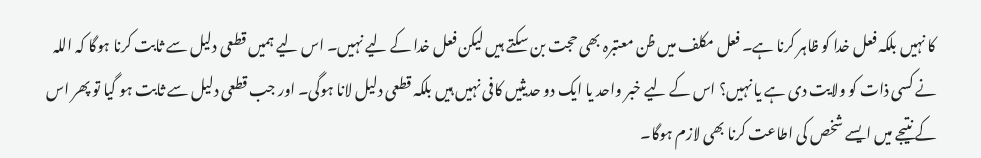کا نہیں بلکہ فعل خدا کو ظاہر کرنا ہے۔ فعل مکلف میں ظن معتبرہ بھی حجت بن سکتے ہیں لیکن فعل خدا کے لیے نہیں۔ اس لیے ہمیں قطعی دلیل سے ثابت کرنا ہوگا کہ اللہ نے کسی ذات کو ولایت دی ہے یا نہیں؟ اس کے لیے خبر واحد یا ایک دو حدیثیں کافی نہیں ہیں بلکہ قطعی دلیل لانا ہوگی۔ اور جب قطعی دلیل سے ثابت ہو گیا تو پھر اس کے نتیجے میں ایسے شخص کی اطاعت کرنا بھی لازم ہوگا۔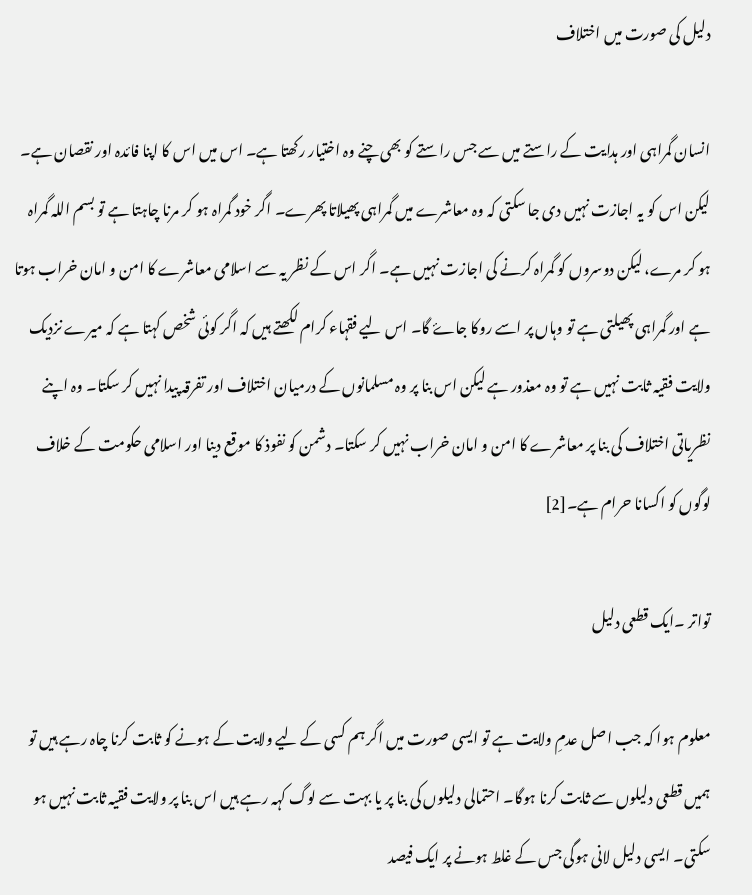دلیل کی صورت میں اختلاف

انسان گمراہی اور ہدایت کے راستے میں سے جس راستے کو بھی چنے وہ اختیار رکھتا ہے۔ اس میں اس کا اپنا فائدہ اور نقصان ہے۔ لیکن اس کو یہ اجازت نہیں دی جا سکتی کہ وہ معاشرے میں گمراہی پھیلاتا پھرے۔ اگر خود گمراہ ہو کر مرنا چاہتا ہے تو بسم اللہ گمراہ ہو کر مرے، لیکن دوسروں کو گمراہ کرنے کی اجازت نہیں ہے۔ اگر اس کے نظر یہ سے اسلامی معاشرے کا امن و امان خراب ہوتا ہے اور گمراہی پھیلتی ہے تو وہاں پر اسے روکا جاۓ گا۔ اس لیے فقہاء کرام لکھتے ہیں کہ اگر کوئی شخص کہتا ہے کہ میرے نزدیک ولایت فقیہ ثابت نہیں ہے تو وہ معذور ہے لیکن اس بنا پر وہ مسلمانوں کے درمیان اختلاف اور تفرقہ پیدا نہیں کر سکتا۔ وہ اپنے نظریاتی اختلاف کی بنا پر معاشرے کا امن و امان خراب نہیں کر سکتا۔ دشمن کو نفوذ کا موقع دینا اور اسلامی حکومت کے خلاف لوگوں کو اکسانا حرام ہے۔[2]

تواتر ۔ایک قطعی دلیل

معلوم ہوا کہ جب اصل عدمِ ولایت ہے تو ایسی صورت میں اگر ہم کسی کے لیے ولایت کے ہونے کو ثابت کرنا چاہ رہے ہیں تو ہمیں قطعی دلیلوں سے ثابت کرنا ہوگا۔ احتمالی دلیلوں کی بنا پر یا بہت سے لوگ کہہ رہے ہیں اس بنا پر ولایت فقیہ ثابت نہیں ہو سکتی۔ ایسی دلیل لانی ہوگی جس کے غلط ہونے پر ایک فیصد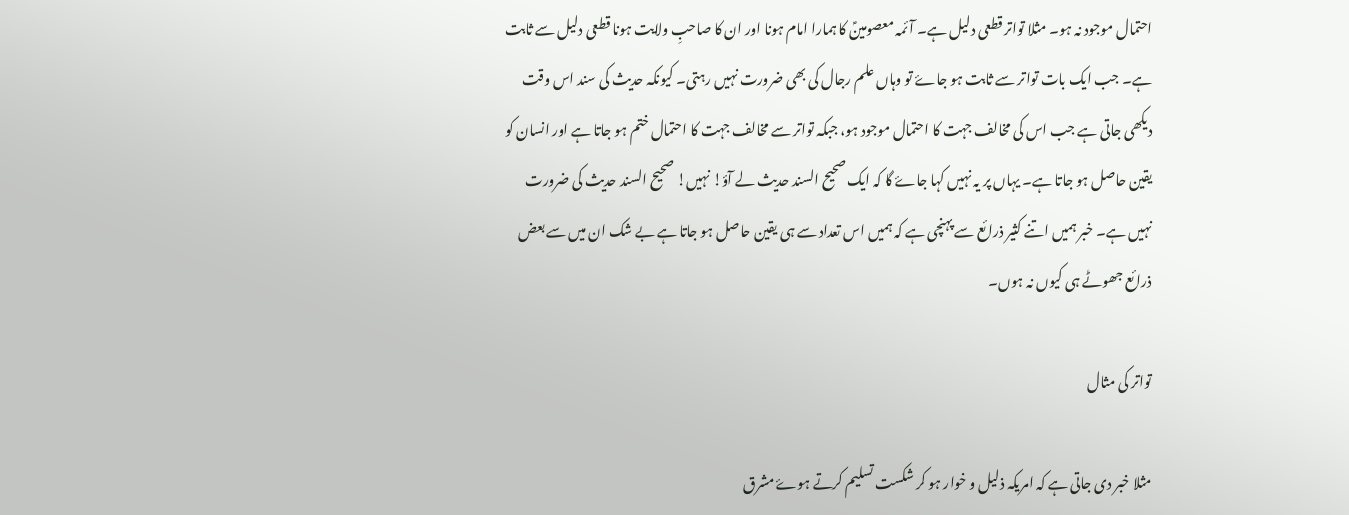احتمال موجود نہ ہو۔ مثلا تواتر قطعی دلیل ہے۔ آئمہ معصومینؑ کا ہمارا امام ہونا اور ان کا صاحبِ ولایت ہونا قطعی دلیل سے ثابت ہے۔ جب ایک بات تواتر سے ثابت ہو جاۓ تو وہاں علم رجال کی بھی ضرورت نہیں رہتی۔ کیونکہ حدیث کی سند اس وقت دیکھی جاتی ہے جب اس کی مخالف جہت کا احتمال موجود ہو، جبکہ تواتر سے مخالف جہت کا احتمال ختم ہو جاتا ہے اور انسان کو یقین حاصل ہو جاتا ہے۔ یہاں پر یہ نہیں کہا جاۓ گا کہ ایک صحیح السند حدیث لے آؤ! نہیں! صحیح السند حدیث کی ضرورت نہیں ہے۔ خبر ہمیں اتنے کثیر ذرائع سے پہنچی ہے کہ ہمیں اس تعداد سے ہی یقین حاصل ہو جاتا ہے بے شک ان میں سے بعض ذرائع جھوٹے ہی کیوں نہ ہوں۔

تواتر کی مثال

مثلا خبر دی جاتی ہے کہ امریکہ ذلیل و خوار ہو کر شکست تسلیم کرتے ہوۓ مشرق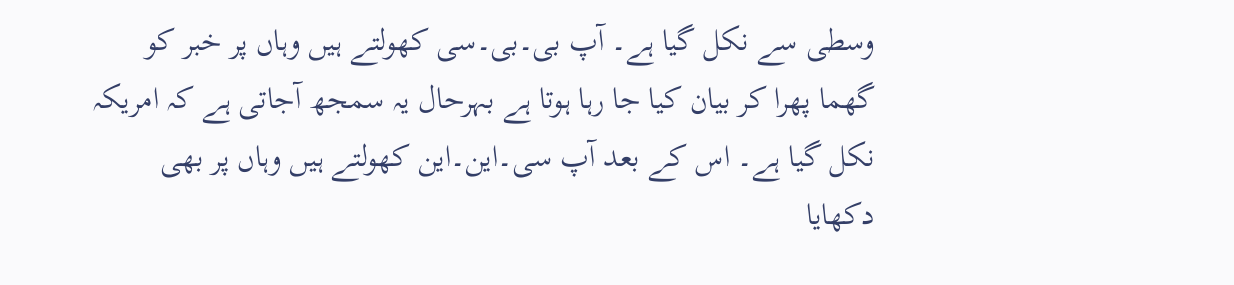وسطی سے نکل گیا ہے۔ آپ بی۔بی۔سی کھولتے ہیں وہاں پر خبر کو گھما پھرا کر بیان کیا جا رہا ہوتا ہے بہرحال یہ سمجھ آجاتی ہے کہ امریکہ نکل گیا ہے۔ اس کے بعد آپ سی۔این۔این کھولتے ہیں وہاں پر بھی دکھایا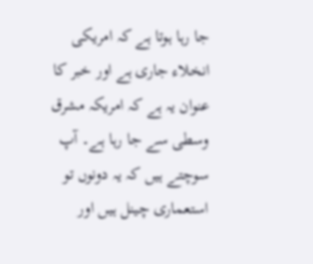جا رہا ہوتا ہے کہ امریکی انخلاء جاری ہے اور خبر کا عنوان یہ ہے کہ امریکہ مشرق وسطی سے جا رہا ہے۔ آپ سوچتے ہیں کہ یہ دونوں تو استعماری چینل ہیں اور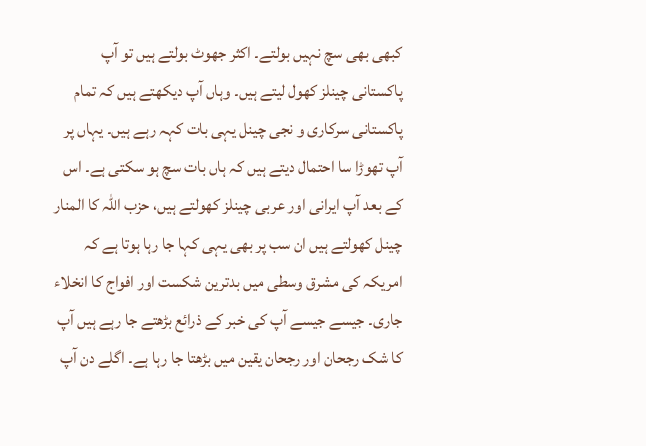کبھی بھی سچ نہیں بولتے۔ اکثر جھوٹ بولتے ہیں تو آپ پاکستانی چینلز کھول لیتے ہیں۔ وہاں آپ دیکھتے ہیں کہ تمام پاکستانی سرکاری و نجی چینل یہی بات کہہ رہے ہیں۔ یہاں پر آپ تھوڑا سا احتمال دیتے ہیں کہ ہاں بات سچ ہو سکتی ہے۔ اس کے بعد آپ ایرانی اور عربی چینلز کھولتے ہیں، حزب اللہ کا المنار چینل کھولتے ہیں ان سب پر بھی یہی کہا جا رہا ہوتا ہے کہ امریکہ کی مشرق وسطی میں بدترین شکست اور افواج کا انخلاء جاری۔ جیسے جیسے آپ کی خبر کے ذرائع بڑھتے جا رہے ہیں آپ کا شک رجحان اور رجحان یقین میں بڑھتا جا رہا ہے۔ اگلے دن آپ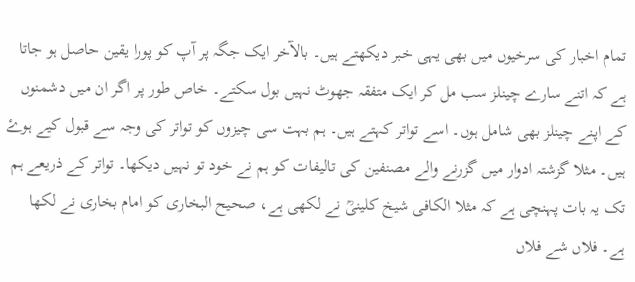تمام اخبار کی سرخیوں میں بھی یہی خبر دیکھتے ہیں۔ بالآخر ایک جگہ پر آپ کو پورا یقین حاصل ہو جاتا ہے کہ اتنے سارے چینلز سب مل کر ایک متفقہ جھوٹ نہیں بول سکتے۔ خاص طور پر اگر ان میں دشمنوں کے اپنے چینلز بھی شامل ہوں۔ اسے تواتر کہتے ہیں۔ ہم بہت سی چیزوں کو تواتر کی وجہ سے قبول کیے ہوۓ ہیں۔ مثلا گزشتہ ادوار میں گزرنے والے مصنفین کی تالیفات کو ہم نے خود تو نہیں دیکھا۔ تواتر کے ذریعے ہم تک یہ بات پہنچی ہے کہ مثلا الکافی شیخ کلینیؒ نے لکھی ہے، صحیح البخاری کو امام بخاری نے لکھا ہے۔ فلاں شے فلاں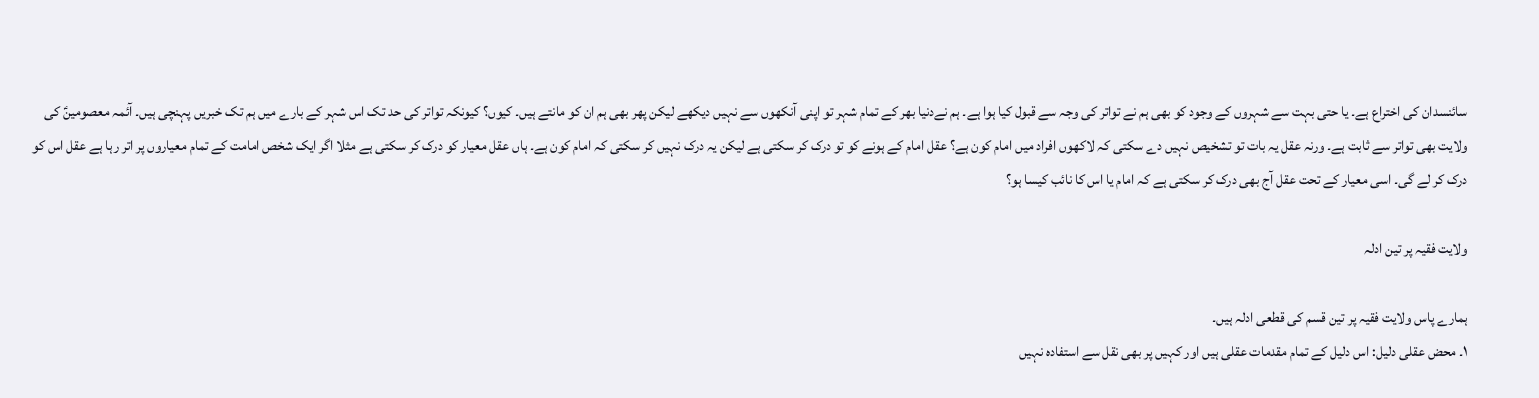سائنسدان کی اختراع ہے۔ یا حتی بہت سے شہروں کے وجود کو بھی ہم نے تواتر کی وجہ سے قبول کیا ہوا ہے۔ ہم نےدنیا بھر کے تمام شہر تو اپنی آنکھوں سے نہیں دیکھے لیکن پھر بھی ہم ان کو مانتے ہیں۔ کیوں؟ کیونکہ تواتر کی حد تک اس شہر کے بارے میں ہم تک خبریں پہنچی ہیں۔ آئمہ معصومینؑ کی ولایت بھی تواتر سے ثابت ہے۔ ورنہ عقل یہ بات تو تشخیص نہیں دے سکتی کہ لاکھوں افراد میں امام کون ہے؟ عقل امام کے ہونے کو تو درک کر سکتی ہے لیکن یہ درک نہیں کر سکتی کہ امام کون ہے۔ ہاں عقل معیار کو درک کر سکتی ہے مثلا اگر ایک شخص امامت کے تمام معیاروں پر اتر رہا ہے عقل اس کو درک کر لے گی۔ اسی معیار کے تحت عقل آج بھی درک کر سکتی ہے کہ امام یا اس کا نائب کیسا ہو؟

ولایت فقیہ پر تین ادلہ

ہمارے پاس ولایت فقیہ پر تین قسم کی قطعی ادلہ ہیں۔
۱۔ محض عقلی دلیل: اس دلیل کے تمام مقدمات عقلی ہیں اور کہیں پر بھی نقل سے استفادہ نہیں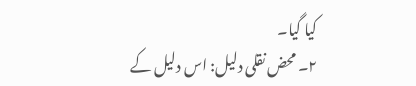کیا گیا۔
۲۔ محض نقلی دلیل: اس دلیل کے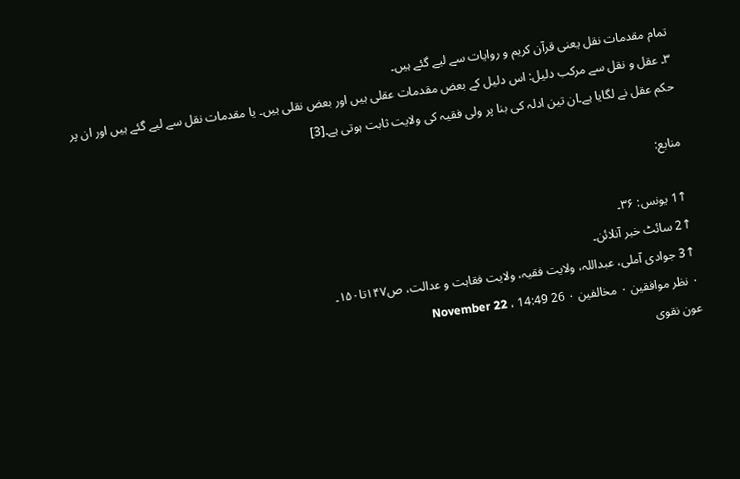تمام مقدمات نقل یعنی قرآن کریم و روایات سے لیے گئے ہیں۔
۳۔ عقل و نقل سے مرکب دلیل: اس دلیل کے بعض مقدمات عقلی ہیں اور بعض نقلی ہیں۔ یا مقدمات نقل سے لیے گئے ہیں اور ان پر حکم عقل نے لگایا ہے۔ان تین ادلہ کی بنا پر ولی فقیہ کی ولایت ثابت ہوتی ہے۔[3]

منابع:

↑1 یونس: ۳۶۔
↑2 سائٹ خبر آنلائن۔
↑3 جوادی آملی، عبداللہ، ولایت فقیہ، ولایت فقاہت و عدالت، ص۱۴۷تا۱۵۰۔
۰ نظر موافقین ۰ مخالفین ۰ 26 November 22 ، 14:49
عون نقوی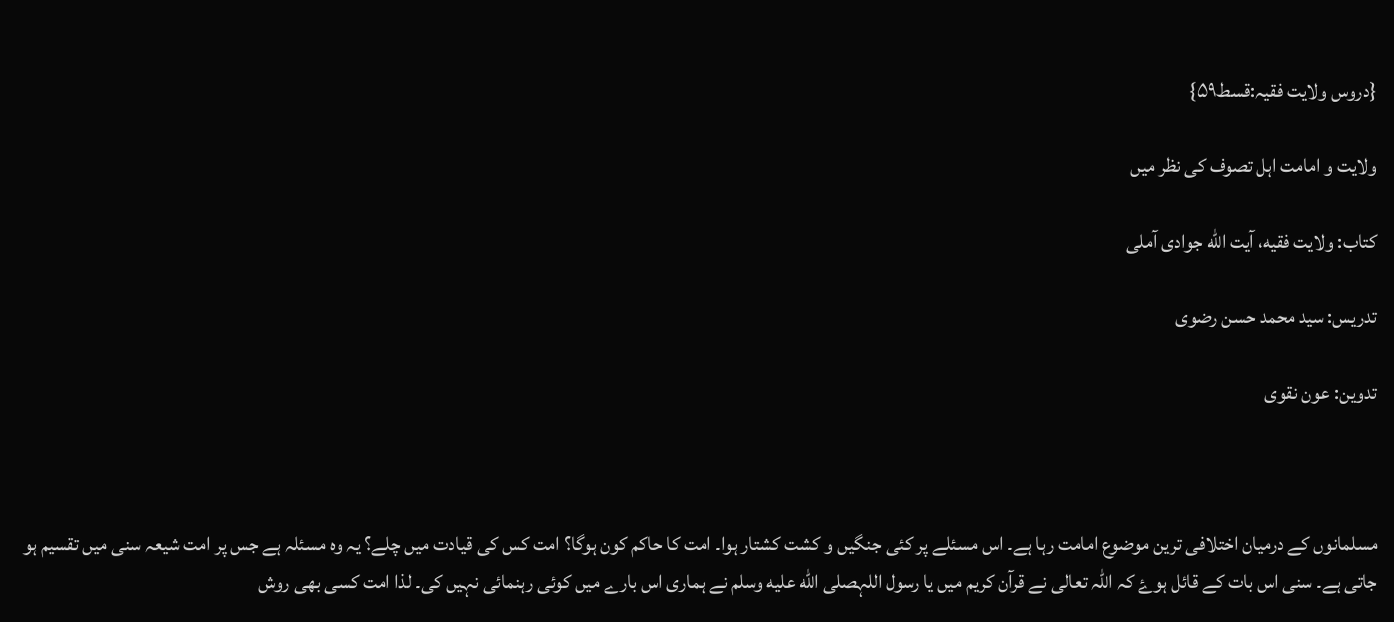{دروس ولایت فقیہ:قسط۵۹}

ولایت و امامت اہل تصوف کی نظر میں

کتاب: ولایت فقیه، آیت الله جوادى آملى

تدریس: سید محمد حسن رضوی

تدوین: عون نقوی



مسلمانوں کے درمیان اختلافی ترین موضوع امامت رہا ہے۔ اس مسئلے پر کئی جنگیں و کشت کشتار ہوا۔ امت کا حاکم کون ہوگا؟ امت کس کی قیادت میں چلے؟ یہ وہ مسئلہ ہے جس پر امت شیعہ سنی میں تقسیم ہو جاتی ہے۔ سنی اس بات کے قائل ہوۓ کہ اللہ تعالی نے قرآن کریم میں یا رسول اللہصلى الله عليه وسلم نے ہماری اس بارے میں کوئی رہنمائی نہیں کی۔ لذا امت کسی بھی روش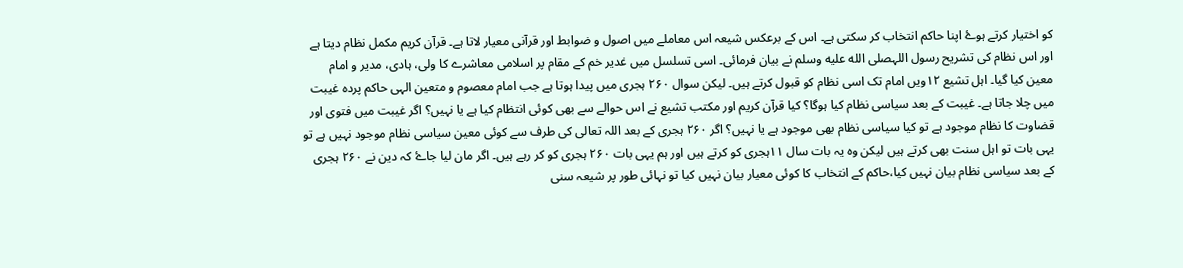کو اختیار کرتے ہوۓ اپنا حاکم انتخاب کر سکتی ہے۔ اس کے برعکس شیعہ اس معاملے میں اصول و ضوابط اور قرآنی معیار لاتا ہے۔ قرآن کریم مکمل نظام دیتا ہے اور اس نظام کی تشریح رسول اللہصلى الله عليه وسلم نے بیان فرمائی۔ اسی تسلسل میں غدیر خم کے مقام پر اسلامی معاشرے کا ولی، ہادی، مدیر و امام معین کیا گیا۔ اہل تشیع ۱۲ویں امام تک اسی نظام کو قبول کرتے ہیں۔ لیکن سوال ۲۶۰ ہجری میں پیدا ہوتا ہے جب امام معصوم و متعین الہی حاکم پردہ غیبت میں چلا جاتا ہے۔ غیبت کے بعد سیاسی نظام کیا ہوگا؟ کیا قرآن کریم اور مکتب تشیع نے اس حوالے سے بھی کوئی انتظام کیا ہے یا نہیں؟ اگر غیبت میں فتوی اور قضاوت کا نظام موجود ہے تو کیا سیاسی نظام بھی موجود ہے یا نہیں؟ اگر ۲۶۰ ہجری کے بعد اللہ تعالی کی طرف سے کوئی معین سیاسی نظام موجود نہیں ہے تو یہی بات تو اہل سنت بھی کرتے ہیں لیکن وہ یہ بات سال ۱۱ہجری کو کرتے ہیں اور ہم یہی بات ۲۶۰ ہجری کو کر رہے ہیں۔ اگر مان لیا جاۓ کہ دین نے ۲۶۰ ہجری کے بعد سیاسی نظام بیان نہیں کیا،حاکم کے انتخاب کا کوئی معیار بیان نہیں کیا تو نہائی طور پر شیعہ سنی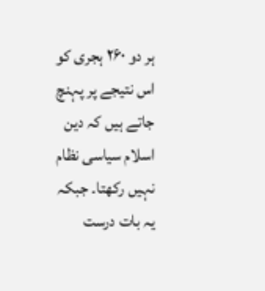ہر دو ۲۶۰ ہجری کو اس نتیجے پر پہنچ جاتے ہیں کہ دین اسلام سیاسی نظام نہیں رکھتا۔ جبکہ یہ بات درست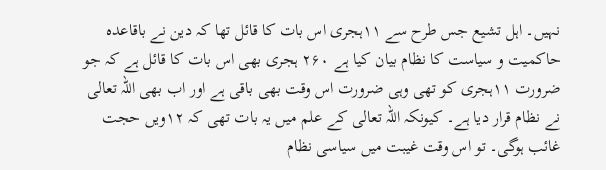نہیں۔ اہل تشیع جس طرح سے ۱۱ہجری اس بات کا قائل تھا کہ دین نے باقاعدہ حاکمیت و سیاست کا نظام بیان کیا ہے ۲۶۰ ہجری بھی اس بات کا قائل ہے کہ جو ضرورت ۱۱ہجری کو تھی وہی ضرورت اس وقت بھی باقی ہے اور اب بھی اللہ تعالی نے نظام قرار دیا ہے۔ کیونکہ اللہ تعالی کے علم میں یہ بات تھی کہ ۱۲ویں حجت غائب ہوگی۔ تو اس وقت غیبت میں سیاسی نظام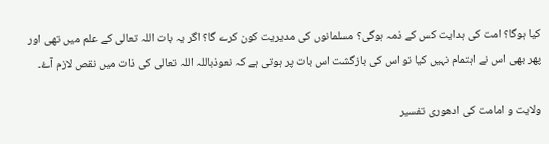کیا ہوگا؟ امت کی ہدایت کس کے ذمہ ہوگی؟ مسلمانوں کی مدیریت کون کرے گا؟ اگر یہ بات اللہ تعالی کے علم میں تھی اور پھر بھی اس نے اہتمام نہیں کیا تو اس کی بازگشت اس بات پر ہوتی ہے کہ نعوذباللہ اللہ تعالی کی ذات میں نقص لازم آۓ۔

ولایت و امامت کی ادھوری تفسیر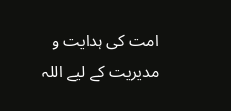امت کی ہدایت و مدیریت کے لیے اللہ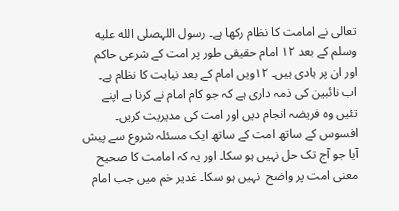تعالی نے امامت کا نظام رکھا ہے۔ رسول اللہصلى الله عليه وسلم کے بعد ۱۲ امام حقیقی طور پر امت کے شرعی حاکم اور ان پر ہادی ہیں۔ ۱۲ویں امام کے بعد نیابت کا نظام ہے۔ اب نائبین کی ذمہ داری ہے کہ جو کام امام نے کرنا ہے اپنے تئیں وہ فریضہ انجام دیں اور امت کی مدیریت کریں۔ افسوس کے ساتھ امت کے ساتھ ایک مسئلہ شروع سے پیش آیا جو آج تک حل نہیں ہو سکا۔ اور یہ کہ امامت کا صحیح معنی امت پر واضح  نہیں ہو سکا۔ غدیر خم میں جب امام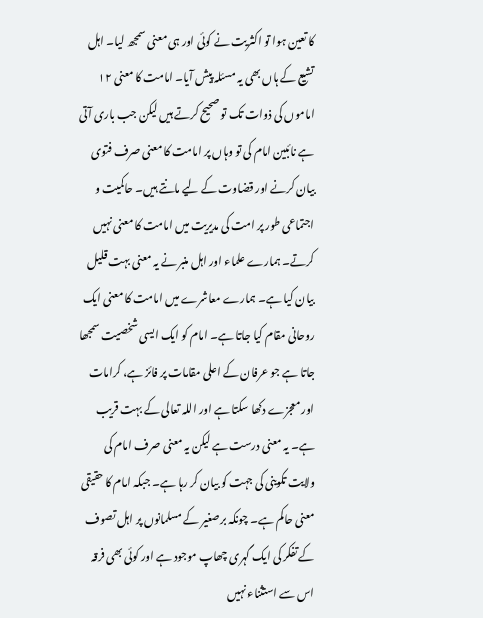کا تعین ہوا تو اکثریت نے کوئی اور ہی معنی سمجھ لیا۔ اہل تشیع کے ہاں بھی یہ مسئلہ پیش آیا۔ امامت کا معنی ۱۲ اماموں کی ذوات تک تو صحیح کرتے ہیں لیکن جب باری آتی ہے نائبین امام کی تو وہاں پر امامت کا معنی صرف فتوی بیان کرنے اور قضاوت کے لیے مانتے ہیں۔ حاکمیت و اجتماعی طور پر امت کی مدیریت میں امامت کا معنی نہیں کرتے۔ ہمارے علماء اور اہل منبر نے یہ معنی بہت قلیل بیان کیا ہے۔ ہمارے معاشرے میں امامت کا معنی ایک روحانی مقام کیا جاتا ہے۔ امام کو ایک ایسی شخصیت سمجھا جاتا ہے جو عرفان کے اعلی مقامات پر فائز ہے، کرامات اور معجزے دکھا سکتا ہے اور اللہ تعالی کے بہت قریب ہے۔ یہ معنی درست ہے لیکن یہ معنی صرف امام کی ولایت تکوینی کی جہت کو بیان کر رہا ہے۔ جبکہ امام کا حقیقی معنی حاکم ہے۔ چونکہ برصغیر کے مسلمانوں پر اہل تصوف کے تفکر کی ایک گہری چھاپ موجود ہے اور کوئی بھی فرقہ اس سے استثناء نہیں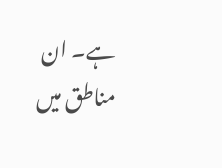ہے۔ ان مناطق میں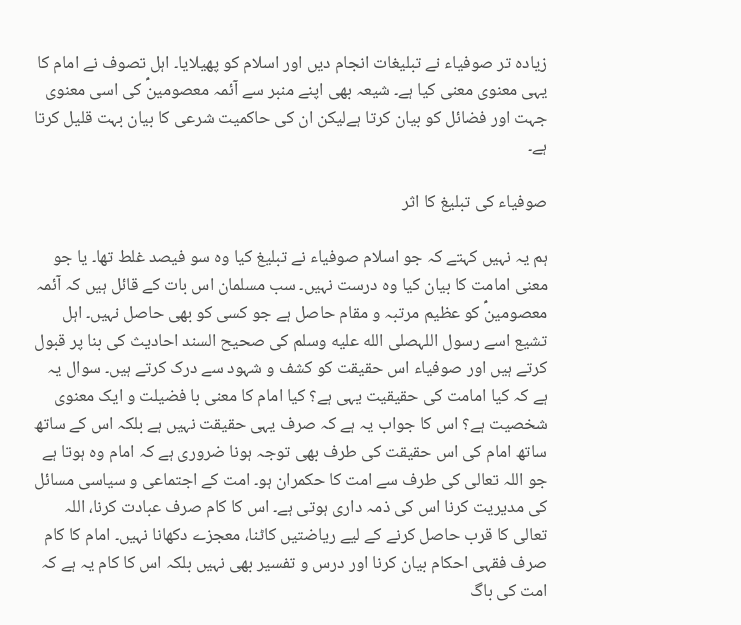زیادہ تر صوفیاء نے تبلیغات انجام دیں اور اسلام کو پھیلایا۔ اہل تصوف نے امام کا یہی معنوی معنی کیا ہے۔ شیعہ بھی اپنے منبر سے آئمہ معصومینؑ کی اسی معنوی جہت اور فضائل کو بیان کرتا ہےلیکن ان کی حاکمیت شرعی کا بیان بہت قلیل کرتا ہے۔

صوفیاء کی تبلیغ کا اثر

ہم یہ نہیں کہتے کہ جو اسلام صوفیاء نے تبلیغ کیا وہ سو فیصد غلط تھا۔ یا جو معنی امامت کا بیان کیا وہ درست نہیں۔ سب مسلمان اس بات کے قائل ہیں کہ آئمہ معصومینؑ کو عظیم مرتبہ و مقام حاصل ہے جو کسی کو بھی حاصل نہیں۔ اہل تشیع اسے رسول اللہصلى الله عليه وسلم کی صحیح السند احادیث کی بنا پر قبول کرتے ہیں اور صوفیاء اس حقیقت کو کشف و شہود سے درک کرتے ہیں۔ سوال یہ ہے کہ کیا امامت کی حقیقیت یہی ہے؟ کیا امام کا معنی با فضیلت و ایک معنوی شخصیت ہے؟ اس کا جواب یہ ہے کہ صرف یہی حقیقت نہیں ہے بلکہ اس کے ساتھ ساتھ امام کی اس حقیقت کی طرف بھی توجہ ہونا ضروری ہے کہ امام وہ ہوتا ہے جو اللہ تعالی کی طرف سے امت کا حکمران ہو۔ امت کے اجتماعی و سیاسی مسائل کی مدیریت کرنا اس کی ذمہ داری ہوتی ہے۔ اس کا کام صرف عبادت کرنا، اللہ تعالی کا قرب حاصل کرنے کے لیے ریاضتیں کاٹنا، معجزے دکھانا نہیں۔ امام کا کام صرف فقہی احکام بیان کرنا اور درس و تفسیر بھی نہیں بلکہ اس کا کام یہ ہے کہ امت کی باگ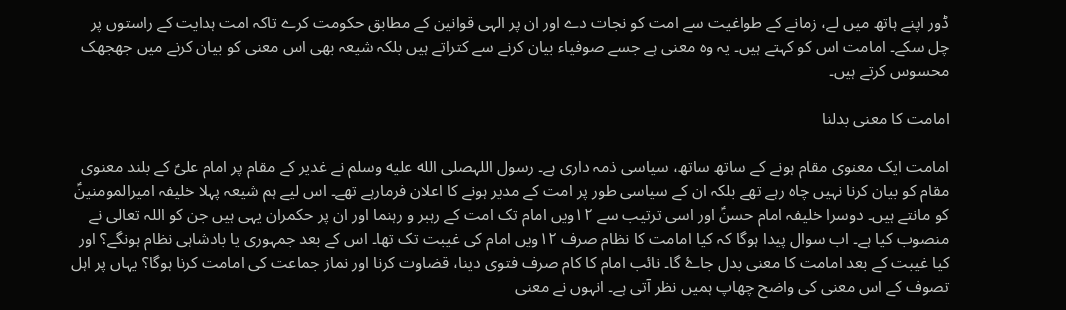ڈور اپنے ہاتھ میں لے، زمانے کے طواغیت سے امت کو نجات دے اور ان پر الہی قوانین کے مطابق حکومت کرے تاکہ امت ہدایت کے راستوں پر چل سکے۔ امامت اس کو کہتے ہیں۔ یہ وہ معنی ہے جسے صوفیاء بیان کرنے سے کتراتے ہیں بلکہ شیعہ بھی اس معنی کو بیان کرنے میں جھجھک محسوس کرتے ہیں۔

امامت کا معنی بدلنا

امامت ایک معنوی مقام ہونے کے ساتھ ساتھ، سیاسی ذمہ داری ہے۔ رسول اللہصلى الله عليه وسلم نے غدیر کے مقام پر امام علیؑ کے بلند معنوی مقام کو بیان کرنا نہیں چاہ رہے تھے بلکہ ان کے سیاسی طور پر امت کے مدیر ہونے کا اعلان فرمارہے تھے۔ اس لیے ہم شیعہ پہلا خلیفہ امیرالمومنینؑ کو مانتے ہیں۔ دوسرا خلیفہ امام حسنؑ اور اسی ترتیب سے ۱۲ویں امام تک امت کے رہبر و رہنما اور ان پر حکمران یہی ہیں جن کو اللہ تعالی نے منصوب کیا ہے۔ اب سوال پیدا ہوگا کہ کیا امامت کا نظام صرف ۱۲ویں امام کی غیبت تک تھا۔ اس کے بعد جمہوری یا بادشاہی نظام ہونگے؟ اور کیا غیبت کے بعد امامت کا معنی بدل جاۓ گا۔ نائب امام کا کام صرف فتوی دینا، قضاوت کرنا اور نماز جماعت کی امامت کرنا ہوگا؟ یہاں پر اہل تصوف کے اس معنی کی واضح چھاپ ہمیں نظر آتی ہے۔ انہوں نے معنی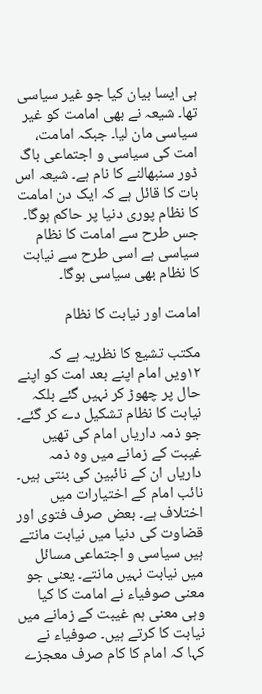ہی ایسا بیان کیا جو غیر سیاسی تھا۔ شیعہ نے بھی امامت کو غیر سیاسی مان لیا۔ جبکہ امامت، امت کی سیاسی و اجتماعی باگ ڈور سنبھالنے کا نام ہے۔ شیعہ اس بات کا قائل ہے کہ ایک دن امامت کا نظام پوری دنیا پر حاکم ہوگا۔ جس طرح سے امامت کا نظام سیاسی ہے اسی طرح سے نیابت کا نظام بھی سیاسی ہوگا۔

امامت اور نیابت کا نظام

مکتب تشیع کا نظریہ ہے کہ ۱۲ویں امام اپنے بعد امت کو اپنے حال پر چھوڑ کر نہیں گئے بلکہ نیابت کا نظام تشکیل دے کر گئے۔ جو ذمہ داریاں امام کی تھیں غیبت کے زمانے میں وہ ذمہ داریاں ان کے نائبین کی بنتی ہیں۔ نائب امام کے اختیارات میں اختلاف ہے۔ بعض صرف فتوی اور قضاوت کی دنیا میں نیابت مانتے ہیں سیاسی و اجتماعی مسائل میں نیابت نہیں مانتے۔ یعنی جو معنی صوفیاء نے امامت کا کیا وہی معنی ہم غیبت کے زمانے میں نیابت کا کرتے ہیں۔ صوفیاء نے کہا کہ امام کا کام صرف معجزے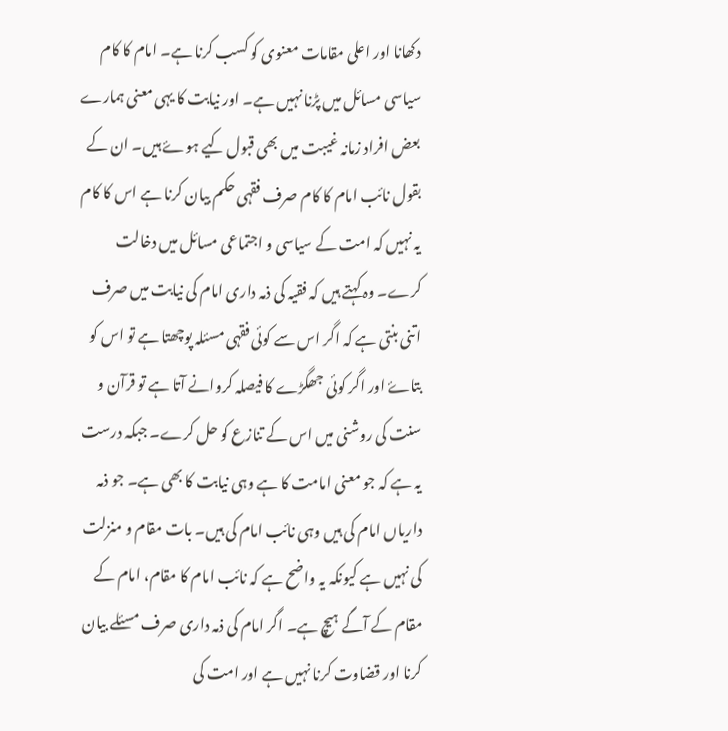دکھانا اور اعلی مقامات معنوی کو کسب کرنا ہے۔ امام کا کام سیاسی مسائل میں پڑنا نہیں ہے۔ اور نیابت کا یہی معنی ہمارے بعض افراد زمانہ غیبت میں بھی قبول کیے ہوۓ ہیں۔ ان کے بقول نائب امام کا کام صرف فقہی حکم بیان کرنا ہے اس کا کام یہ نہیں کہ امت کے سیاسی و اجتماعی مسائل میں دخالت کرے۔ وہ کہتے ہیں کہ فقیہ کی ذمہ داری امام کی نیابت میں صرف اتنی بنتی ہے کہ اگر اس سے کوئی فقہی مسئلہ پوچھتا ہے تو اس کو بتاۓ اور اگر کوئی جھگڑے کا فیصلہ کروانے آتا ہے تو قرآن و سنت کی روشنی میں اس کے تنازع کو حل کرے۔ جبکہ درست یہ ہے کہ جو معنی امامت کا ہے وہی نیابت کا بھی ہے۔ جو ذمہ داریاں امام کی ہیں وہی نائب امام کی ہیں۔ بات مقام و منزلت کی نہیں ہے کیونکہ یہ واضح ہے کہ نائب امام کا مقام، امام کے مقام کے آگے ہیچ ہے۔ اگر امام کی ذمہ داری صرف مسئلے بیان کرنا اور قضاوت کرنا نہیں ہے اور امت کی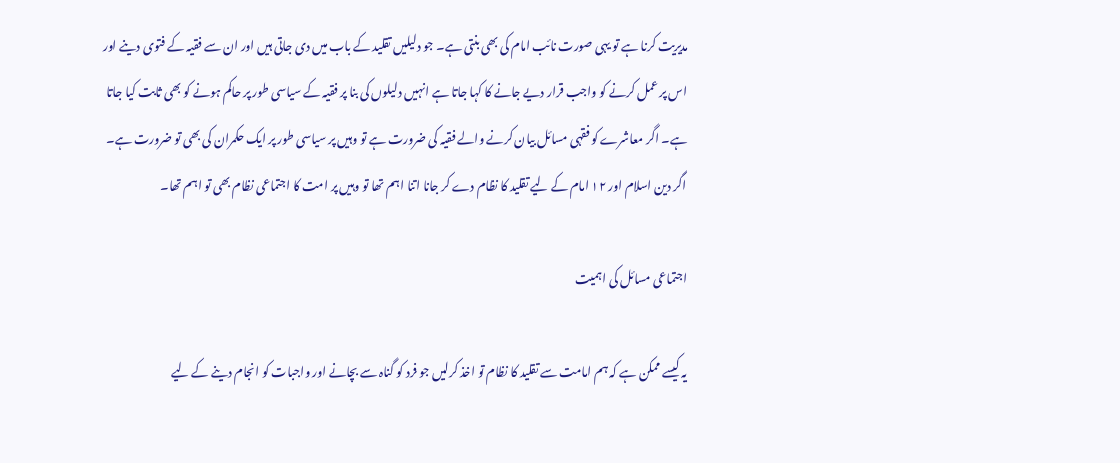مدیریت کرنا ہے تو یہی صورت نائب امام کی بھی بنتی ہے۔ جو دلیلیں تقلید کے باب میں دی جاتی ہیں اور ان سے فقیہ کے فتوی دینے اور اس پر عمل کرنے کو واجب قرار دیے جانے کا کہا جاتا ہے انہیں دلیلوں کی بنا پر فقیہ کے سیاسی طور پر حاکم ہونے کو بھی ثابت کیا جاتا ہے۔ اگر معاشرے کو فقہی مسائل بیان کرنے والے فقیہ کی ضرورت ہے تو وہیں پر سیاسی طور پر ایک حکمران کی بھی تو ضرورت ہے۔ اگر دین اسلام اور ۱۲ امام کے لیے تقلید کا نظام دے کر جانا اتنا اہم تھا تو وہیں پر امت کا اجتماعی نظام بھی تو اہم تھا۔

اجتماعی مسائل کی اہمیت

یہ کیسے ممکن ہے کہ ہم امامت سے تقلید کا نظام تو اخذ کرلیں جو فرد کو گناہ سے بچانے اور واجبات کو انجام دینے کے لیے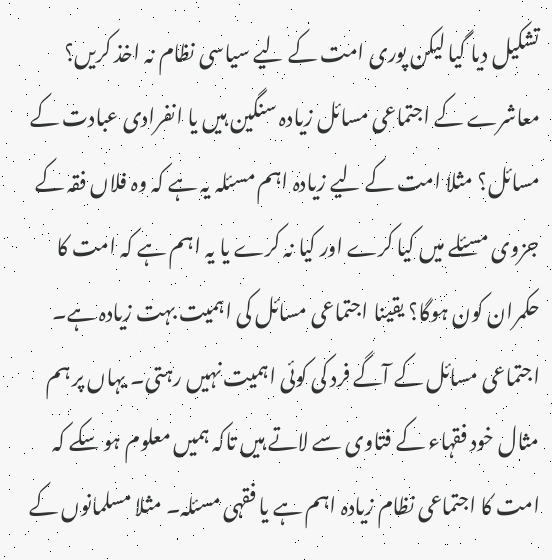تشکیل دیا گیا لیکن پوری امت کے لیے سیاسی نظام نہ اخذ کریں؟ معاشرے کے اجتماعی مسائل زیادہ سنگین ہیں یا انفرادی عبادت کے مسائل؟ مثلا امت کے لیے زیادہ اہم مسئلہ یہ ہے کہ وہ فلاں فقہ کے جزوی مسئلے میں کیا کرے اور کیا نہ کرے یا یہ اہم ہے کہ امت کا حکمران کون ہوگا؟ یقینا اجتماعی مسائل کی اہمیت بہت زیادہ ہے۔ اجتماعی مسائل کے آگے فرد کی کوئی اہمیت نہیں رہتی۔ یہاں پر ہم مثال خود فقہاء کے فتاوی سے لاتے ہیں تاکہ ہمیں معلوم ہو سکے کہ امت کا اجتماعی نظام زیادہ اہم ہے یا فقہی مسئلہ۔ مثلا مسلمانوں کے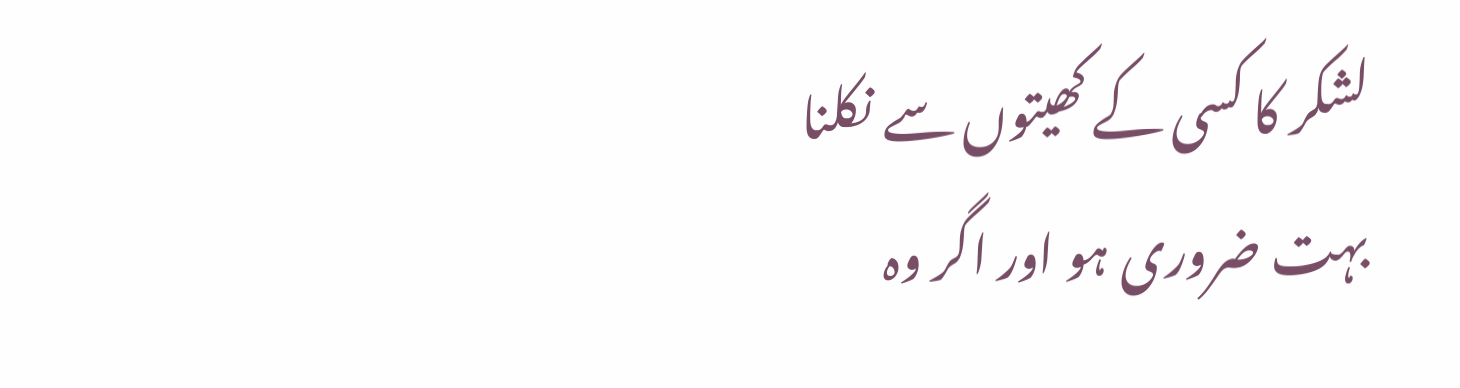لشکر کا کسی کے کھیتوں سے نکلنا بہت ضروری ہو اور اگر وہ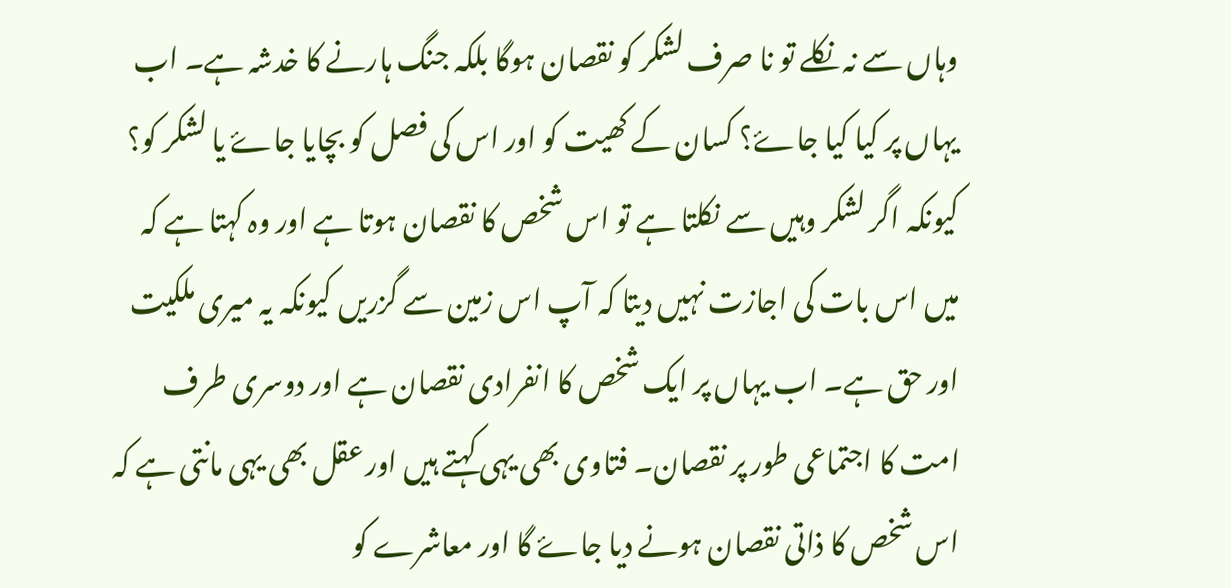وہاں سے نہ نکلے تو نا صرف لشکر کو نقصان ہوگا بلکہ جنگ ہارنے کا خدشہ ہے۔ اب یہاں پر کیا کیا جاۓ؟ کسان کے کھیت کو اور اس کی فصل کو بچایا جاۓ یا لشکر کو؟ کیونکہ اگر لشکر وہیں سے نکلتا ہے تو اس شخص کا نقصان ہوتا ہے اور وہ کہتا ہے کہ میں اس بات کی اجازت نہیں دیتا کہ آپ اس زمین سے گزریں کیونکہ یہ میری ملکیت اور حق ہے۔ اب یہاں پر ایک شخص کا انفرادی نقصان ہے اور دوسری طرف امت کا اجتماعی طور پر نقصان۔ فتاوی بھی یہی کہتے ہیں اور عقل بھی یہی مانتی ہے کہ اس شخص کا ذاتی نقصان ہونے دیا جاۓ گا اور معاشرے کو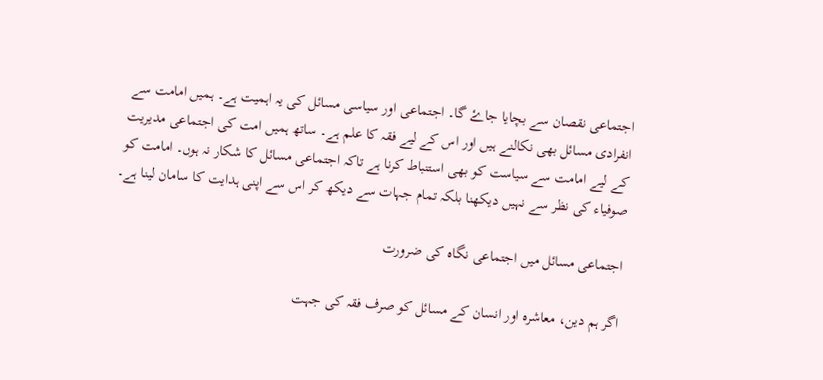اجتماعی نقصان سے بچایا جاۓ گا۔ اجتماعی اور سیاسی مسائل کی یہ اہمیت ہے۔ ہمیں امامت سے انفرادی مسائل بھی نکالنے ہیں اور اس کے لیے فقہ کا علم ہے۔ ساتھ ہمیں امت کی اجتماعی مدیریت کے لیے امامت سے سیاست کو بھی استنباط کرنا ہے تاکہ اجتماعی مسائل کا شکار نہ ہوں۔ امامت کو صوفیاء کی نظر سے نہیں دیکھنا بلکہ تمام جہات سے دیکھ کر اس سے اپنی ہدایت کا سامان لینا ہے۔

اجتماعی مسائل میں اجتماعی نگاہ کی ضرورت

اگر ہم دین، معاشرہ اور انسان کے مسائل کو صرف فقہ کی جہت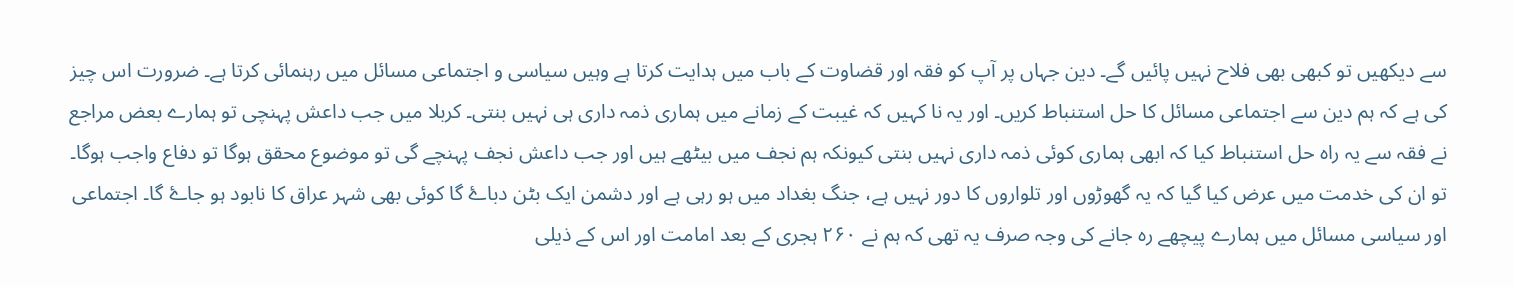سے دیکھیں تو کبھی بھی فلاح نہیں پائیں گے۔ دین جہاں پر آپ کو فقہ اور قضاوت کے باب میں ہدایت کرتا ہے وہیں سیاسی و اجتماعی مسائل میں رہنمائی کرتا ہے۔ ضرورت اس چیز کی ہے کہ ہم دین سے اجتماعی مسائل کا حل استنباط کریں۔ اور یہ نا کہیں کہ غیبت کے زمانے میں ہماری ذمہ داری ہی نہیں بنتی۔ کربلا میں جب داعش پہنچی تو ہمارے بعض مراجع نے فقہ سے یہ راہ حل استنباط کیا کہ ابھی ہماری کوئی ذمہ داری نہیں بنتی کیونکہ ہم نجف میں بیٹھے ہیں اور جب داعش نجف پہنچے گی تو موضوع محقق ہوگا تو دفاع واجب ہوگا۔ تو ان کی خدمت میں عرض کیا گیا کہ یہ گھوڑوں اور تلواروں کا دور نہیں ہے، جنگ بغداد میں ہو رہی ہے اور دشمن ایک بٹن دباۓ گا کوئی بھی شہر عراق کا نابود ہو جاۓ گا۔ اجتماعی اور سیاسی مسائل میں ہمارے پیچھے رہ جانے کی وجہ صرف یہ تھی کہ ہم نے ۲۶۰ ہجری کے بعد امامت اور اس کے ذیلی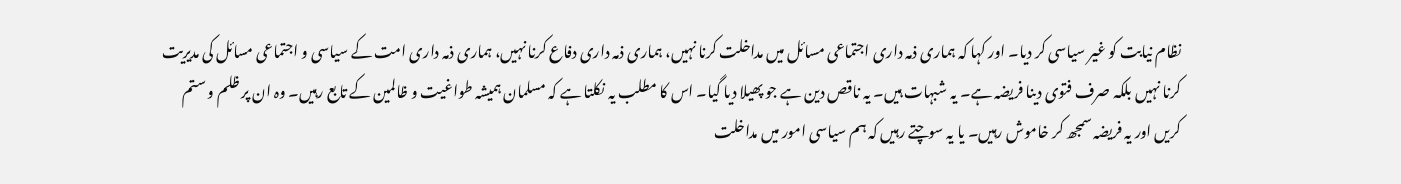نظام نیابت کو غیر سیاسی کر دیا۔ اور کہا کہ ہماری ذمہ داری اجتماعی مسائل میں مداخلت کرنا نہیں، ہماری ذمہ داری دفاع کرنا نہیں، ہماری ذمہ داری امت کے سیاسی و اجتماعی مسائل کی مدیریت کرنا نہیں بلکہ صرف فتوی دینا فریضہ ہے۔ یہ شبہات ہیں۔ یہ ناقص دین ہے جو پھیلا دیا گیا۔ اس کا مطلب یہ نکلتا ہے کہ مسلمان ہمیشہ طواغیت و ظالمین کے تابع رہیں۔ وہ ان پر ظلم و ستم کریں اور یہ فریضہ سمجھ کر خاموش رہیں۔ یا یہ سوچتے رہیں کہ ہم سیاسی امور میں مداخلت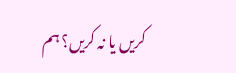کریں یا نہ کریں؟ ہم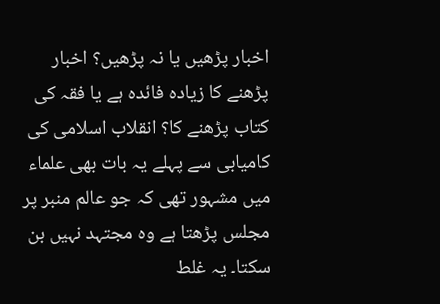اخبار پڑھیں یا نہ پڑھیں؟ اخبار پڑھنے کا زیادہ فائدہ ہے یا فقہ کی کتاب پڑھنے کا؟ انقلاب اسلامی کی کامیابی سے پہلے یہ بات بھی علماء میں مشہور تھی کہ جو عالم منبر پر مجلس پڑھتا ہے وہ مجتہد نہیں بن سکتا۔ یہ غلط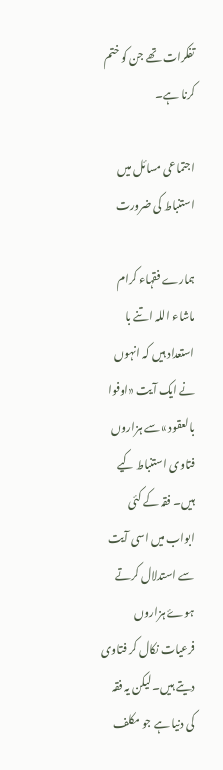تفکرات تھے جن کو ختم کرنا ہے۔

اجتماعی مسائل میں استنباط کی ضرورت

ہمارے فقہاء کرام ماشاء اللہ اتنے با استعداد ہیں کہ انہوں نے ایک آیت «اوفوا بالعقود »سے ہزاروں فتاوی استنباط کیے ہیں۔ فقہ کے کئی ابواب میں اسی آیت سے استدلال کرتے ہوۓ ہزاروں فرعیات نکال کر فتاوی دیتے ہیں۔ لیکن یہ فقہ کی دنیا ہے جو مکلف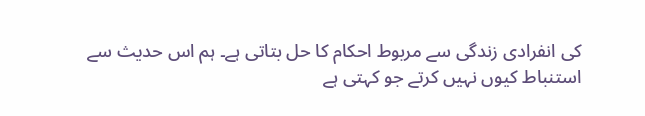کی انفرادی زندگی سے مربوط احکام کا حل بتاتی ہے۔ ہم اس حدیث سے استنباط کیوں نہیں کرتے جو کہتی ہے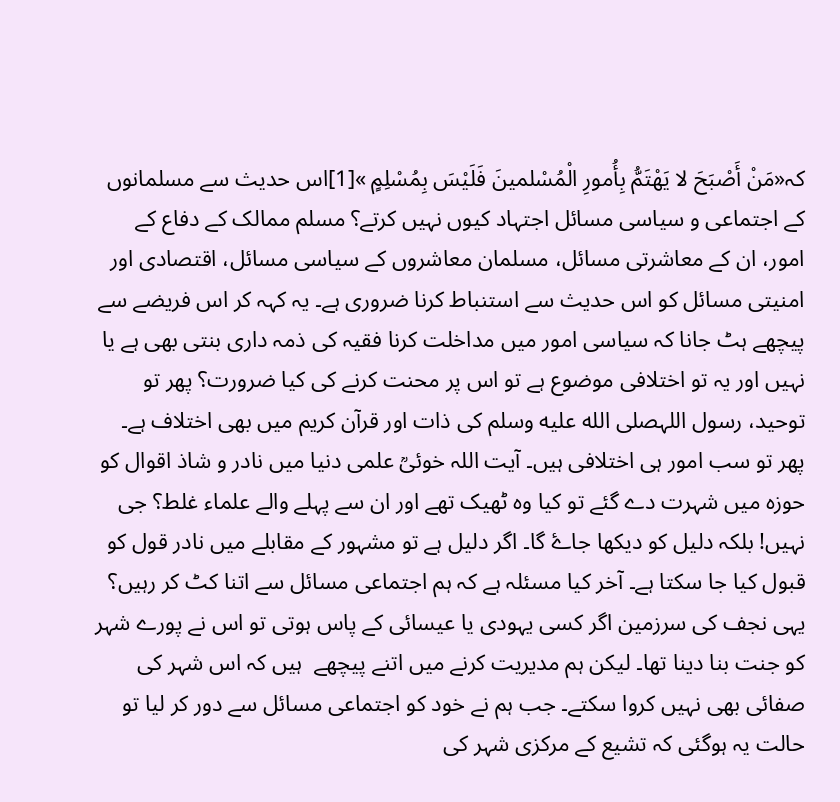کہ«مَنْ أَصْبَحَ لا یَهْتَمُّ بِأُمورِ الْمُسْلمینَ فَلَیْسَ بِمُسْلِمٍ »[1]اس حدیث سے مسلمانوں کے اجتماعی و سیاسی مسائل اجتہاد کیوں نہیں کرتے؟ مسلم ممالک کے دفاع کے امور، ان کے معاشرتی مسائل، مسلمان معاشروں کے سیاسی مسائل، اقتصادی اور امنیتی مسائل کو اس حدیث سے استنباط کرنا ضروری ہے۔ یہ کہہ کر اس فریضے سے پیچھے ہٹ جانا کہ سیاسی امور میں مداخلت کرنا فقیہ کی ذمہ داری بنتی بھی ہے یا نہیں اور یہ تو اختلافی موضوع ہے تو اس پر محنت کرنے کی کیا ضرورت؟ پھر تو توحید، رسول اللہصلى الله عليه وسلم کی ذات اور قرآن کریم میں بھی اختلاف ہے۔ پھر تو سب امور ہی اختلافی ہیں۔ آیت اللہ خوئیؒ علمی دنیا میں نادر و شاذ اقوال کو حوزہ میں شہرت دے گئے تو کیا وہ ٹھیک تھے اور ان سے پہلے والے علماء غلط؟ جی نہیں! بلکہ دلیل کو دیکھا جاۓ گا۔ اگر دلیل ہے تو مشہور کے مقابلے میں نادر قول کو قبول کیا جا سکتا ہے۔ آخر کیا مسئلہ ہے کہ ہم اجتماعی مسائل سے اتنا کٹ کر رہیں؟ یہی نجف کی سرزمین اگر کسی یہودی یا عیسائی کے پاس ہوتی تو اس نے پورے شہر کو جنت بنا دینا تھا۔ لیکن ہم مدیریت کرنے میں اتنے پیچھے  ہیں کہ اس شہر کی صفائی بھی نہیں کروا سکتے۔ جب ہم نے خود کو اجتماعی مسائل سے دور کر لیا تو حالت یہ ہوگئی کہ تشیع کے مرکزی شہر کی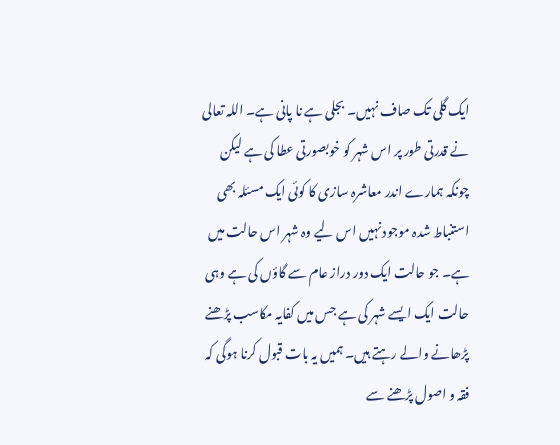ایک گلی تک صاف نہیں۔ بجلی ہے نا پانی ہے۔ اللہ تعالی نے قدرتی طور پر اس شہر کو خوبصورتی عطا کی ہے لیکن چونکہ ہمارے اندر معاشرہ سازی کا کوئی ایک مسئلہ بھی استنباط شدہ موجود نہیں اس لیے وہ شہر اس حالت میں ہے۔ جو حالت ایک دور دراز عام سے گاؤں کی ہے وہی حالت ایک ایسے شہر کی ہے جس میں کفایہ مکاسب پڑھنے پڑھانے والے رہتے ہیں۔ ہمیں یہ بات قبول کرنا ہوگی کہ فقہ و اصول پڑھنے سے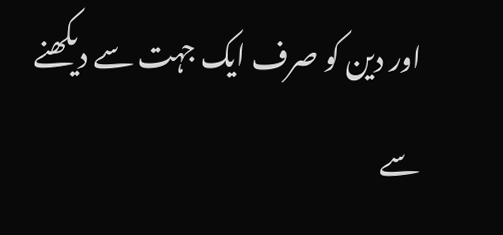اور دین کو صرف ایک جہت سے دیکھنے سے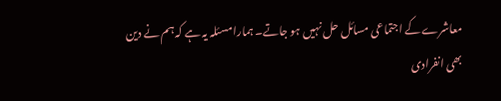معاشرے کے اجتماعی مسائل حل نہیں ہو جاتے۔ ہمارا مسئلہ یہ ہے کہ ہم نے دین بھی انفرادی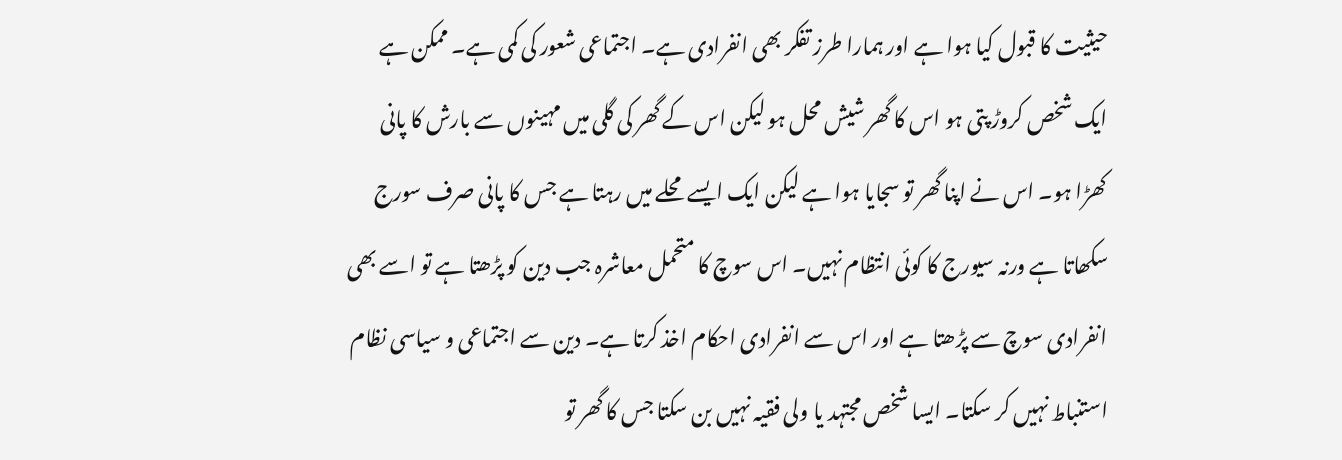حیثیت کا قبول کیا ہوا ہے اور ہمارا طرز تفکر بھی انفرادی ہے۔ اجتماعی شعور کی کمی ہے۔ ممکن ہے ایک شخص کروڑ پتی ہو اس کا گھر شیش محل ہو لیکن اس کے گھر کی گلی میں مہینوں سے بارش کا پانی کھڑا ہو۔ اس نے اپنا گھر تو سجایا ہوا ہے لیکن ایک ایسے محلے میں رہتا ہے جس کا پانی صرف سورج سکھاتا ہے ورنہ سیورج کا کوئی انتظام نہیں۔ اس سوچ کا متحمل معاشرہ جب دین کو پڑھتا ہے تو اسے بھی انفرادی سوچ سے پڑھتا ہے اور اس سے انفرادی احکام اخذ کرتا ہے۔ دین سے اجتماعی و سیاسی نظام استنباط نہیں کر سکتا۔ ایسا شخص مجتہد یا ولی فقیہ نہیں بن سکتا جس کا گھر تو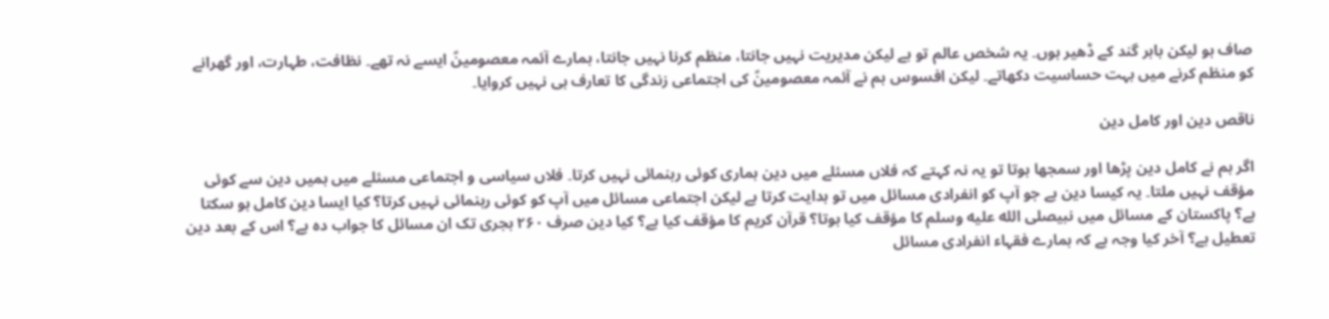صاف ہو لیکن باہر گند کے ڈھیر ہوں۔ یہ شخص عالم تو ہے لیکن مدیریت نہیں جانتا، منظم کرنا نہیں جانتا، ہمارے آئمہ معصومینؑ ایسے نہ تھے۔ نظافت، طہارت، اور گھرانے کو منظم کرنے میں بہت حساسیت دکھاتے۔ لیکن افسوس ہم نے آئمہ معصومینؑ کی اجتماعی زندگی کا تعارف ہی نہیں کروایا۔

ناقص دین اور کامل دین

اگر ہم نے کامل دین پڑھا اور سمجھا ہوتا تو یہ نہ کہتے کہ فلاں مسئلے میں دین ہماری کوئی رہنمائی نہیں کرتا۔ فلاں سیاسی و اجتماعی مسئلے میں ہمیں دین سے کوئی مؤقف نہیں ملتا۔ یہ کیسا دین ہے جو آپ کو انفرادی مسائل میں تو ہدایت کرتا ہے لیکن اجتماعی مسائل میں آپ کو کوئی رہنمائی نہیں کرتا؟ کیا ایسا دین کامل ہو سکتا ہے؟ پاکستان کے مسائل میں نبیصلى الله عليه وسلم کا مؤقف کیا ہوتا؟ قرآن کریم کا مؤقف کیا ہے؟ کیا دین صرف ۲۶۰ ہجری تک ان مسائل کا جواب دہ ہے؟ اس کے بعد دین تعطیل ہے؟ آخر کیا وجہ ہے کہ ہمارے فقہاء انفرادی مسائل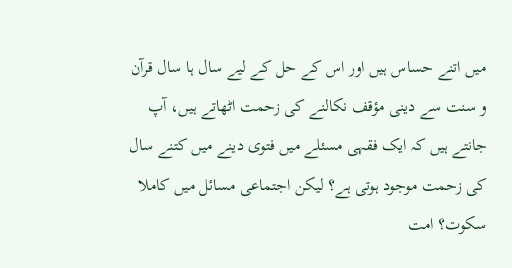میں اتنے حساس ہیں اور اس کے حل کے لیے سال ہا سال قرآن و سنت سے دینی مؤقف نکالنے کی زحمت اٹھاتے ہیں، آپ جانتے ہیں کہ ایک فقہی مسئلے میں فتوی دینے میں کتنے سال کی زحمت موجود ہوتی ہے؟ لیکن اجتماعی مسائل میں کاملا سکوت؟ امت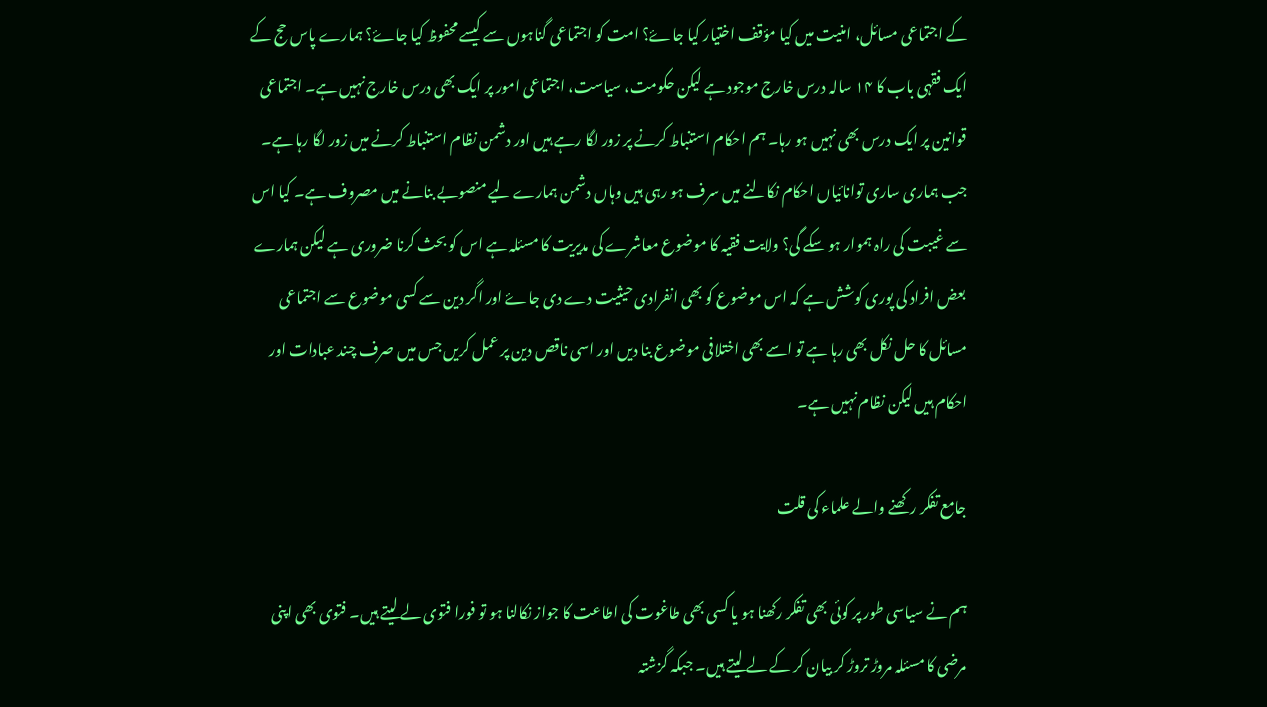کے اجتماعی مسائل، امنیت میں کیا مؤقف اختیار کیا جاۓ؟ امت کو اجتماعی گناہوں سے کیسے محفوظ کیا جاۓ؟ ہمارے پاس حج کے ایک فقہی باب کا ۱۴ سالہ درس خارج موجود ہے لیکن حکومت، سیاست، اجتماعی امور پر ایک بھی درس خارج نہیں ہے۔ اجتماعی قوانین پر ایک درس بھی نہیں ہو رہا۔ ہم احکام استنباط کرنے پر زور لگا رہے ہیں اور دشمن نظام استنباط کرنے میں زور لگا رہا ہے۔ جب ہماری ساری توانائیاں احکام نکالنے میں سرف ہو رہی ہیں وہاں دشمن ہمارے لیے منصوبے بنانے میں مصروف ہے۔ کیا اس سے غیبت کی راہ ہموار ہو سکے گی؟ ولایت فقیہ کا موضوع معاشرے کی مدیریت کا مسئلہ ہے اس کو بحث کرنا ضروری ہے لیکن ہمارے بعض افراد کی پوری کوشش ہے کہ اس موضوع کو بھی انفرادی حیثیت دے دی جاۓ اور اگر دین سے کسی موضوع سے اجتماعی مسائل کا حل نکل بھی رہا ہے تو اسے بھی اختلافی موضوع بنا دیں اور اسی ناقص دین پر عمل کریں جس میں صرف چند عبادات اور احکام ہیں لیکن نظام نہیں ہے۔

جامع تفکر رکھنے والے علماء کی قلت

ہم نے سیاسی طور پر کوئی بھی تفکر رکھنا ہو یا کسی بھی طاغوت کی اطاعت کا جواز نکالنا ہو تو فورا فتوی لے لیتے ہیں۔ فتوی بھی اپنی مرضی کا مسئلہ مروڑ تروڑ کر بیان کر کے لے لیتے ہیں۔ جبکہ گزشتہ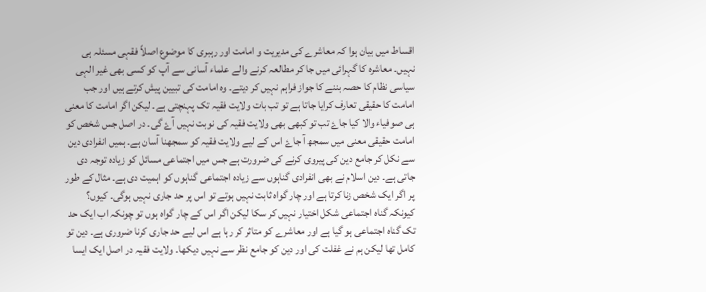اقساط میں بیان ہوا کہ معاشرے کی مدیریت و امامت اور رہبری کا موضوع اصلاً فقہی مسئلہ ہی نہیں۔ معاشرہ کا گہرائی میں جا کر مطالعہ کرنے والے علماء آسانی سے آپ کو کسی بھی غیر الہی سیاسی نظام کا حصہ بننے کا جواز فراہم نہیں کر دیتے۔ وہ امامت کی تبیین پیش کرتے ہیں اور جب امامت کا حقیقی تعارف کرایا جاتا ہے تو تب بات ولایت فقیہ تک پہنچتی ہے۔ لیکن اگر امامت کا معنی ہی صوفیاء والا کیا جاۓ تب تو کبھی بھی ولایت فقیہ کی نوبت نہیں آۓ گی۔ در اصل جس شخص کو امامت حقیقی معنی میں سمجھ آ جاۓ اس کے لیے ولایت فقیہ کو سمجھنا آسان ہے۔ ہمیں انفرادی دین سے نکل کر جامع دین کی پیروی کرنے کی ضرورت ہے جس میں اجتماعی مسائل کو زیادہ توجہ دی جاتی ہے۔ دین اسلام نے بھی انفرادی گناہوں سے زیادہ اجتماعی گناہوں کو اہمیت دی ہے۔ مثال کے طور پر اگر ایک شخص زنا کرتا ہے اور چار گواہ ثابت نہیں ہوتے تو اس پر حد جاری نہیں ہوگی۔ کیوں؟ کیونکہ گناہ اجتماعی شکل اختیار نہیں کر سکا لیکن اگر اس کے چار گواہ ہوں تو چونکہ اب ایک حد تک گناہ اجتماعی ہو گیا ہے اور معاشرے کو متاثر کر رہا ہے اس لیے حد جاری کرنا ضروری ہے۔ دین تو کامل تھا لیکن ہم نے غفلت کی اور دین کو جامع نظر سے نہیں دیکھا۔ ولایت فقیہ در اصل ایک ایسا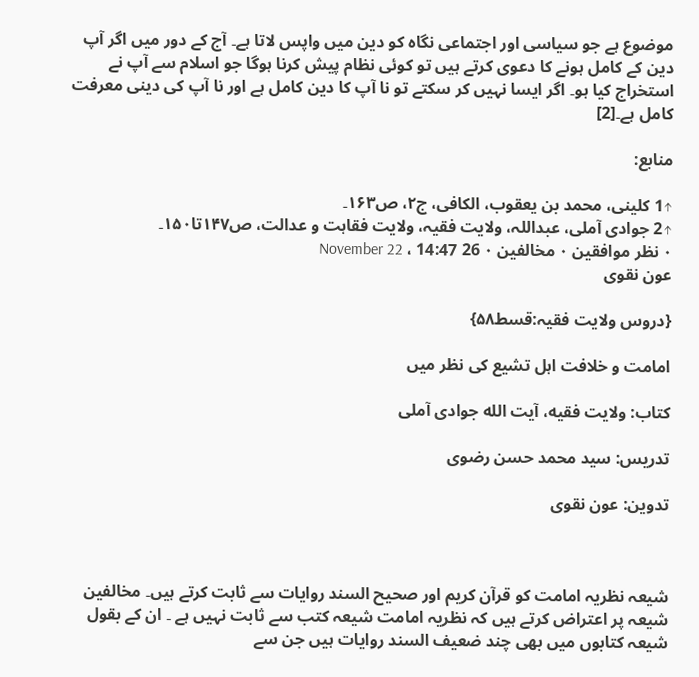موضوع ہے جو سیاسی اور اجتماعی نگاہ کو دین میں واپس لاتا ہے۔ آج کے دور میں اگر آپ دین کے کامل ہونے کا دعوی کرتے ہیں تو کوئی نظام پیش کرنا ہوگا جو اسلام سے آپ نے استخراج کیا ہو۔ اگر ایسا نہیں کر سکتے تو نا آپ کا دین کامل ہے اور نا آپ کی دینی معرفت کامل ہے۔[2]

منابع:

↑1 کلینی، محمد بن یعقوب، الکافی، ج۲، ص۱۶۳۔
↑2 جوادی آملی، عبداللہ، ولایت فقیہ، ولایت فقاہت و عدالت، ص۱۴۷تا۱۵۰۔
۰ نظر موافقین ۰ مخالفین ۰ 26 November 22 ، 14:47
عون نقوی

{دروس ولایت فقیہ:قسط۵۸}

امامت و خلافت اہل تشیع کی نظر میں

کتاب: ولایت فقیه، آیت الله جوادى آملى

تدریس: سید محمد حسن رضوی

تدوین: عون نقوی



شیعہ نظریہ امامت کو قرآن کریم اور صحیح السند روایات سے ثابت کرتے ہیں۔ مخالفین شیعہ پر اعتراض کرتے ہیں کہ نظریہ امامت شیعہ کتب سے ثابت نہیں ہے ۔ ان کے بقول شیعہ کتابوں میں بھی چند ضعیف السند روایات ہیں جن سے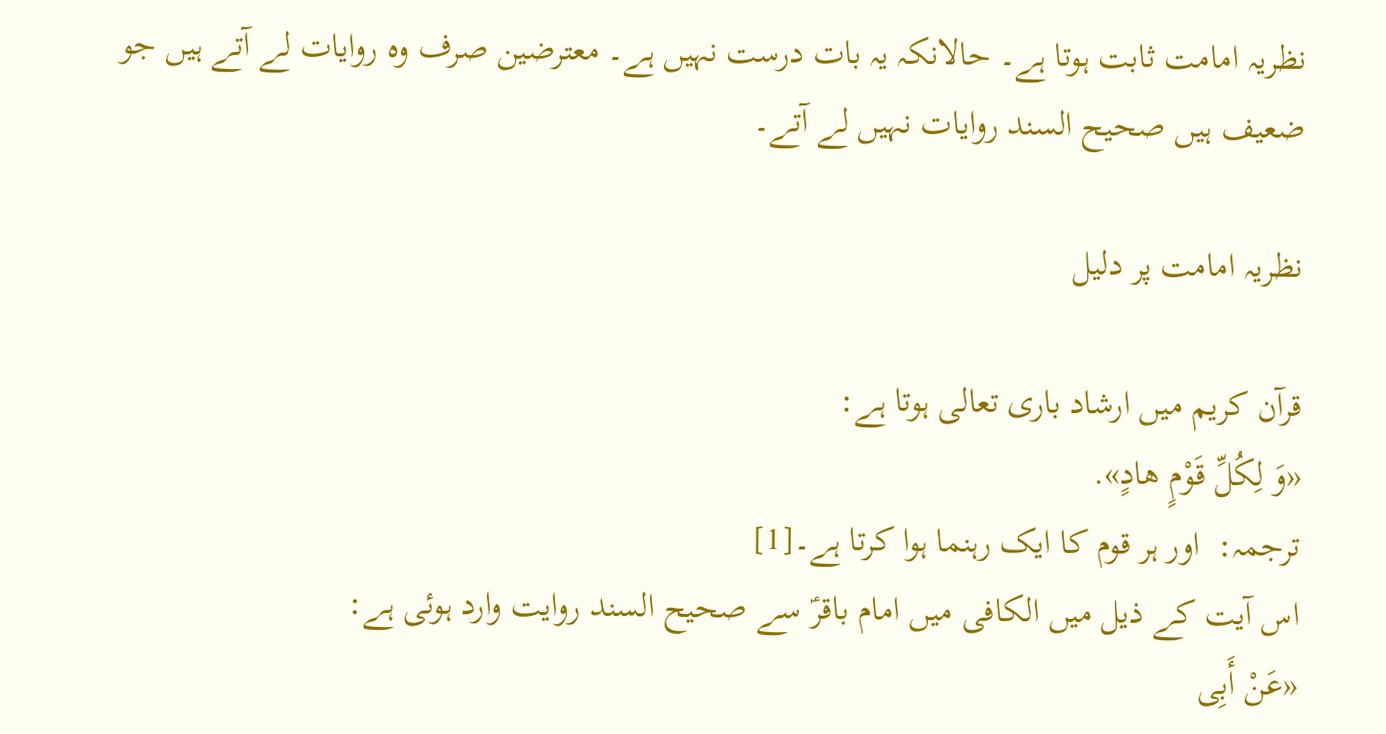نظریہ امامت ثابت ہوتا ہے۔ حالانکہ یہ بات درست نہیں ہے۔ معترضین صرف وہ روایات لے آتے ہیں جو ضعیف ہیں صحیح السند روایات نہیں لے آتے۔

نظریہ امامت پر دلیل

قرآن کریم میں ارشاد باری تعالی ہوتا ہے:
«وَ لِکُلِّ قَوْمٍ هادٍ».
ترجمہ:  اور ہر قوم کا ایک رہنما ہوا کرتا ہے۔[1]
اس آیت کے ذیل میں الکافی میں امام باقرؑ سے صحیح السند روایت وارد ہوئی ہے:
«عَنْ أَبِی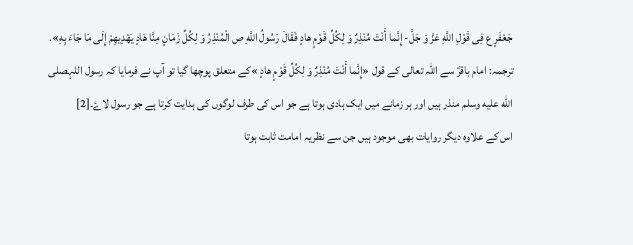جَعْفَرٍ ع‌ فِی قَوْلِ اللَّهِ عَزَّ وَ جَلَّ- إِنَّما أَنْتَ مُنْذِرٌ وَ لِکُلِّ قَوْمٍ‌ هادٍ فَقَالَ رَسُولُ اللَّهِ ص الْمُنْذِرُ وَ لِکُلِّ زَمَانٍ مِنَّا هَادٍ یَهْدِیهِمْ إِلَى مَا جَاءَ بِهِ».
ترجمہ: امام باقرؑ سے اللہ تعالی کے قول «إِنَّما أَنْتَ مُنْذِرٌ وَ لِکُلِّ قَوْمٍ‌ هادٍ »کے متعلق پوچھا گیا تو آپ نے فرمایا کہ رسول اللہصلى الله عليه وسلم منذر ہیں اور ہر زمانے میں ایک ہادی ہوتا ہے جو اس کی طرف لوگوں کی ہدایت کرتا ہے جو رسول لاۓ۔[2]
اس کے علاوہ دیگر روایات بھی موجود ہیں جن سے نظریہ امامت ثابت ہوتا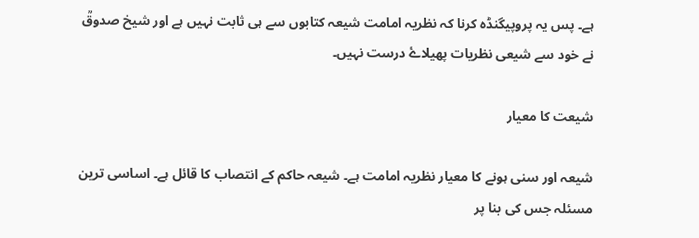ہے۔ پس یہ پروپیگنڈہ کرنا کہ نظریہ امامت شیعہ کتابوں سے ہی ثابت نہیں ہے اور شیخ صدوقؒ نے خود سے شیعی نظریات پھیلاۓ درست نہیں۔

شیعت کا معیار

شیعہ اور سنی ہونے کا معیار نظریہ امامت ہے۔ شیعہ حاکم کے انتصاب کا قائل ہے۔ اساسی ترین مسئلہ جس کی بنا پر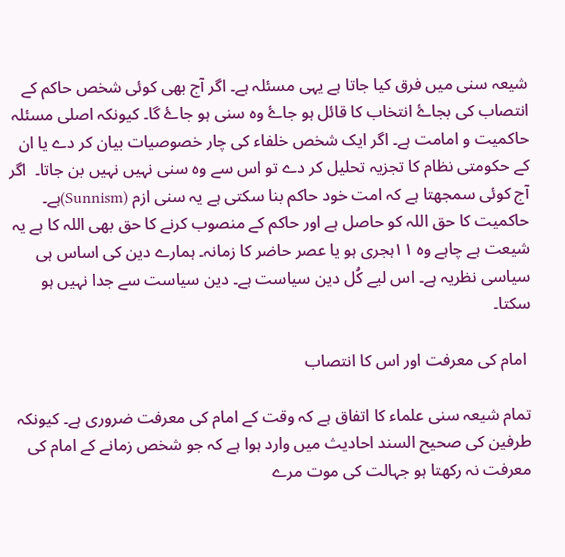شیعہ سنی میں فرق کیا جاتا ہے یہی مسئلہ ہے۔ اگر آج بھی کوئی شخص حاکم کے انتصاب کی بجاۓ انتخاب کا قائل ہو جاۓ وہ سنی ہو جاۓ گا۔ کیونکہ اصلی مسئلہ حاکمیت و امامت ہے۔ اگر ایک شخص خلفاء کی چار خصوصیات بیان کر دے یا ان کے حکومتی نظام کا تجزیہ تحلیل کر دے تو اس سے وہ سنی نہیں نہیں بن جاتا۔  اگر آج کوئی سمجھتا ہے کہ امت خود حاکم بنا سکتی ہے یہ سنی ازم (Sunnism)ہے۔ حاکمیت کا حق اللہ کو حاصل ہے اور حاکم کے منصوب کرنے کا حق بھی اللہ کا ہے یہ شیعت ہے چاہے وہ ۱۱ہجری ہو یا عصر حاضر کا زمانہ۔ ہمارے دین کی اساس ہی سیاسی نظریہ ہے۔ اس لیے کُل دین سیاست ہے۔ دین سیاست سے جدا نہیں ہو سکتا۔

 امام کی معرفت اور اس کا انتصاب

تمام شیعہ سنی علماء کا اتفاق ہے کہ وقت کے امام کی معرفت ضروری ہے۔ کیونکہ طرفین کی صحیح السند احادیث میں وارد ہوا ہے کہ جو شخص زمانے کے امام کی معرفت نہ رکھتا ہو جہالت کی موت مرے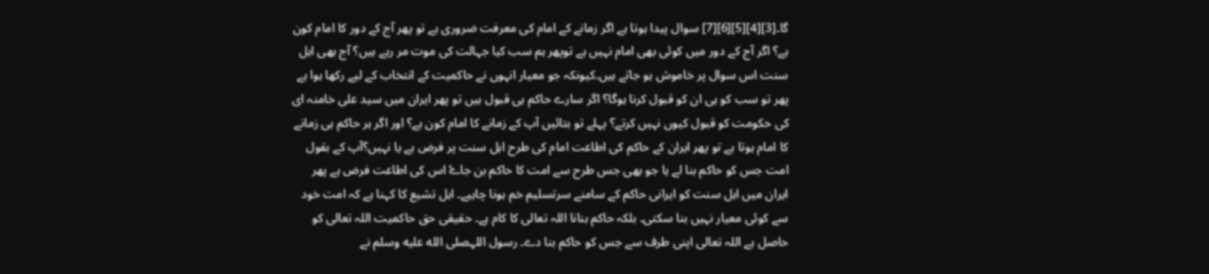گا۔[3][4][5][6][7] سوال پیدا ہوتا ہے اگر زمانے کے امام کی معرفت ضروری ہے تو پھر آج کے دور کا امام کون ہے؟ اگر آج کے دور میں کوئی بھی امام نہیں ہے توپھر ہم سب کیا جہالت کی موت مر رہے ہیں؟ آج بھی اہل سنت اس سوال پر خاموش ہو جاتے ہیں۔کیونکہ جو معیار انہوں نے حاکمیت کے انتخاب کے لیے رکھا ہوا ہے پھر تو سب کو ہی ان کو قبول کرنا ہوگا؟ اگر سارے حاکم ہی قبول ہیں تو پھر ایران میں سید علی خامنہ ای کی حکومت کو قبول کیوں نہیں کرتے؟ پہلے تو بتائیں آپ کے زمانے کا امام کون ہے؟ اور اگر ہر حاکم ہی زمانے کا امام ہوتا ہے تو پھر ایران کے حاکم کی اطاعت امام کی طرح اہل سنت پر فرض ہے یا نہیں؟آپ کے بقول امت جس کو حاکم بنا لے یا جو بھی جس طرح سے امت کا حاکم بن جاۓ اس کی اطاعت فرض ہے پھر ایران میں اہل سنت کو ایرانی حاکم کے سامنے سرتسلیم خم ہونا چاہیے۔ اہل تشیع کا کہنا ہے کہ امت خود سے کوئی معیار نہیں بنا سکتی۔ بلکہ حاکم بنانا اللہ تعالی کا کام ہے۔ حقیقی حق حاکمیت اللہ تعالی کو حاصل ہے اللہ تعالی اپنی طرف سے جس کو حاکم بنا دے۔ رسول اللہصلى الله عليه وسلم نے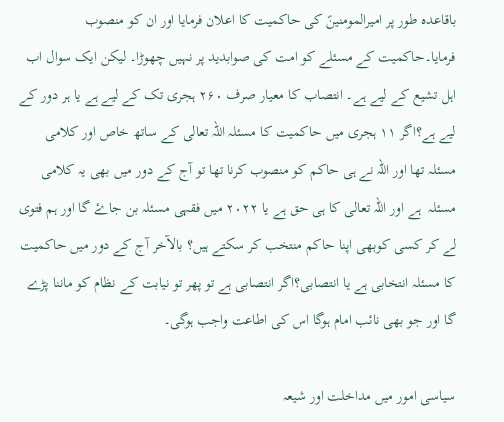باقاعدہ طور پر امیرالمومنینؑ کی حاکمیت کا اعلان فرمایا اور ان کو منصوب فرمایا۔حاکمیت کے مسئلے کو امت کی صوابدید پر نہیں چھوڑا۔ لیکن ایک سوال اب اہل تشیع کے لیے ہے۔ انتصاب کا معیار صرف ۲۶۰ ہجری تک کے لیے ہے یا ہر دور کے لیے ہے؟اگر ۱۱ ہجری میں حاکمیت کا مسئلہ اللہ تعالی کے ساتھ خاص اور کلامی مسئلہ تھا اور اللہ نے ہی حاکم کو منصوب کرنا تھا تو آج کے دور میں بھی یہ کلامی مسئلہ  ہے اور اللہ تعالی کا ہی حق ہے یا ۲۰۲۲ میں فقہی مسئلہ بن جاۓ گا اور ہم فتوی لے کر کسی کوبھی اپنا حاکم منتخب کر سکتے ہیں؟ بالآخر آج کے دور میں حاکمیت کا مسئلہ انتخابی ہے یا انتصابی؟اگر انتصابی ہے تو پھر تو نیابت کے نظام کو ماننا پڑے گا اور جو بھی نائب امام ہوگا اس کی اطاعت واجب ہوگی۔

سیاسی امور میں مداخلت اور شیعہ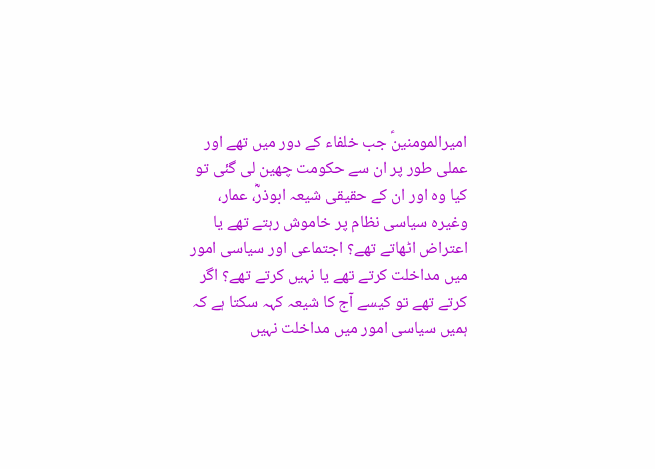امیرالمومنینؑ جب خلفاء کے دور میں تھے اور عملی طور پر ان سے حکومت چھین لی گئی تو کیا وہ اور ان کے حقیقی شیعہ ابوذرؓ، عمار، وغیرہ سیاسی نظام پر خاموش رہتے تھے یا اعتراض اٹھاتے تھے؟ اجتماعی اور سیاسی امور میں مداخلت کرتے تھے یا نہیں کرتے تھے؟ اگر کرتے تھے تو کیسے آج کا شیعہ کہہ سکتا ہے کہ ہمیں سیاسی امور میں مداخلت نہیں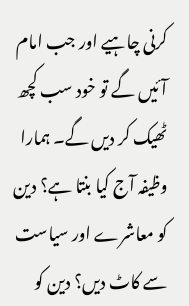کرنی چاہیے اور جب امام آئیں گے تو خود سب کچھ ٹھیک کر دیں گے۔ ہمارا وظیفہ آج کیا بنتا ہے؟ دین کو معاشرے اور سیاست سے کاٹ دیں؟ دین کو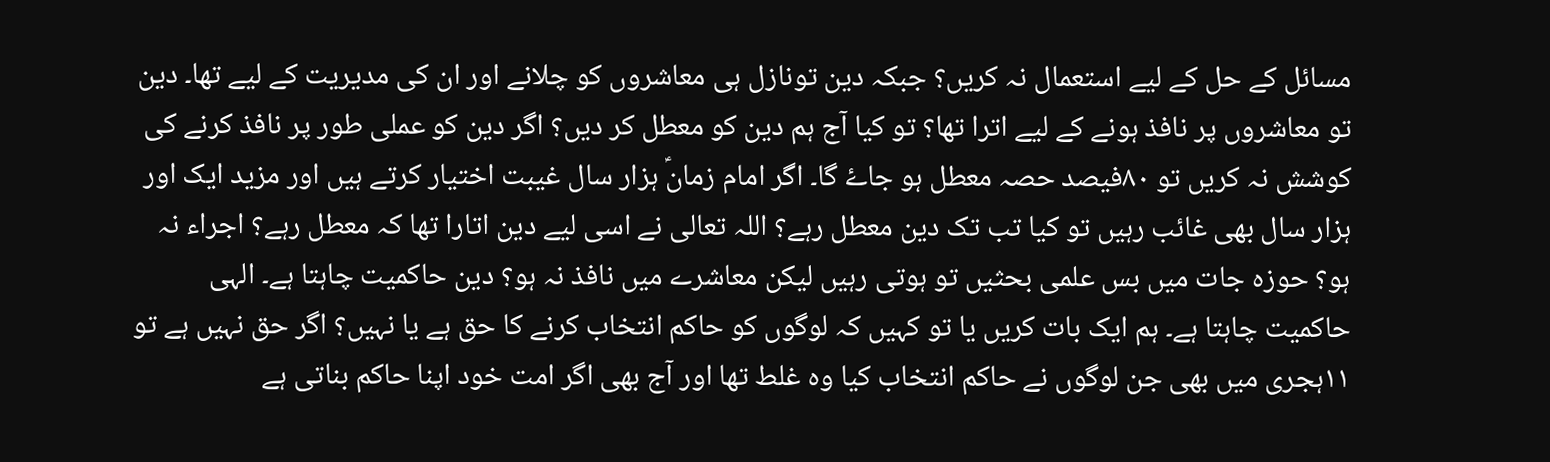مسائل کے حل کے لیے استعمال نہ کریں؟ جبکہ دین تونازل ہی معاشروں کو چلانے اور ان کی مدیریت کے لیے تھا۔ دین تو معاشروں پر نافذ ہونے کے لیے اترا تھا؟ تو کیا آج ہم دین کو معطل کر دیں؟ اگر دین کو عملی طور پر نافذ کرنے کی کوشش نہ کریں تو ۸۰فیصد حصہ معطل ہو جاۓ گا۔ اگر امام زمانؑ ہزار سال غیبت اختیار کرتے ہیں اور مزید ایک اور ہزار سال بھی غائب رہیں تو کیا تب تک دین معطل رہے؟ اللہ تعالی نے اسی لیے دین اتارا تھا کہ معطل رہے؟ اجراء نہ ہو؟ حوزہ جات میں بس علمی بحثیں تو ہوتی رہیں لیکن معاشرے میں نافذ نہ ہو؟ دین حاکمیت چاہتا ہے۔ الہی حاکمیت چاہتا ہے۔ ہم ایک بات کریں یا تو کہیں کہ لوگوں کو حاکم انتخاب کرنے کا حق ہے یا نہیں؟ اگر حق نہیں ہے تو ۱۱ہجری میں بھی جن لوگوں نے حاکم انتخاب کیا وہ غلط تھا اور آج بھی اگر امت خود اپنا حاکم بناتی ہے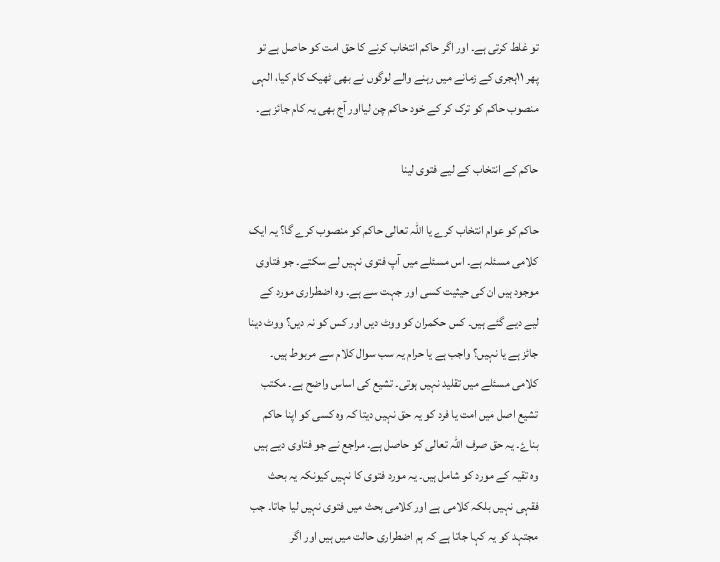تو غلط کرتی ہے۔ اور اگر حاکم انتخاب کرنے کا حق امت کو حاصل ہے تو پھر ۱۱ہجری کے زمانے میں رہنے والے لوگوں نے بھی ٹھیک کام کیا، الہی منصوب حاکم کو ترک کر کے خود حاکم چن لیااور آج بھی یہ کام جائز ہے۔

حاکم کے انتخاب کے لیے فتوی لینا

حاکم کو عوام انتخاب کرے یا اللہ تعالی حاکم کو منصوب کرے گا؟ یہ ایک کلامی مسئلہ ہے۔ اس مسئلے میں آپ فتوی نہیں لے سکتے۔ جو فتاوی موجود ہیں ان کی حیثیت کسی اور جہت سے ہے۔ وہ اضطراری مورد کے لیے دیے گئے ہیں۔ کس حکمران کو ووٹ دیں اور کس کو نہ دیں؟ ووٹ دینا جائز ہے یا نہیں؟ واجب ہے یا حرام یہ سب سوال کلام سے مربوط ہیں۔ کلامی مسئلے میں تقلید نہیں ہوتی۔ تشیع کی اساس واضح ہے۔ مکتب تشیع اصل میں امت یا فرد کو یہ حق نہیں دیتا کہ وہ کسی کو اپنا حاکم بناۓ۔ یہ حق صرف اللہ تعالی کو حاصل ہے۔ مراجع نے جو فتاوی دیے ہیں وہ تقیہ کے مورد کو شامل ہیں۔ یہ مورد فتوی کا نہیں کیونکہ یہ بحث فقہی نہیں بلکہ کلامی ہے اور کلامی بحث میں فتوی نہیں لیا جاتا۔ جب مجتہد کو یہ کہا جاتا ہے کہ ہم اضطراری حالت میں ہیں اور اگر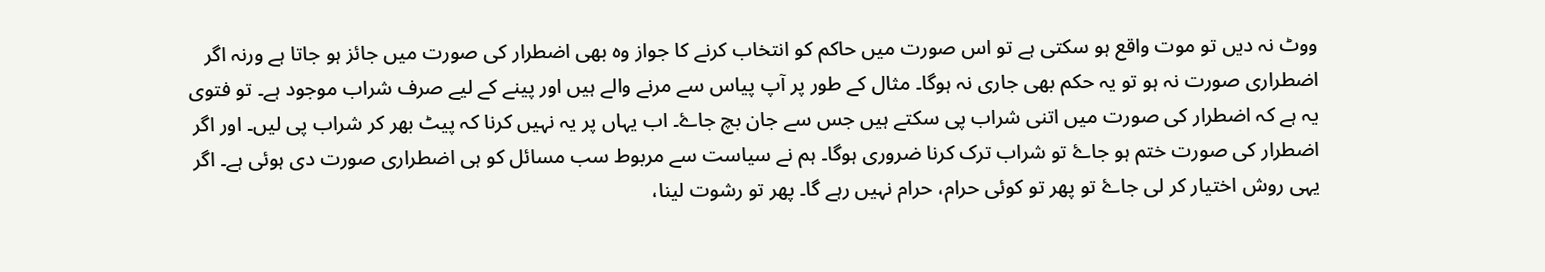ووٹ نہ دیں تو موت واقع ہو سکتی ہے تو اس صورت میں حاکم کو انتخاب کرنے کا جواز وہ بھی اضطرار کی صورت میں جائز ہو جاتا ہے ورنہ اگر اضطراری صورت نہ ہو تو یہ حکم بھی جاری نہ ہوگا۔ مثال کے طور پر آپ پیاس سے مرنے والے ہیں اور پینے کے لیے صرف شراب موجود ہے۔ تو فتوی یہ ہے کہ اضطرار کی صورت میں اتنی شراب پی سکتے ہیں جس سے جان بچ جاۓ۔ اب یہاں پر یہ نہیں کرنا کہ پیٹ بھر کر شراب پی لیں۔ اور اگر اضطرار کی صورت ختم ہو جاۓ تو شراب ترک کرنا ضروری ہوگا۔ ہم نے سیاست سے مربوط سب مسائل کو ہی اضطراری صورت دی ہوئی ہے۔ اگر یہی روش اختیار کر لی جاۓ تو پھر تو کوئی حرام، حرام نہیں رہے گا۔ پھر تو رشوت لینا،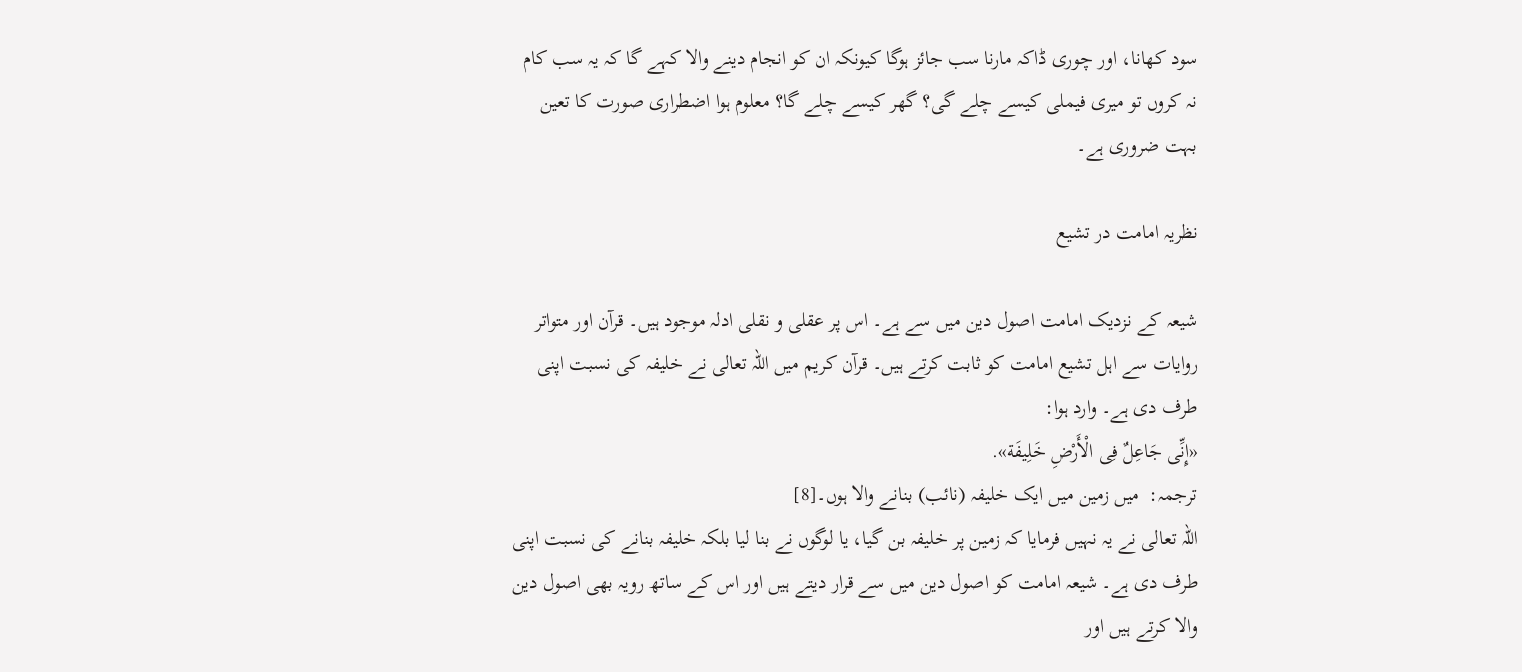سود کھانا، اور چوری ڈاکہ مارنا سب جائز ہوگا کیونکہ ان کو انجام دینے والا کہے گا کہ یہ سب کام نہ کروں تو میری فیملی کیسے چلے گی؟ گھر کیسے چلے گا؟ معلوم ہوا اضطراری صورت کا تعین بہت ضروری ہے۔

نظریہ امامت در تشیع

شیعہ کے نزدیک امامت اصول دین میں سے ہے۔ اس پر عقلی و نقلی ادلہ موجود ہیں۔ قرآن اور متواتر روایات سے اہل تشیع امامت کو ثابت کرتے ہیں۔ قرآن کریم میں اللہ تعالی نے خلیفہ کی نسبت اپنی طرف دی ہے۔ وارد ہوا:
«إِنِّی جَاعِلٌ فِی الْأَرْضِ خَلِیفَة».
ترجمہ:  میں زمین میں ایک خلیفہ (نائب) بنانے والا ہوں۔[8]
اللہ تعالی نے یہ نہیں فرمایا کہ زمین پر خلیفہ بن گیا، یا لوگوں نے بنا لیا بلکہ خلیفہ بنانے کی نسبت اپنی طرف دی ہے۔ شیعہ امامت کو اصول دین میں سے قرار دیتے ہیں اور اس کے ساتھ رویہ بھی اصول دین والا کرتے ہیں اور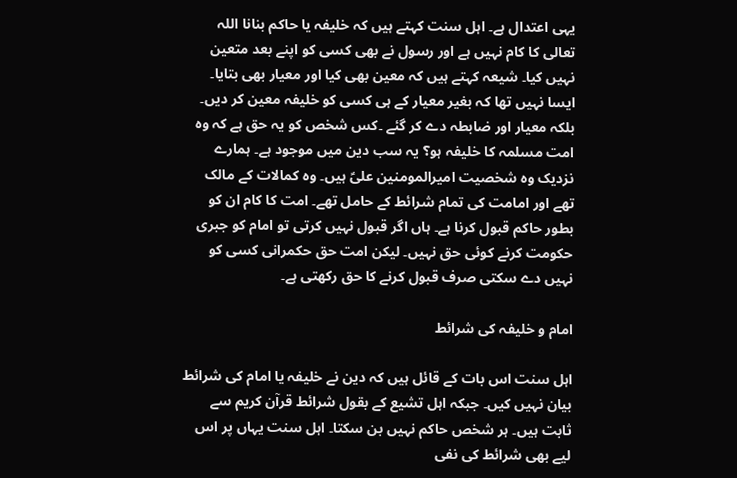یہی اعتدال ہے۔ اہل سنت کہتے ہیں کہ خلیفہ یا حاکم بنانا اللہ تعالی کا کام نہیں ہے اور رسول نے بھی کسی کو اپنے بعد متعین نہیں کیا۔ شیعہ کہتے ہیں کہ معین بھی کیا اور معیار بھی بتایا۔ ایسا نہیں تھا کہ بغیر معیار کے ہی کسی کو خلیفہ معین کر دیں۔ بلکہ معیار اور ضابطہ دے کر گئے ۔کس شخص کو یہ حق ہے کہ وہ امت مسلمہ کا خلیفہ ہو؟ یہ سب دین میں موجود ہے۔ ہمارے نزدیک وہ شخصیت امیرالمومنین علیؑ ہیں۔ وہ کمالات کے مالک تھے اور امامت کی تمام شرائط کے حامل تھے۔ امت کا کام ان کو بطور حاکم قبول کرنا ہے۔ ہاں اگر قبول نہیں کرتی تو امام کو جبری حکومت کرنے کوئی حق نہیں۔ لیکن امت حق حکمرانی کسی کو نہیں دے سکتی صرف قبول کرنے کا حق رکھتی ہے۔

امام و خلیفہ کی شرائط

اہل سنت اس بات کے قائل ہیں کہ دین نے خلیفہ یا امام کی شرائط بیان نہیں کیں۔ جبکہ اہل تشیع کے بقول شرائط قرآن کریم سے ثابت ہیں۔ ہر شخص حاکم نہیں بن سکتا۔ اہل سنت یہاں پر اس لیے بھی شرائط کی نفی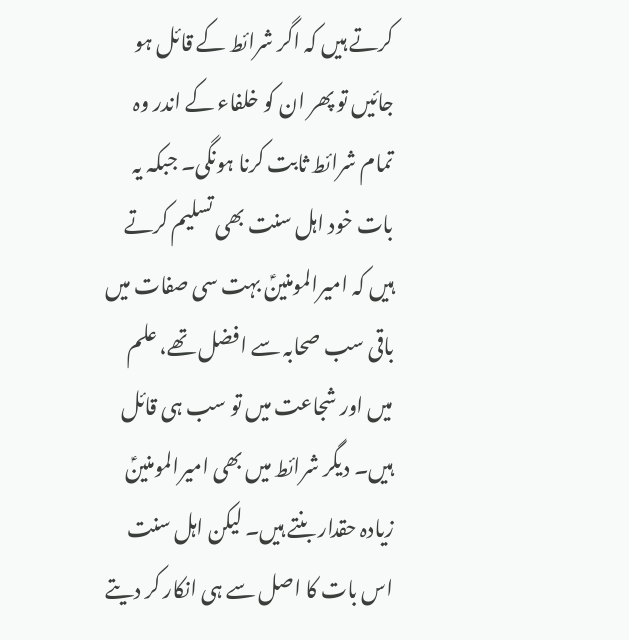کرتے ہیں کہ اگر شرائط کے قائل ہو جائیں تو پھر ان کو خلفاء کے اندر وہ تمام شرائط ثابت کرنا ہونگی۔ جبکہ یہ بات خود اہل سنت بھی تسلیم کرتے ہیں کہ امیرالمومنینؑ بہت سی صفات میں باقی سب صحابہ سے افضل تھے، علم میں اور شجاعت میں تو سب ہی قائل ہیں۔ دیگر شرائط میں بھی امیرالمومنینؑ زیادہ حقدار بنتے ہیں۔ لیکن اہل سنت اس بات کا اصل سے ہی انکار کر دیتے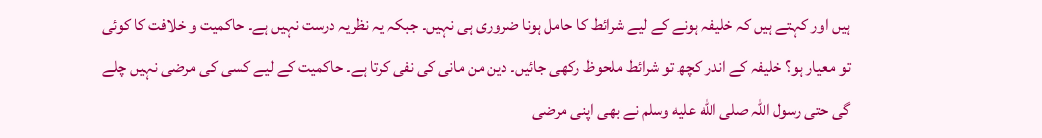ہیں اور کہتے ہیں کہ خلیفہ ہونے کے لیے شرائط کا حامل ہونا ضروری ہی نہیں۔ جبکہ یہ نظریہ درست نہیں ہے۔ حاکمیت و خلافت کا کوئی تو معیار ہو؟ خلیفہ کے اندر کچھ تو شرائط ملحوظ رکھی جائیں۔ دین من مانی کی نفی کرتا ہے۔ حاکمیت کے لیے کسی کی مرضی نہیں چلے گی حتی رسول اللہ صلى الله عليه وسلم نے بھی اپنی مرضی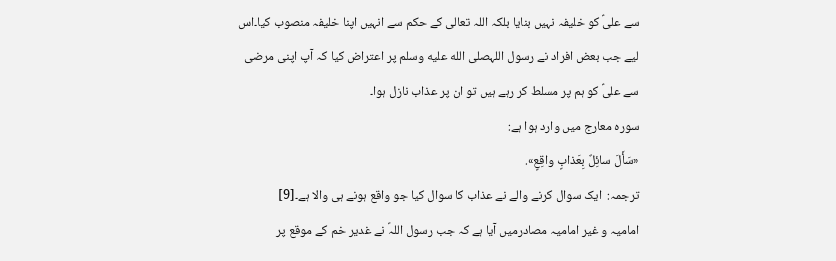سے علیؑ کو خلیفہ نہیں بنایا بلکہ اللہ تعالی کے حکم سے انہیں اپنا خلیفہ منصوب کیا۔اس لیے جب بعض افراد نے رسول اللہصلى الله عليه وسلم پر اعتراض کیا کہ آپ اپنی مرضی سے علیؑ کو ہم پر مسلط کر رہے ہیں تو ان پر عذاب نازل ہوا۔
سورہ معارج میں وارد ہوا ہے:
«سَأَلَ سائِلٌ بِعَذابٍ واقِعٍ».
ترجمہ:  ایک سوال کرنے والے نے عذاب کا سوال کیا جو واقع ہونے ہی والا ہے۔[9]
امامیہ و غیر امامیہ مصادرمیں آیا ہے کہ جب رسول اللہؐ نے غدیر خم کے موقع پر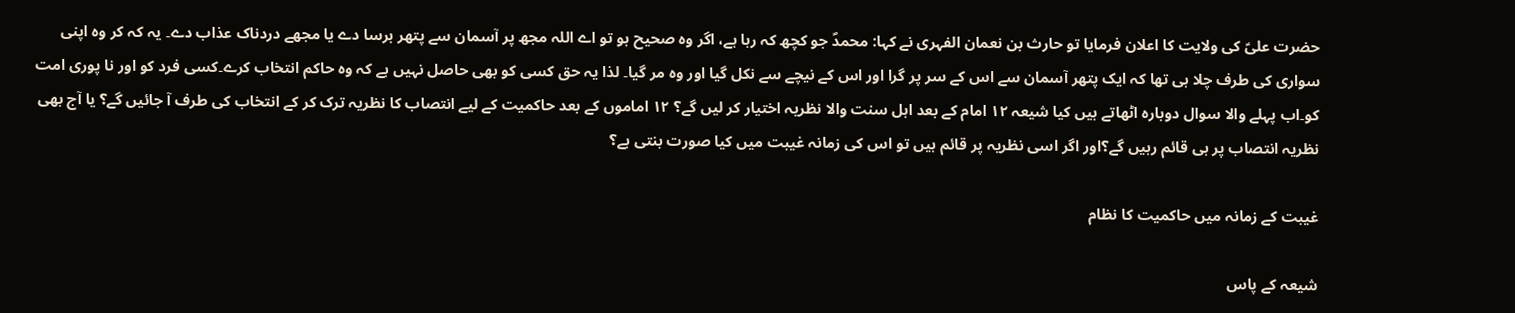حضرت علیؑ کی ولایت کا اعلان فرمایا تو حارث بن نعمان الفہری نے کہا: محمدؐ جو کچھ کہ رہا ہے، اگر وہ صحیح ہو تو اے اللہ مجھ پر آسمان سے پتھر برسا دے یا مجھے دردناک عذاب دے۔ یہ کہ کر وہ اپنی سواری کی طرف چلا ہی تھا کہ ایک پتھر آسمان سے اس کے سر پر گرا اور اس کے نیچے سے نکل گیا اور وہ مر گیا۔ لذا یہ حق کسی کو بھی حاصل نہیں ہے کہ وہ حاکم انتخاب کرے۔کسی فرد کو اور نا پوری امت کو۔اب پہلے والا سوال دوبارہ اٹھاتے ہیں کیا شیعہ ۱۲ امام کے بعد اہل سنت والا نظریہ اختیار کر لیں گے؟ ۱۲ اماموں کے بعد حاکمیت کے لیے انتصاب کا نظریہ ترک کر کے انتخاب کی طرف آ جائیں گے؟ یا آج بھی نظریہ انتصاب پر ہی قائم رہیں گے؟اور اگر اسی نظریہ پر قائم ہیں تو اس کی زمانہ غیبت میں کیا صورت بنتی ہے؟

غیبت کے زمانہ میں حاکمیت کا نظام

شیعہ کے پاس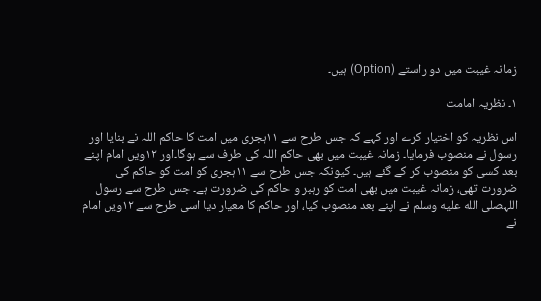زمانہ غیبت میں دو راستے (Option) ہیں۔

۱۔ نظریہ امامت

اس نظریہ کو اختیار کرے اور کہے کہ جس طرح سے ۱۱ہجری میں امت کا حاکم اللہ نے بنایا اور رسول نے منصوب فرمایا۔ زمانہ غیبت میں بھی حاکم اللہ کی طرف سے ہوگا۔اور ۱۲ویں امام اپنے بعد کسی کو منصوب کر کے گئے ہیں۔ کیونکہ جس طرح سے ۱۱ہجری کو امت کو حاکم کی ضرورت تھی، زمانہ غیبت میں بھی امت کو رہبر و حاکم کی ضرورت ہے۔ جس طرح سے رسول اللہصلى الله عليه وسلم نے اپنے بعد منصوب کیا، اور حاکم کا معیار دیا اسی طرح سے ۱۲ویں امام نے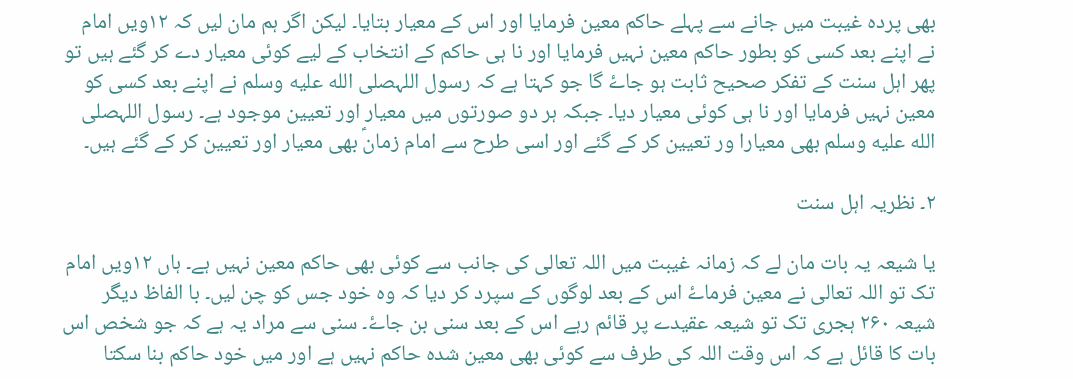بھی پردہ غیبت میں جانے سے پہلے حاکم معین فرمایا اور اس کے معیار بتایا۔ لیکن اگر ہم مان لیں کہ ۱۲ویں امام نے اپنے بعد کسی کو بطور حاکم معین نہیں فرمایا اور نا ہی حاکم کے انتخاب کے لیے کوئی معیار دے کر گئے ہیں تو پھر اہل سنت کے تفکر صحیح ثابت ہو جاۓ گا جو کہتا ہے کہ رسول اللہصلى الله عليه وسلم نے اپنے بعد کسی کو معین نہیں فرمایا اور نا ہی کوئی معیار دیا۔ جبکہ ہر دو صورتوں میں معیار اور تعیین موجود ہے۔ رسول اللہصلى الله عليه وسلم بھی معیارا ور تعیین کر کے گئے اور اسی طرح سے امام زمانؑ بھی معیار اور تعیین کر کے گئے ہیں۔

۲۔ نظریہ اہل سنت

یا شیعہ یہ بات مان لے کہ زمانہ غیبت میں اللہ تعالی کی جانب سے کوئی بھی حاکم معین نہیں ہے۔ ہاں ۱۲ویں امام تک تو اللہ تعالی نے معین فرماۓ اس کے بعد لوگوں کے سپرد کر دیا کہ وہ خود جس کو چن لیں۔ با الفاظ دیگر شیعہ ۲۶۰ ہجری تک تو شیعہ عقیدے پر قائم رہے اس کے بعد سنی بن جاۓ۔ سنی سے مراد یہ ہے کہ جو شخص اس بات کا قائل ہے کہ اس وقت اللہ کی طرف سے کوئی بھی معین شدہ حاکم نہیں ہے اور میں خود حاکم بنا سکتا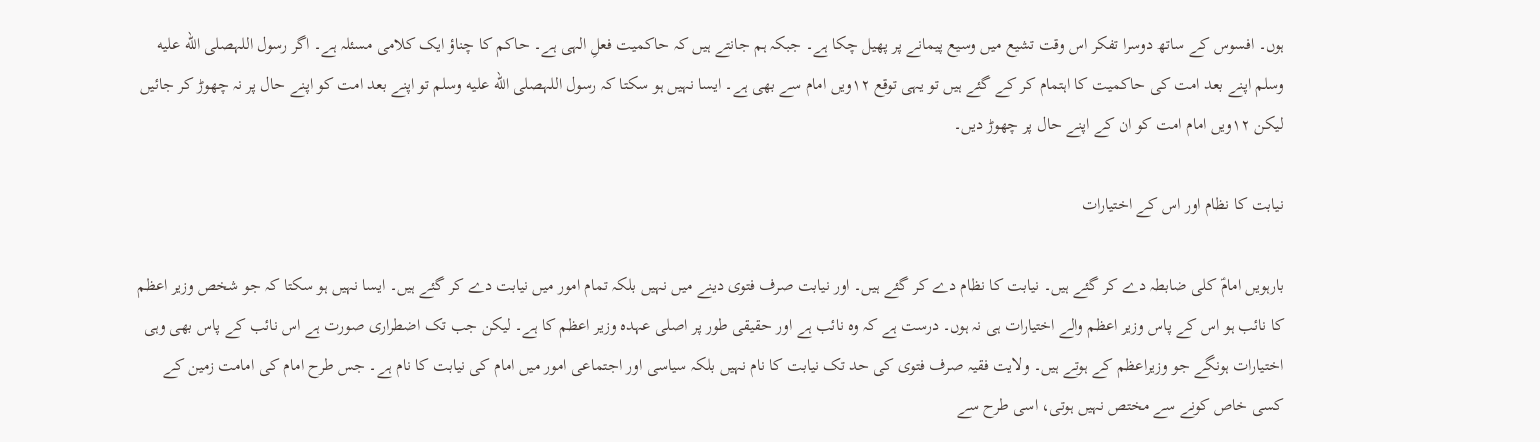ہوں۔ افسوس کے ساتھ دوسرا تفکر اس وقت تشیع میں وسیع پیمانے پر پھیل چکا ہے۔ جبکہ ہم جانتے ہیں کہ حاکمیت فعلِ الہی ہے۔ حاکم کا چناؤ ایک کلامی مسئلہ ہے۔ اگر رسول اللہصلى الله عليه وسلم اپنے بعد امت کی حاکمیت کا اہتمام کر کے گئے ہیں تو یہی توقع ۱۲ویں امام سے بھی ہے۔ ایسا نہیں ہو سکتا کہ رسول اللہصلى الله عليه وسلم تو اپنے بعد امت کو اپنے حال پر نہ چھوڑ کر جائیں لیکن ۱۲ویں امام امت کو ان کے اپنے حال پر چھوڑ دیں۔

نیابت کا نظام اور اس کے اختیارات

بارہویں امامؑ کلی ضابطہ دے کر گئے ہیں۔ نیابت کا نظام دے کر گئے ہیں۔ اور نیابت صرف فتوی دینے میں نہیں بلکہ تمام امور میں نیابت دے کر گئے ہیں۔ ایسا نہیں ہو سکتا کہ جو شخص وزیر اعظم کا نائب ہو اس کے پاس وزیر اعظم والے اختیارات ہی نہ ہوں۔ درست ہے کہ وہ نائب ہے اور حقیقی طور پر اصلی عہدہ وزیر اعظم کا ہے۔ لیکن جب تک اضطراری صورت ہے اس نائب کے پاس بھی وہی اختیارات ہونگے جو وزیراعظم کے ہوتے ہیں۔ ولایت فقیہ صرف فتوی کی حد تک نیابت کا نام نہیں بلکہ سیاسی اور اجتماعی امور میں امام کی نیابت کا نام ہے۔ جس طرح امام کی امامت زمین کے کسی خاص کونے سے مختص نہیں ہوتی، اسی طرح سے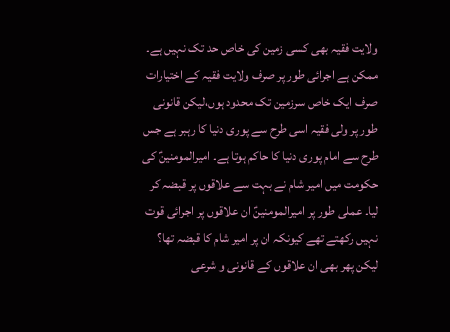ولایت فقیہ بھی کسی زمین کی خاص حد تک نہیں ہے۔ ممکن ہے اجرائی طور پر صرف ولایت فقیہ کے اختیارات صرف ایک خاص سرزمین تک محدود ہوں،لیکن قانونی طور پر ولی فقیہ اسی طرح سے پوری دنیا کا رہبر ہے جس طرح سے امام پوری دنیا کا حاکم ہوتا ہے۔ امیرالمومنینؑ کی حکومت میں امیر شام نے بہت سے علاقوں پر قبضہ کر لیا۔ عملی طور پر امیرالمومنینؑ ان علاقوں پر اجرائی قوت نہیں رکھتے تھے کیونکہ ان پر امیر شام کا قبضہ تھا؟ لیکن پھر بھی ان علاقوں کے قانونی و شرعی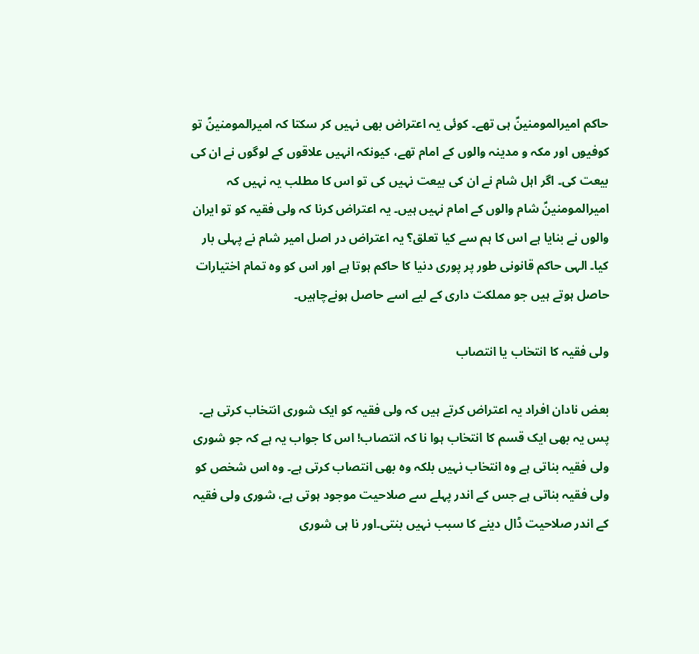حاکم امیرالمومنینؑ ہی تھے۔ کوئی یہ اعتراض بھی نہیں کر سکتا کہ امیرالمومنینؑ تو کوفیوں اور مکہ و مدینہ والوں کے امام تھے، کیونکہ انہیں علاقوں کے لوگوں نے ان کی بیعت کی۔ اگر اہل شام نے ان کی بیعت نہیں کی تو اس کا مطلب یہ نہیں کہ امیرالمومنینؑ شام والوں کے امام نہیں ہیں۔ یہ اعتراض کرنا کہ ولی فقیہ کو تو ایران والوں نے بنایا ہے اس کا ہم سے کیا تعلق؟ یہ اعتراض در اصل امیر شام نے پہلی بار کیا۔ الہی حاکم قانونی طور پر پوری دنیا کا حاکم ہوتا ہے اور اس کو وہ تمام اختیارات حاصل ہوتے ہیں جو مملکت داری کے لیے اسے حاصل ہونےچاہیں۔

ولی فقیہ کا انتخاب یا انتصاب

بعض نادان افراد یہ اعتراض کرتے ہیں کہ ولی فقیہ کو ایک شوری انتخاب کرتی ہے۔ پس یہ بھی ایک قسم کا انتخاب ہوا نا کہ انتصاب! اس کا جواب یہ ہے کہ جو شوری ولی فقیہ بناتی ہے وہ انتخاب نہیں بلکہ وہ بھی انتصاب کرتی ہے۔ وہ اس شخص کو ولی فقیہ بناتی ہے جس کے اندر پہلے سے صلاحیت موجود ہوتی ہے، شوری ولی فقیہ کے اندر صلاحیت ڈال دینے کا سبب نہیں بنتی۔اور نا ہی شوری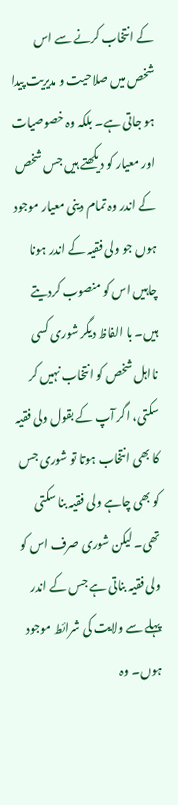کے انتخاب کرنے سے اس شخص میں صلاحیت و مدیریت پیدا ہو جاتی ہے۔ بلکہ وہ خصوصیات اور معیار کو دیکھتے ہیں جس شخص کے اندر وہ تمام دینی معیار موجود ہوں جو ولی فقیہ کے اندر ہونا چاہیں اس کو منصوب کردیتے ہیں۔ با الفاظ دیگر شوری کسی نااہل شخص کو انتخاب نہیں کر سکتی، اگر آپ کے بقول ولی فقیہ کا بھی انتخاب ہوتا تو شوری جس کو بھی چاہے ولی فقیہ بنا سکتی تھی۔ لیکن شوری صرف اس کو ولی فقیہ بناتی ہے جس کے اندر پہلے سے ولایت کی شرائط موجود ہوں۔ وہ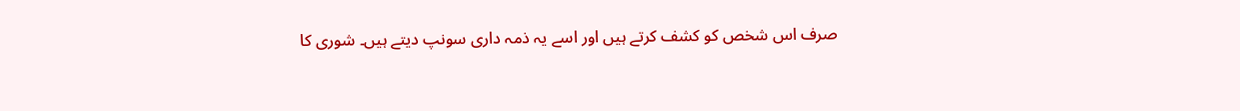صرف اس شخص کو کشف کرتے ہیں اور اسے یہ ذمہ داری سونپ دیتے ہیں۔ شوری کا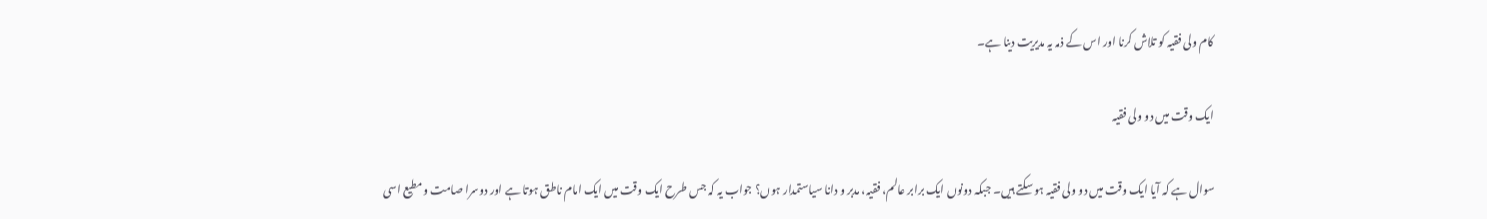کام ولی فقیہ کو تلاش کرنا اور اس کے ذمہ یہ مدیریت دینا ہے۔

ایک وقت میں دو ولی فقیہ

سوال ہے کہ آیا ایک وقت میں دو ولی فقیہ ہو سکتے ہیں۔ جبکہ دونوں ایک برابر عالم، فقیہ، مدبر و دانا سیاستمدار ہوں؟ جواب یہ کہ جس طرح ایک وقت میں ایک امام ناطق ہوتا ہے اور دوسرا صامت و مطیع اسی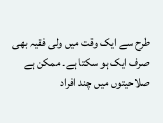طرح سے ایک وقت میں ولی فقیہ بھی صرف ایک ہو سکتا ہے۔ ممکن ہے صلاحیتوں میں چند افراد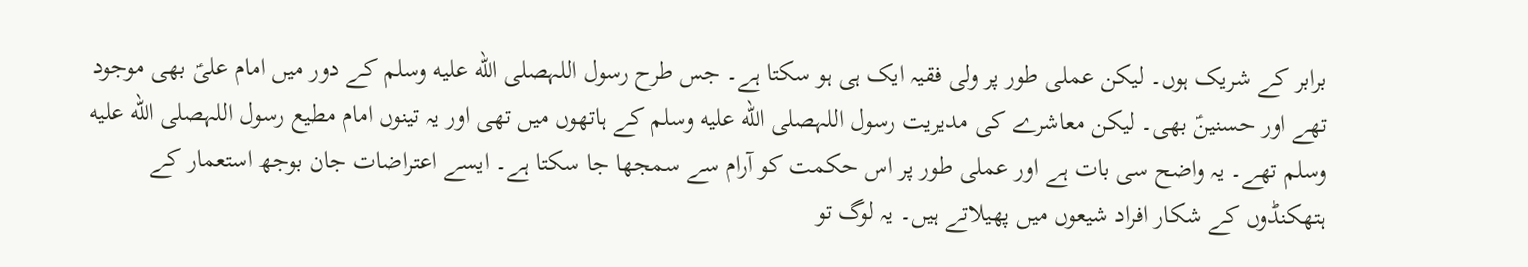برابر کے شریک ہوں۔ لیکن عملی طور پر ولی فقیہ ایک ہی ہو سکتا ہے۔ جس طرح رسول اللہصلى الله عليه وسلم کے دور میں امام علیؑ بھی موجود تھے اور حسنینؑ بھی۔ لیکن معاشرے کی مدیریت رسول اللہصلى الله عليه وسلم کے ہاتھوں میں تھی اور یہ تینوں امام مطیع رسول اللہصلى الله عليه وسلم تھے۔ یہ واضح سی بات ہے اور عملی طور پر اس حکمت کو آرام سے سمجھا جا سکتا ہے۔ ایسے اعتراضات جان بوجھ استعمار کے ہتھکنڈوں کے شکار افراد شیعوں میں پھیلاتے ہیں۔ یہ لوگ تو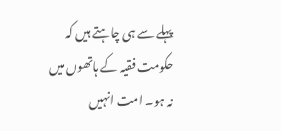پہلے سے ہی چاہتے ہیں کہ حکومت فقیہ کے ہاتھوں میں نہ ہو۔ امت انہیں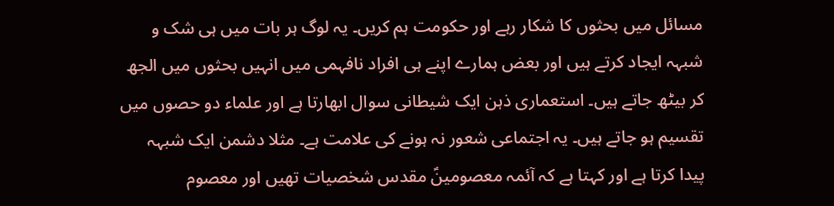مسائل میں بحثوں کا شکار رہے اور حکومت ہم کریں۔ یہ لوگ ہر بات میں ہی شک و شبہہ ایجاد کرتے ہیں اور بعض ہمارے اپنے ہی افراد نافہمی میں انہیں بحثوں میں الجھ کر بیٹھ جاتے ہیں۔ استعماری ذہن ایک شیطانی سوال ابھارتا ہے اور علماء دو حصوں میں تقسیم ہو جاتے ہیں۔ یہ اجتماعی شعور نہ ہونے کی علامت ہے۔ مثلا دشمن ایک شبہہ پیدا کرتا ہے اور کہتا ہے کہ آئمہ معصومینؑ مقدس شخصیات تھیں اور معصوم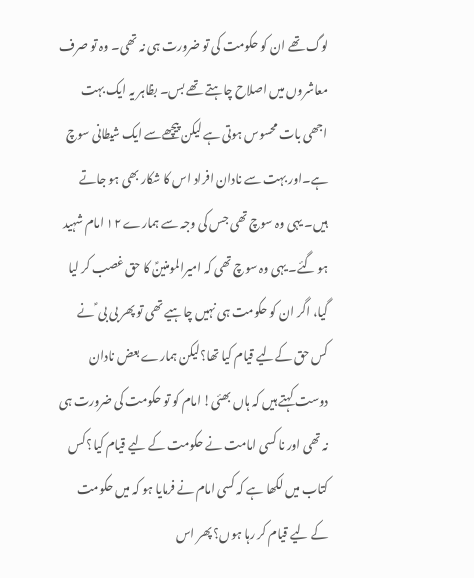لوگ تھے ان کو حکومت کی تو ضرورت ہی نہ تھی۔ وہ تو صرف معاشروں میں اصلاح چاہتے تھے بس۔ بظاہر یہ ایک بہت اجھی بات محسوس ہوتی ہے لیکن پیچھےسے ایک شیطانی سوچ ہے۔اور بہت سے نادان افراد اس کا شکار بھی ہو جاتے ہیں۔ یہی وہ سوچ تھی جس کی وجہ سے ہمارے ۱۲ امام شہید ہو گئے۔ یہی وہ سوچ تھی کہ امیرالمومنینؑ کا حق غصب کر لیا گیا، اگر ان کو حکومت ہی نہیں چاہیے تھی تو پھر بی بی ؑ نے کس حق کےلیے قیام کیا تھا؟لیکن ہمارے بعض نادان دوست کہتے ہیں کہ ہاں بھئی! امام کو تو حکومت کی ضرورت ہی نہ تھی اور نا کسی امامت نے حکومت کے لیے قیام کیا؟ کس کتاب میں لکھا ہے کہ کسی امام نے فرمایا ہو کہ میں حکومت کے لیے قیام کر رہا ہوں؟ پھر اس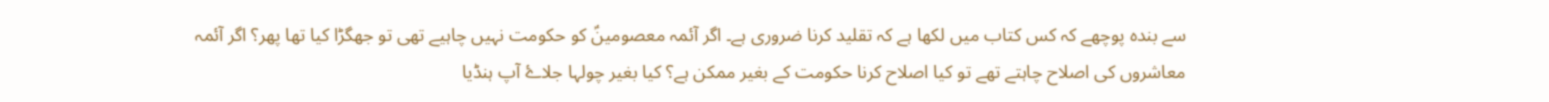سے بندہ پوچھے کہ کس کتاب میں لکھا ہے کہ تقلید کرنا ضروری ہے۔ اگر آئمہ معصومینؑ کو حکومت نہیں چاہیے تھی تو جھگڑا کیا تھا پھر؟ اگر آئمہ معاشروں کی اصلاح چاہتے تھے تو کیا اصلاح کرنا حکومت کے بغیر ممکن ہے؟ کیا بغیر چولہا جلاۓ آپ ہنڈیا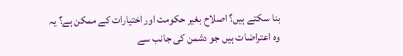بنا سکتے ہیں؟ اصلاح بغیر حکومت اور اختیارات کے ممکن ہے؟ یہ وہ اعتراضات ہیں جو دشمن کی جانب سے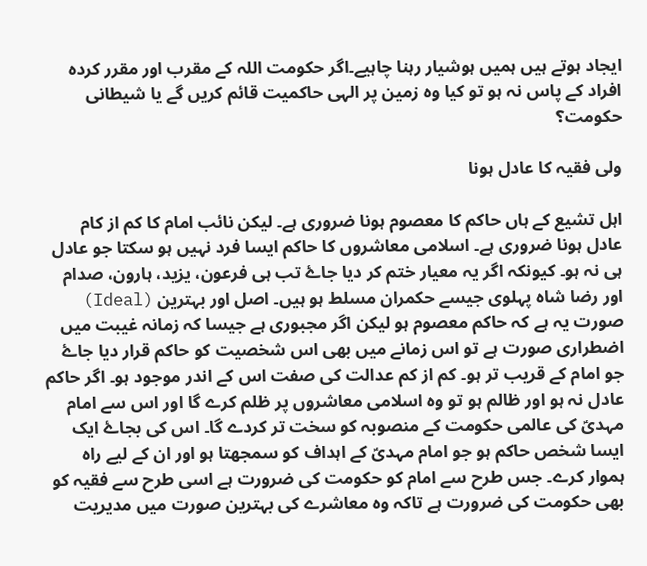ایجاد ہوتے ہیں ہمیں ہوشیار رہنا چاہیے۔اگر حکومت اللہ کے مقرب اور مقرر کردہ افراد کے پاس نہ ہو تو کیا وہ زمین پر الہی حاکمیت قائم کریں گے یا شیطانی حکومت؟

ولی فقیہ کا عادل ہونا

اہل تشیع کے ہاں حاکم کا معصوم ہونا ضروری ہے۔ لیکن نائب امام کا کم از کام عادل ہونا ضروری ہے۔ اسلامی معاشروں کا حاکم ایسا فرد نہیں ہو سکتا جو عادل ہی نہ ہو۔ کیونکہ اگر یہ معیار ختم کر دیا جاۓ تب ہی فرعون، یزید، ہارون، صدام اور رضا شاہ پہلوی جیسے حکمران مسلط ہو ہیں۔ اصل اور بہترین (Ideal) صورت یہ ہے کہ حاکم معصوم ہو لیکن اگر مجبوری ہے جیسا کہ زمانہ غیبت میں اضطراری صورت ہے تو اس زمانے میں بھی اس شخصیت کو حاکم قرار دیا جاۓ جو امام کے قریب تر ہو۔ کم از کم عدالت کی صفت اس کے اندر موجود ہو۔ اگر حاکم عادل نہ ہو اور ظالم ہو تو وہ اسلامی معاشروں پر ظلم کرے گا اور اس سے امام مہدیؑ کی عالمی حکومت کے منصوبہ کو سخت تر کردے گا۔ اس کی بجاۓ ایک ایسا شخص حاکم ہو جو امام مہدیؑ کے اہداف کو سمجھتا ہو اور ان کے لیے راہ ہموار کرے۔ جس طرح سے امام کو حکومت کی ضرورت ہے اسی طرح سے فقیہ کو بھی حکومت کی ضرورت ہے تاکہ وہ معاشرے کی بہترین صورت میں مدیریت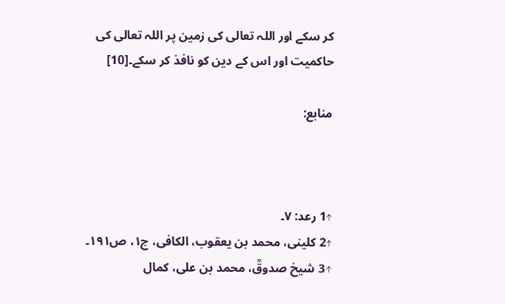کر سکے اور اللہ تعالی کی زمین پر اللہ تعالی کی حاکمیت اور اس کے دین کو نافذ کر سکے۔[10]

منابع:



↑1 رعد: ۷۔
↑2 کلینی، محمد بن یعقوب، الکافی، ج۱، ص۱۹۱۔
↑3 شیخ صدوقؒ، محمد بن علی، کمال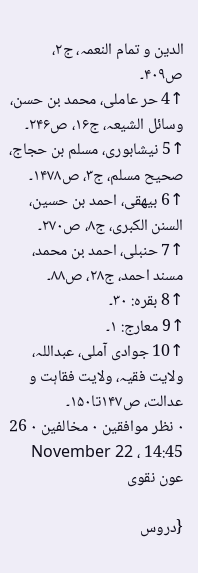الدین و تمام النعمہ، ج۲، ص۴۰۹۔
↑4 حر عاملی، محمد بن حسن، وسائل الشیعہ، ج۱۶، ص۲۴۶۔
↑5 نیشابوری، مسلم بن حجاج، صحیح مسلم، ج۳، ص۱۴۷۸۔
↑6 بیهقی، احمد بن حسین، السنن الکبری، ج۸، ص۲۷۰۔
↑7 حنبلی، احمد بن محمد، مسند احمد، ج۲۸، ص۸۸۔
↑8 بقرہ: ۳۰۔
↑9 معارج: ۱۔
↑10 جوادی آملی، عبداللہ، ولایت فقیہ، ولایت فقاہت و عدالت، ص۱۴۷تا۱۵۰۔
۰ نظر موافقین ۰ مخالفین ۰ 26 November 22 ، 14:45
عون نقوی

{دروس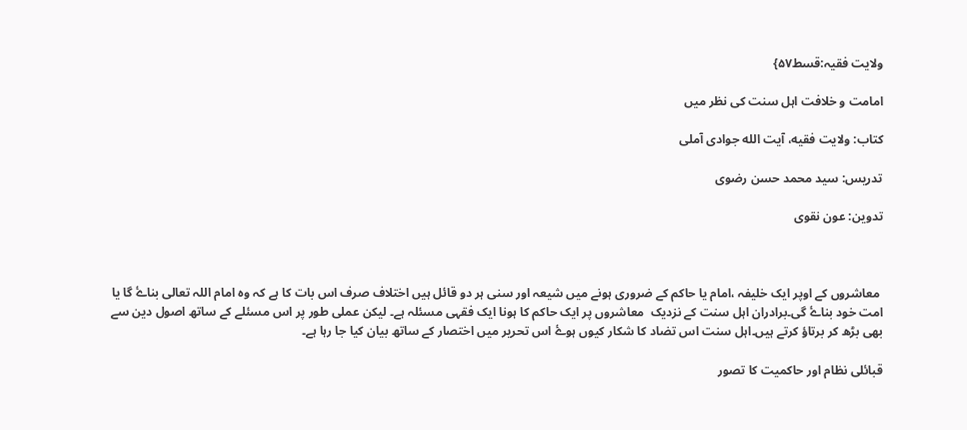ولایت فقیہ:قسط۵۷}

امامت و خلافت اہل سنت کی نظر میں

کتاب: ولایت فقیه، آیت الله جوادى آملى

تدریس: سید محمد حسن رضوی

تدوین: عون نقوی



 معاشروں کے اوپر ایک خلیفہ ،امام یا حاکم کے ضروری ہونے میں شیعہ اور سنی ہر دو قائل ہیں اختلاف صرف اس بات کا ہے کہ وہ امام اللہ تعالی بناۓ گا یا امت خود بناۓ گی۔برادران اہل سنت کے نزدیک  معاشروں پر ایک حاکم کا ہونا ایک فقہی مسئلہ ہے۔ لیکن عملی طور پر اس مسئلے کے ساتھ اصول دین سے بھی بڑھ کر برتاؤ کرتے ہیں۔اہل سنت اس تضاد کا شکار کیوں ہوۓ اس تحریر میں اختصار کے ساتھ بیان کیا جا رہا ہے۔

قبائلی نظام اور حاکمیت کا تصور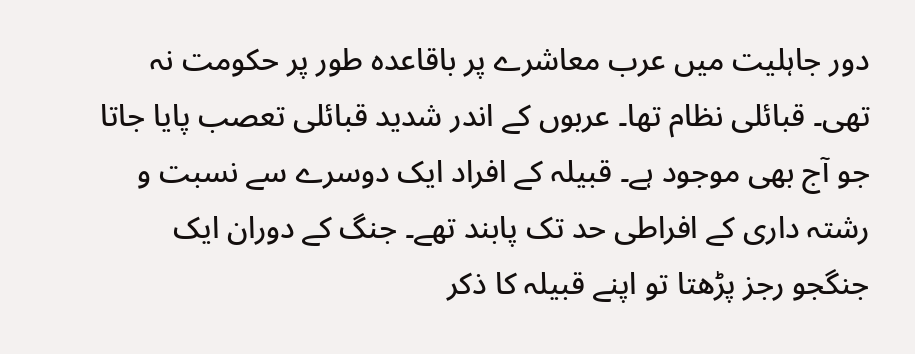دور جاہلیت میں عرب معاشرے پر باقاعدہ طور پر حکومت نہ تھی۔ قبائلی نظام تھا۔ عربوں کے اندر شدید قبائلی تعصب پایا جاتا جو آج بھی موجود ہے۔ قبیلہ کے افراد ایک دوسرے سے نسبت و رشتہ داری کے افراطی حد تک پابند تھے۔ جنگ کے دوران ایک جنگجو رجز پڑھتا تو اپنے قبیلہ کا ذکر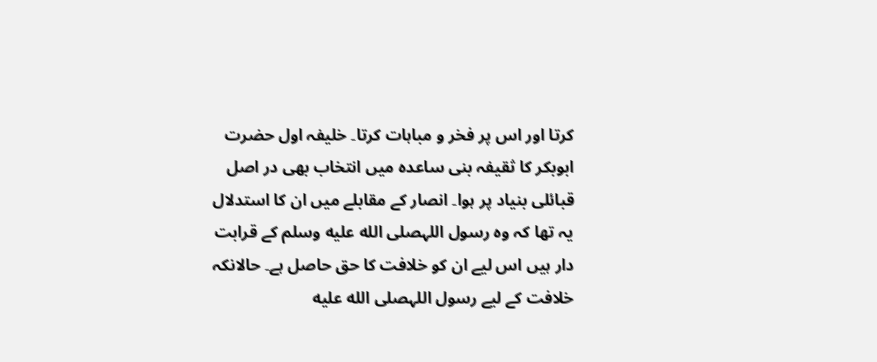کرتا اور اس پر فخر و مباہات کرتا۔ خلیفہ اول حضرت ابوبکر کا ثقیفہ بنی ساعدہ میں انتخاب بھی در اصل قبائلی بنیاد پر ہوا۔ انصار کے مقابلے میں ان کا استدلال یہ تھا کہ وہ رسول اللہصلى الله عليه وسلم کے قرابت دار ہیں اس لیے ان کو خلافت کا حق حاصل ہے۔ حالانکہ خلافت کے لیے رسول اللہصلى الله عليه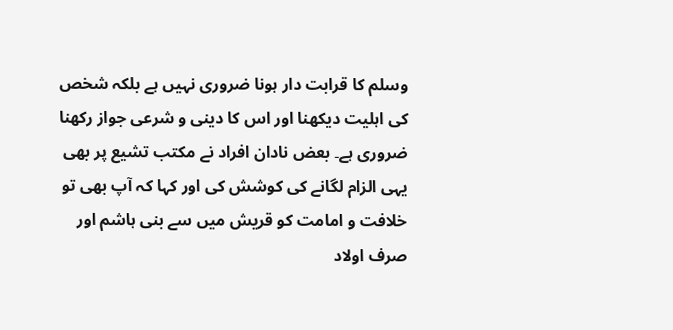وسلم کا قرابت دار ہونا ضروری نہیں ہے بلکہ شخص کی اہلیت دیکھنا اور اس کا دینی و شرعی جواز رکھنا ضروری ہے۔ بعض نادان افراد نے مکتب تشیع پر بھی یہی الزام لگانے کی کوشش کی اور کہا کہ آپ بھی تو خلافت و امامت کو قریش میں سے بنی ہاشم اور صرف اولاد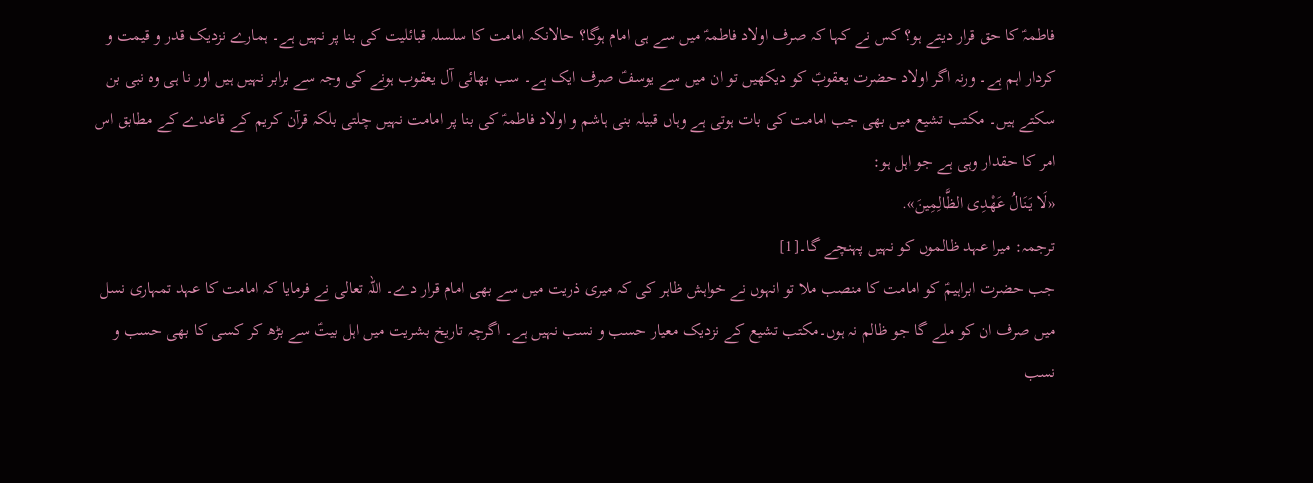فاطمہؑ کا حق قرار دیتے ہو؟ کس نے کہا کہ صرف اولاد فاطمہؑ میں سے ہی امام ہوگا؟ حالانکہ امامت کا سلسلہ قبائلیت کی بنا پر نہیں ہے۔ ہمارے نزدیک قدر و قیمت و کردار اہم ہے۔ ورنہ اگر اولاد حضرت یعقوبؑ کو دیکھیں تو ان میں سے یوسفؑ صرف ایک ہے۔ سب بھائی آل یعقوب ہونے کی وجہ سے برابر نہیں ہیں اور نا ہی وہ نبی بن سکتے ہیں۔ مکتب تشیع میں بھی جب امامت کی بات ہوتی ہے وہاں قبیلہ بنی ہاشم و اولاد فاطمہؑ کی بنا پر امامت نہیں چلتی بلکہ قرآن کریم کے قاعدے کے مطابق اس امر کا حقدار وہی ہے جو اہل ہو:
«لَا یَنَالُ عَهْدِی الظَّالِمِینَ».
ترجمہ: میرا عہد ظالموں کو نہیں پہنچے گا۔[1]
جب حضرت ابراہیمؑ کو امامت کا منصب ملا تو انہوں نے خواہش ظاہر کی کہ میری ذریت میں سے بھی امام قرار دے۔ اللہ تعالی نے فرمایا کہ امامت کا عہد تمہاری نسل میں صرف ان کو ملے گا جو ظالم نہ ہوں۔مکتب تشیع کے نزدیک معیار حسب و نسب نہیں ہے۔ اگرچہ تاریخ بشریت میں اہل بیتؑ سے بڑھ کر کسی کا بھی حسب و نسب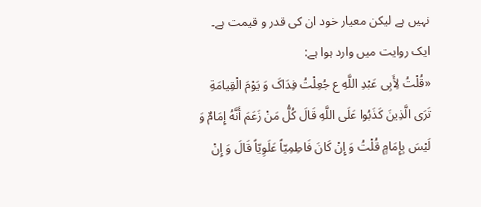نہیں ہے لیکن معیار خود ان کی قدر و قیمت ہے۔
ایک روایت میں وارد ہوا ہے:
«قُلْتُ لِأَبِی عَبْدِ اللَّهِ ع جُعِلْتُ فِدَاکَ وَ یَوْمَ الْقِیامَةِ تَرَى الَّذِینَ کَذَبُوا عَلَى اللَّهِ قَالَ کُلُّ مَنْ زَعَمَ أَنَّهُ إِمَامٌ وَ لَیْسَ بِإِمَامٍ قُلْتُ وَ إِنْ کَانَ فَاطِمِیّاً عَلَوِیّاً قَالَ وَ إِنْ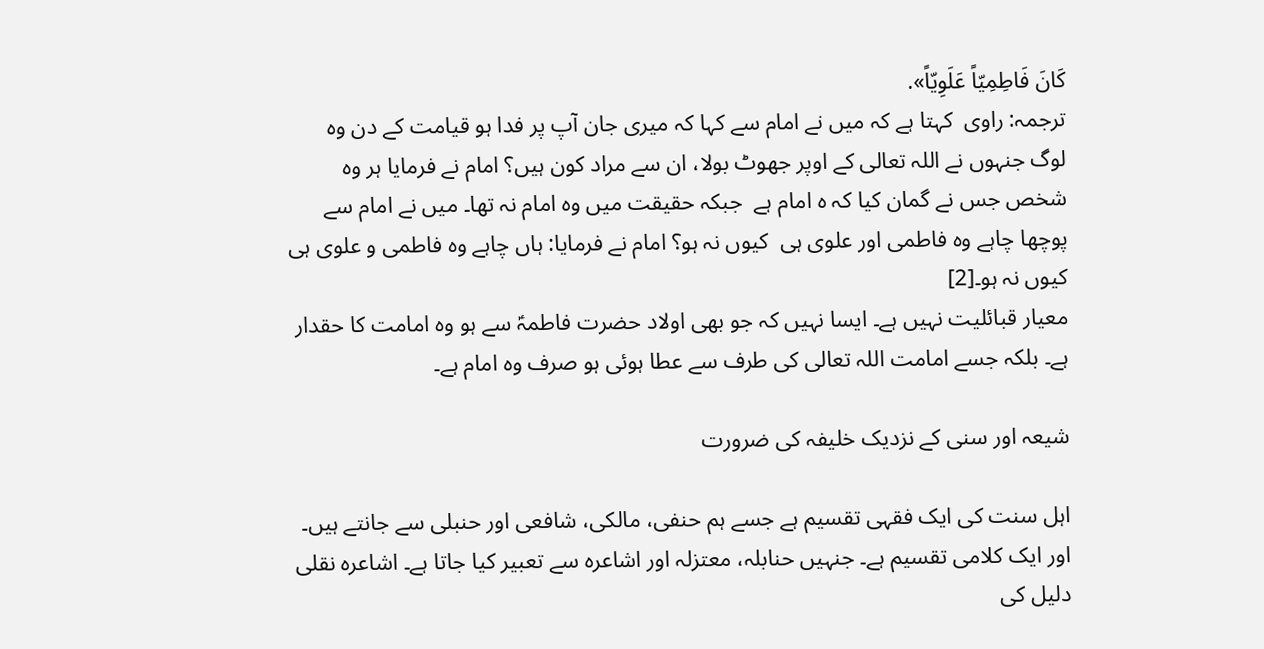کَانَ فَاطِمِیّاً عَلَوِیّاً».
ترجمہ: راوی  کہتا ہے کہ میں نے امام سے کہا کہ میری جان آپ پر فدا ہو قیامت کے دن وہ لوگ جنہوں نے اللہ تعالی کے اوپر جھوٹ بولا، ان سے مراد کون ہیں؟ امام نے فرمایا ہر وہ شخص جس نے گمان کیا کہ ہ امام ہے  جبکہ حقیقت میں وہ امام نہ تھا۔ میں نے امام سے پوچھا چاہے وہ فاطمی اور علوی ہی  کیوں نہ ہو؟ امام نے فرمایا: ہاں چاہے وہ فاطمی و علوی ہی کیوں نہ ہو۔[2]
معیار قبائلیت نہیں ہے۔ ایسا نہیں کہ جو بھی اولاد حضرت فاطمہؑ سے ہو وہ امامت کا حقدار ہے۔ بلکہ جسے امامت اللہ تعالی کی طرف سے عطا ہوئی ہو صرف وہ امام ہے۔

شیعہ اور سنی کے نزدیک خلیفہ کی ضرورت

اہل سنت کی ایک فقہی تقسیم ہے جسے ہم حنفی، مالکی، شافعی اور حنبلی سے جانتے ہیں۔ اور ایک کلامی تقسیم ہے۔ جنہیں حنابلہ، معتزلہ اور اشاعرہ سے تعبیر کیا جاتا ہے۔ اشاعرہ نقلی دلیل کی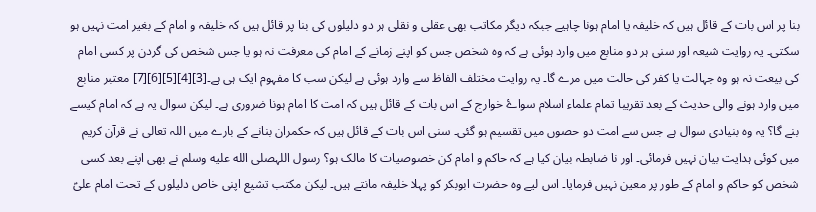بنا پر اس بات کے قائل ہیں کہ خلیفہ یا امام ہونا چاہیے جبکہ دیگر مکاتب بھی عقلی و نقلی ہر دو دلیلوں کی بنا پر قائل ہیں کہ خلیفہ و امام کے بغیر امت نہیں ہو سکتی۔ یہ روایت شیعہ اور سنی ہر دو منابع میں وارد ہوئی ہے کہ وہ شخص جس کو اپنے زمانے کے امام کی معرفت نہ ہو یا جس شخص کی گردن پر کسی امام کی بیعت نہ ہو وہ جہالت یا کفر کی حالت میں مرے گا۔ یہ روایت مختلف الفاظ سے وارد ہوئی ہے لیکن سب کا مفہوم ایک ہی ہے۔[3][4][5][6][7] معتبر منابع میں وارد ہونے والی حدیث کے بعد تقریبا تمام علماء اسلام سواۓ خوارج کے اس بات کے قائل ہیں کہ امت کا امام ہونا ضروری ہے۔ لیکن سوال یہ ہے کہ امام کیسے بنے گا؟ یہ وہ بنیادی سوال ہے جس سے امت دو حصوں میں تقسیم ہو گئی۔ سنی اس بات کے قائل ہیں کہ حکمران بنانے کے بارے میں اللہ تعالی نے قرآن کریم میں کوئی ہدایت بیان نہیں فرمائی۔ اور نا ضابطہ بیان کیا ہے کہ حاکم و امام کن خصوصیات کا مالک ہو؟ رسول اللہصلى الله عليه وسلم نے بھی اپنے بعد کسی شخص کو حاکم و امام کے طور پر معین نہیں فرمایا۔ اس لیے وہ حضرت ابوبکر کو پہلا خلیفہ مانتے ہیں۔ لیکن مکتب تشیع اپنی خاص دلیلوں کے تحت امام علیؑ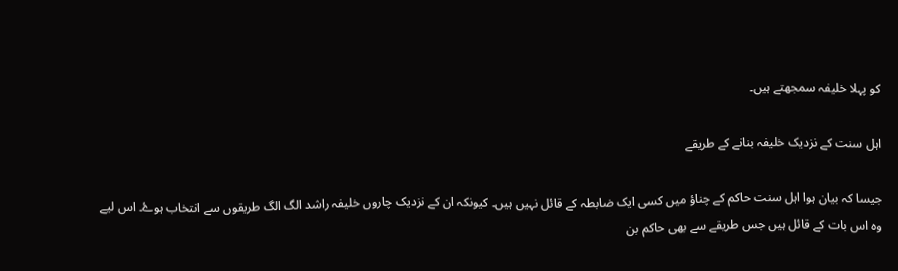کو پہلا خلیفہ سمجھتے ہیں۔

اہل سنت کے نزدیک خلیفہ بنانے کے طریقے

جیسا کہ بیان ہوا اہل سنت حاکم کے چناؤ میں کسی ایک ضابطہ کے قائل نہیں ہیں۔ کیونکہ ان کے نزدیک چاروں خلیفہ راشد الگ الگ طریقوں سے انتخاب ہوۓ۔ اس لیے وہ اس بات کے قائل ہیں جس طریقے سے بھی حاکم بن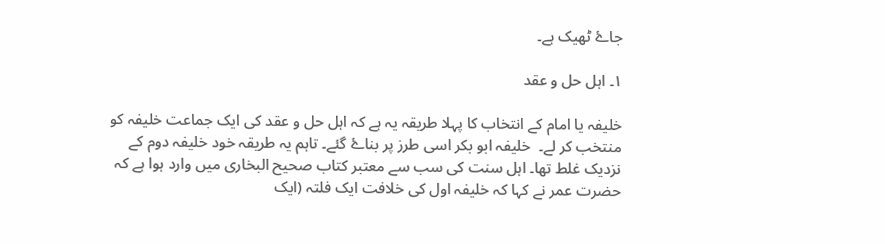جاۓ ٹھیک ہے۔

۱۔ اہل حل و عقد

خلیفہ یا امام کے انتخاب کا پہلا طریقہ یہ ہے کہ اہل حل و عقد کی ایک جماعت خلیفہ کو منتخب کر لے۔  خلیفہ ابو بکر اسی طرز پر بناۓ گئے۔ تاہم یہ طریقہ خود خلیفہ دوم کے نزدیک غلط تھا۔ اہل سنت کی سب سے معتبر کتاب صحیح البخاری میں وارد ہوا ہے کہ حضرت عمر نے کہا کہ خلیفہ اول کی خلافت ایک فلتہ (ایک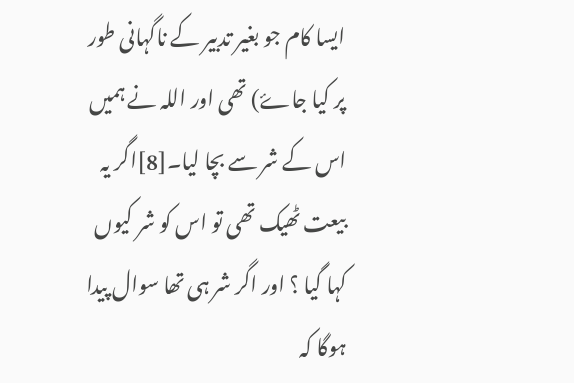ایسا کام جو بغیر تدبیر کے ناگہانی طور پر کیا جاۓ) تھی اور اللہ نے ہمیں اس کے شر سے بچا لیا۔[8]اگر یہ بیعت ٹھیک تھی تو اس کو شر کیوں کہا گیا ؟ اور اگر شر ہی تھا سوال پیدا ہوگا کہ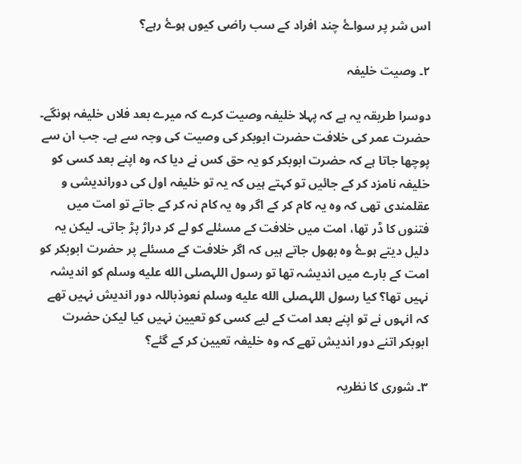اس شر پر سواۓ چند افراد کے سب راضی کیوں ہوۓ رہے؟

۲۔ وصیت خلیفہ

دوسرا طریقہ یہ ہے کہ پہلا خلیفہ وصیت کرے کہ میرے بعد فلاں خلیفہ ہونگے۔ حضرت عمر کی خلافت حضرت ابوبکر کی وصیت کی وجہ سے ہے۔ جب ان سے پوچھا جاتا ہے کہ حضرت ابوبکر کو یہ حق کس نے دیا کہ وہ اپنے بعد کسی کو خلیفہ نامزد کر کے جائیں تو کہتے ہیں کہ یہ تو خلیفہ اول کی دوراندیشی و عقلمندی تھی کہ وہ یہ کام کر کے اگر وہ یہ کام نہ کر کے جاتے تو امت میں فتنوں کا ڈر تھا، امت میں خلافت کے مسئلے کو لے کر دراڑ پڑ جاتی۔ لیکن یہ دلیل دیتے ہوۓ وہ بھول جاتے ہیں کہ اگر خلافت کے مسئلے پر حضرت ابوبکر کو امت کے بارے میں اندیشہ تھا تو رسول اللہصلى الله عليه وسلم کو اندیشہ نہیں تھا؟ کیا رسول اللہصلى الله عليه وسلم نعوذباللہ دور اندیش نہیں تھے کہ انہوں نے تو اپنے بعد امت کے لیے کسی کو تعیین نہیں کیا لیکن حضرت ابوبکر اتنے دور اندیش تھے کہ وہ خلیفہ تعیین کر کے گئے؟

۳۔ شوری کا نظریہ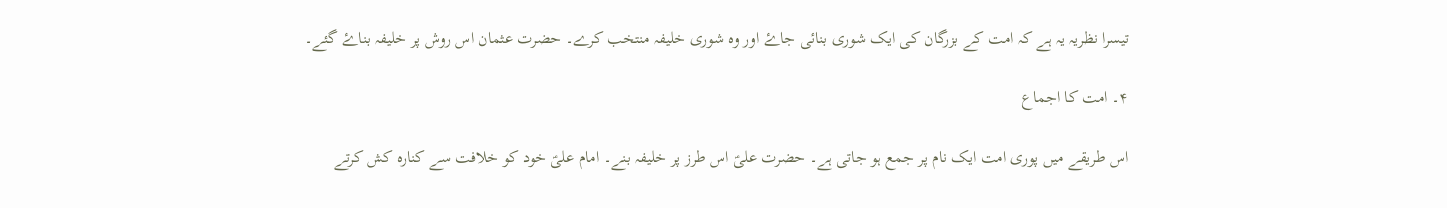تیسرا نظریہ یہ ہے کہ امت کے بزرگان کی ایک شوری بنائی جاۓ اور وہ شوری خلیفہ منتخب کرے۔ حضرت عثمان اس روش پر خلیفہ بناۓ گئے۔

۴۔ امت کا اجماع

اس طریقے میں پوری امت ایک نام پر جمع ہو جاتی ہے۔ حضرت علیؑ اس طرز پر خلیفہ بنے۔ امام علیؑ خود کو خلافت سے کنارہ کش کرتے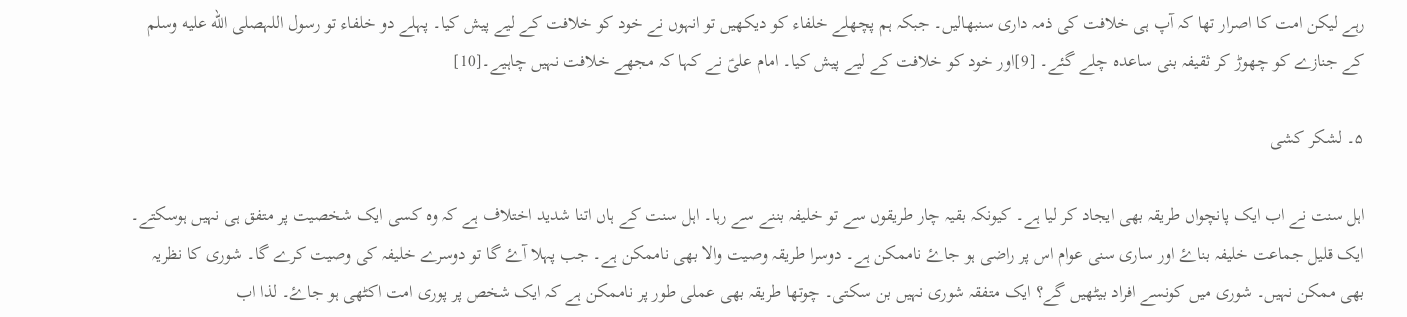رہے لیکن امت کا اصرار تھا کہ آپ ہی خلافت کی ذمہ داری سنبھالیں۔ جبکہ ہم پچھلے خلفاء کو دیکھیں تو انہوں نے خود کو خلافت کے لیے پیش کیا۔ پہلے دو خلفاء تو رسول اللہصلى الله عليه وسلم کے جنازے کو چھوڑ کر ثقیفہ بنی ساعدہ چلے گئے۔ [9]اور خود کو خلافت کے لیے پیش کیا۔ امام علیؑ نے کہا کہ مجھے خلافت نہیں چاہیے۔[10]

۵۔ لشکر کشی

اہل سنت نے اب ایک پانچواں طریقہ بھی ایجاد کر لیا ہے۔ کیونکہ بقیہ چار طریقوں سے تو خلیفہ بننے سے رہا۔ اہل سنت کے ہاں اتنا شدید اختلاف ہے کہ وہ کسی ایک شخصیت پر متفق ہی نہیں ہوسکتے۔ ایک قلیل جماعت خلیفہ بناۓ اور ساری سنی عوام اس پر راضی ہو جاۓ ناممکن ہے۔ دوسرا طریقہ وصیت والا بھی ناممکن ہے۔ جب پہلا آۓ گا تو دوسرے خلیفہ کی وصیت کرے گا۔ شوری کا نظریہ بھی ممکن نہیں۔ شوری میں کونسے افراد بیٹھیں گے؟ ایک متفقہ شوری نہیں بن سکتی۔ چوتھا طریقہ بھی عملی طور پر ناممکن ہے کہ ایک شخص پر پوری امت اکٹھی ہو جاۓ۔ لذا اب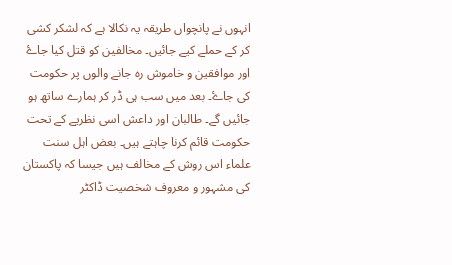انہوں نے پانچواں طریقہ یہ نکالا ہے کہ لشکر کشی کر کے حملے کیے جائیں۔ مخالفین کو قتل کیا جاۓ اور موافقین و خاموش رہ جانے والوں پر حکومت کی جاۓ۔ بعد میں سب ہی ڈر کر ہمارے ساتھ ہو جائیں گے۔ طالبان اور داعش اسی نظریے کے تحت حکومت قائم کرنا چاہتے ہیں۔ بعض اہل سنت علماء اس روش کے مخالف ہیں جیسا کہ پاکستان کی مشہور و معروف شخصیت ڈاکٹر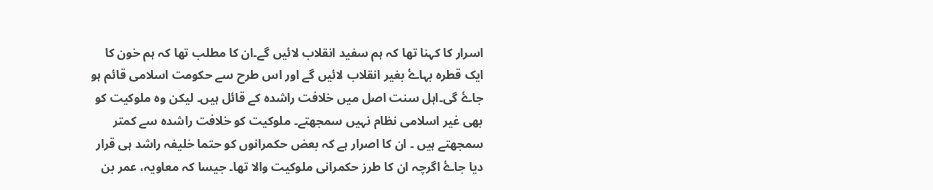اسرار کا کہنا تھا کہ ہم سفید انقلاب لائیں گے۔ان کا مطلب تھا کہ ہم خون کا ایک قطرہ بہاۓ بغیر انقلاب لائیں گے اور اس طرح سے حکومت اسلامی قائم ہو جاۓ گی۔اہل سنت اصل میں خلافت راشدہ کے قائل ہیں۔ لیکن وہ ملوکیت کو بھی غیر اسلامی نظام نہیں سمجھتے۔ ملوکیت کو خلافت راشدہ سے کمتر سمجھتے ہیں ۔ ان کا اصرار ہے کہ بعض حکمرانوں کو حتما خلیفہ راشد ہی قرار دیا جاۓ اگرچہ ان کا طرز حکمرانی ملوکیت والا تھا۔ جیسا کہ معاویہ، عمر بن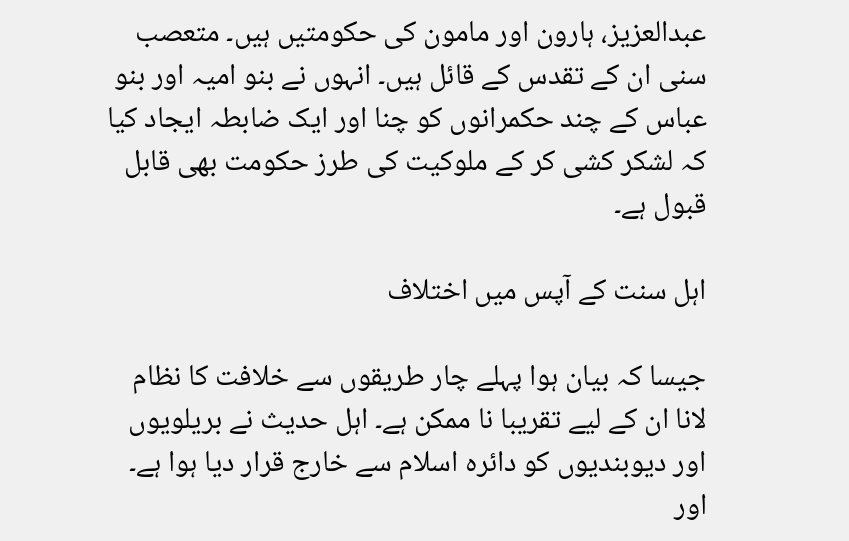عبدالعزیز، ہارون اور مامون کی حکومتیں ہیں۔ متعصب سنی ان کے تقدس کے قائل ہیں۔ انہوں نے بنو امیہ اور بنو عباس کے چند حکمرانوں کو چنا اور ایک ضابطہ ایجاد کیا کہ لشکر کشی کر کے ملوکیت کی طرز حکومت بھی قابل قبول ہے۔

اہل سنت کے آپس میں اختلاف

جیسا کہ بیان ہوا پہلے چار طریقوں سے خلافت کا نظام لانا ان کے لیے تقریبا نا ممکن ہے۔ اہل حدیث نے بریلویوں اور دیوبندیوں کو دائرہ اسلام سے خارج قرار دیا ہوا ہے۔ اور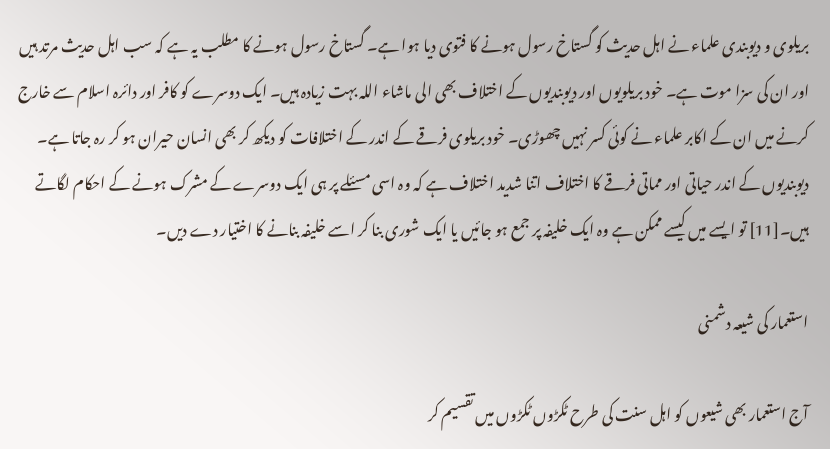بریلوی و دیوبندی علماء نے اہل حدیث کو گستاخ رسول ہونے کا فتوی دیا ہوا ہے۔ گستاخ رسول ہونے کا مطلب یہ ہے کہ سب اہل حدیث مرتد ہیں اور ان کی سزا موت ہے۔ خود بریلویوں اور دیوبندیوں کے اختلاف بھی الی ماشاء اللہ بہت زیادہ ہیں۔ ایک دوسرے کو کافر اور دائرہ اسلام سے خارج کرنے میں ان کے اکابر علماء نے کوئی کسر نہیں چھوڑی۔ خود بریلوی فرقے کے اندر کے اختلافات کو دیکھ کر بھی انسان حیران ہو کر رہ جاتا ہے۔ دیوبندیوں کے اندر حیاتی اور مماتی فرقے کا اختلاف اتنا شدید اختلاف ہے کہ وہ اسی مسئلے پر ہی ایک دوسرے کے مشرک ہونے کے احکام لگاتے ہیں۔[11] تو ایسے میں کیسے ممکن ہے وہ ایک خلیفہ پر جمع ہو جائیں یا ایک شوری بنا کر اسے خلیفہ بنانے کا اختیار دے دیں۔

استعمار کی شیعہ دشمنی

آج استعمار بھی شیعوں کو اہل سنت کی طرح ٹکڑوں ٹکڑوں میں تقسیم کر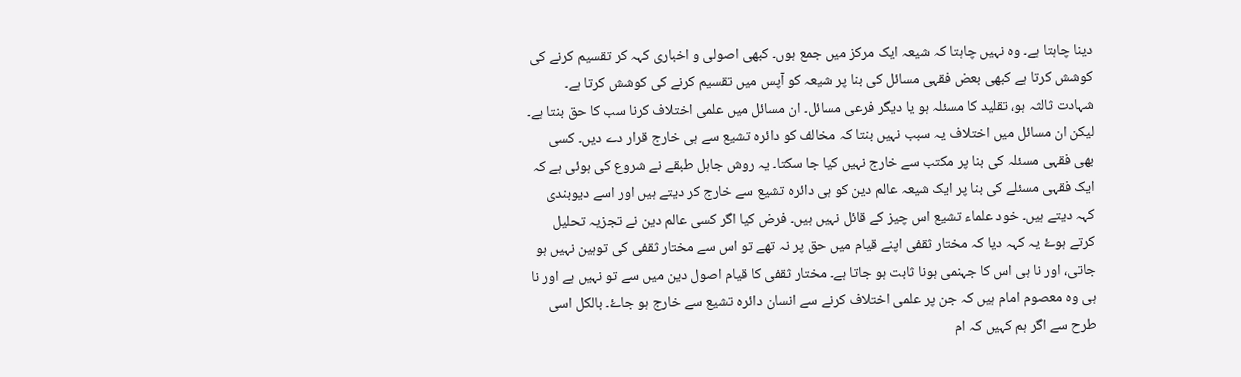دینا چاہتا ہے۔ وہ نہیں چاہتا کہ شیعہ ایک مرکز میں جمع ہوں۔ کبھی اصولی و اخباری کہہ کر تقسیم کرنے کی کوشش کرتا ہے کبھی بعض فقہی مسائل کی بنا پر شیعہ کو آپس میں تقسیم کرنے کی کوشش کرتا ہے۔ شہادت ثالثہ ہو، تقلید کا مسئلہ ہو یا دیگر فرعی مسائل۔ ان مسائل میں علمی اختلاف کرنا سب کا حق بنتا ہے۔ لیکن ان مسائل میں اختلاف یہ سبب نہیں بنتا کہ مخالف کو دائرہ تشیع سے ہی خارج قرار دے دیں۔ کسی بھی فقہی مسئلہ کی بنا پر مکتب سے خارج نہیں کیا جا سکتا۔ یہ روش جاہل طبقے نے شروع کی ہوئی ہے کہ ایک فقہی مسئلے کی بنا پر ایک شیعہ عالم دین کو ہی دائرہ تشیع سے خارج کر دیتے ہیں اور اسے دیوبندی کہہ دیتے ہیں۔ خود علماء تشیع اس چیز کے قائل نہیں ہیں۔ فرض کیا اگر کسی عالم دین نے تجزیہ تحلیل کرتے ہوۓ یہ کہہ دیا کہ مختار ثقفی اپنے قیام میں حق پر نہ تھے تو اس سے مختار ثقفی کی توہین نہیں ہو  جاتی، اور نا ہی اس کا جہنمی ہونا ثابت ہو جاتا ہے۔ مختار ثقفی کا قیام اصول دین میں سے تو نہیں ہے اور نا ہی وہ معصوم امام ہیں کہ جن پر علمی اختلاف کرنے سے انسان دائرہ تشیع سے خارج ہو جاۓ۔ بالکل اسی طرح سے اگر ہم کہیں کہ ام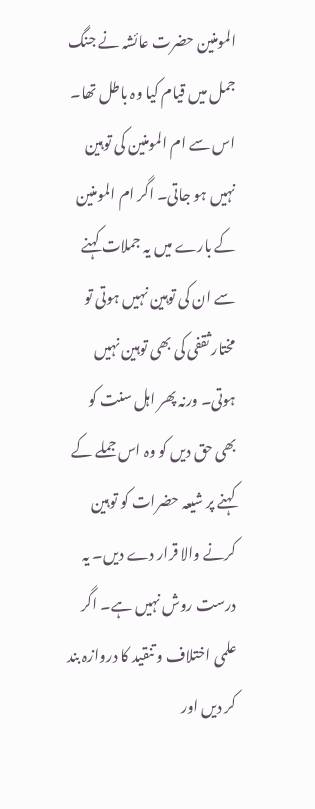المومنین حضرت عائشہ نے جنگ جمل میں قیام کیا وہ باطل تھا۔ اس سے ام المومنین کی توہین نہیں ہو جاتی۔ اگر ام المومنین کے بارے میں یہ جملات کہنے سے ان کی توہین نہیں ہوتی تو مختار ثقفی کی بھی توہین نہیں ہوتی۔ ورنہ پھر اہل سنت کو بھی حق دیں کو وہ اس جملے کے کہنے پر شیعہ حضرات کو توہین کرنے والا قرار دے دیں۔ یہ درست روش نہیں ہے۔ اگر علمی اختلاف و تنقید کا دروازہ بند کر دیں اور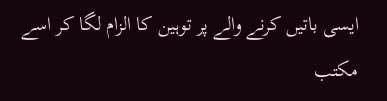ایسی باتیں کرنے والے پر توہین کا الزام لگا کر اسے مکتب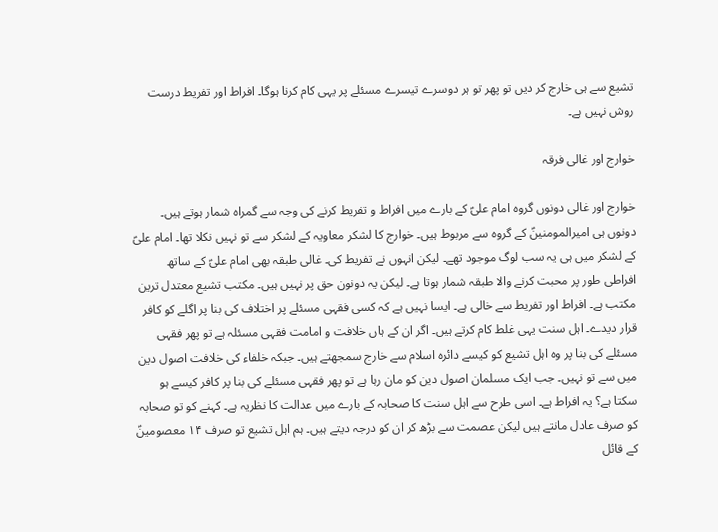تشیع سے ہی خارج کر دیں تو پھر تو ہر دوسرے تیسرے مسئلے پر یہی کام کرنا ہوگا۔ افراط اور تفریط درست روش نہیں ہے۔

خوارج اور غالی فرقہ

خوارج اور غالی دونوں گروہ امام علیؑ کے بارے میں افراط و تفریط کرنے کی وجہ سے گمراہ شمار ہوتے ہیں۔ دونوں ہی امیرالمومنینؑ کے گروہ سے مربوط ہیں۔ خوارج کا لشکر معاویہ کے لشکر سے تو نہیں نکلا تھا۔ امام علیؑ کے لشکر میں ہی یہ سب لوگ موجود تھے۔ لیکن انہوں نے تفریط کی۔ غالی طبقہ بھی امام علیؑ کے ساتھ افراطی طور پر محبت کرنے والا طبقہ شمار ہوتا ہے۔ لیکن یہ دونون حق پر نہیں ہیں۔ مکتب تشیع معتدل ترین مکتب ہے۔ افراط اور تفریط سے خالی ہے۔ ایسا نہیں ہے کہ کسی فقہی مسئلے پر اختلاف کی بنا پر اگلے کو کافر قرار دیدے۔ اہل سنت یہی غلط کام کرتے ہیں۔ اگر ان کے ہاں خلافت و امامت فقہی مسئلہ ہے تو پھر فقہی مسئلے کی بنا پر وہ اہل تشیع کو کیسے دائرہ اسلام سے خارج سمجھتے ہیں۔ جبکہ خلفاء کی خلافت اصول دین میں سے تو نہیں۔ جب ایک مسلمان اصول دین کو مان رہا ہے تو پھر فقہی مسئلے کی بنا پر کافر کیسے ہو سکتا ہے؟ یہ افراط ہے۔ اسی طرح سے اہل سنت کا صحابہ کے بارے میں عدالت کا نظریہ ہے۔ کہنے کو تو صحابہ کو صرف عادل مانتے ہیں لیکن عصمت سے بڑھ کر ان کو درجہ دیتے ہیں۔ ہم اہل تشیع تو صرف ۱۴ معصومینؑ کے قائل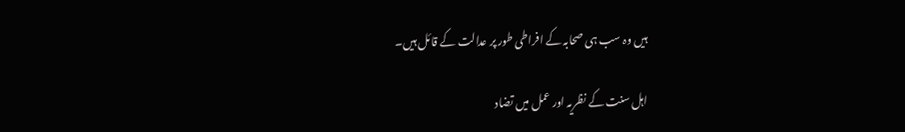ہیں وہ سب ہی صحابہ کے افراطی طور پر عدالت کے قائل ہیں۔

اہل سنت کے نظریہ اور عمل میں تضاد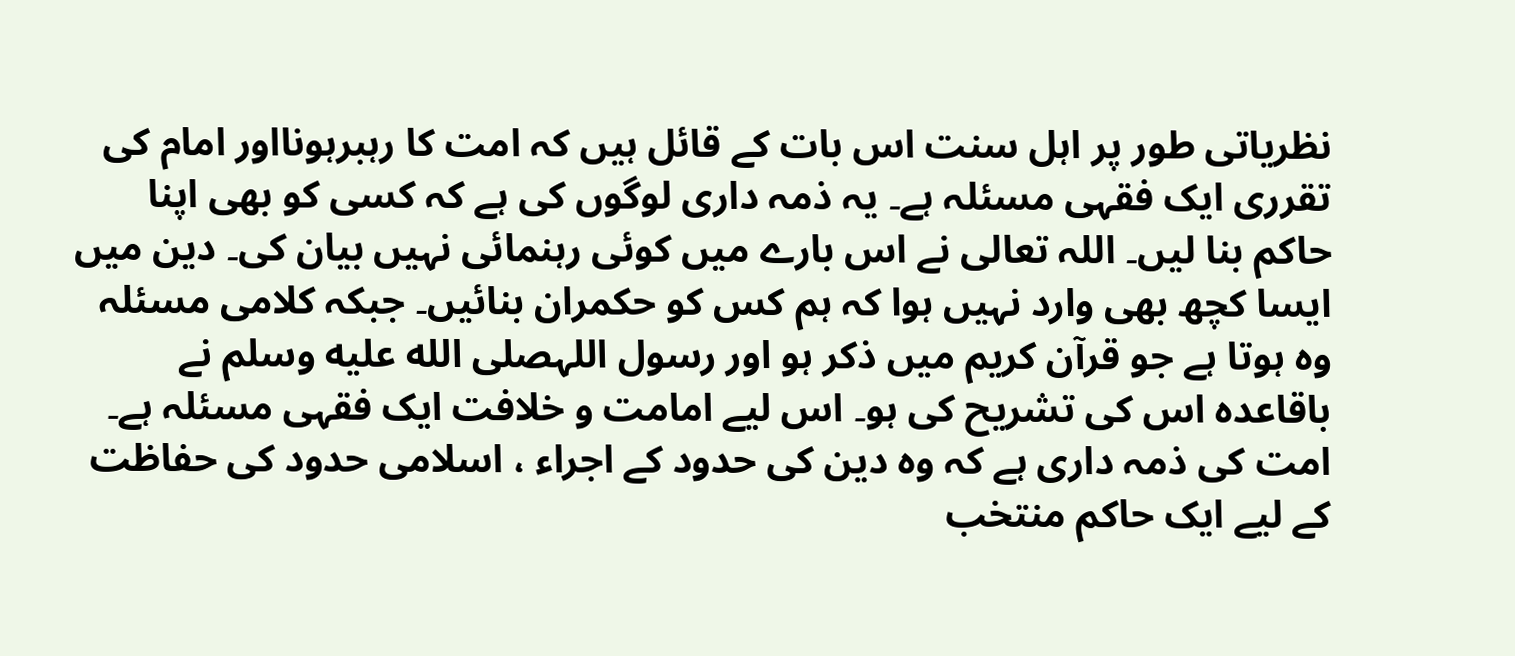نظریاتی طور پر اہل سنت اس بات کے قائل ہیں کہ امت کا رہبرہونااور امام کی تقرری ایک فقہی مسئلہ ہے۔ یہ ذمہ داری لوگوں کی ہے کہ کسی کو بھی اپنا حاکم بنا لیں۔ اللہ تعالی نے اس بارے میں کوئی رہنمائی نہیں بیان کی۔ دین میں ایسا کچھ بھی وارد نہیں ہوا کہ ہم کس کو حکمران بنائیں۔ جبکہ کلامی مسئلہ وہ ہوتا ہے جو قرآن کریم میں ذکر ہو اور رسول اللہصلى الله عليه وسلم نے باقاعدہ اس کی تشریح کی ہو۔ اس لیے امامت و خلافت ایک فقہی مسئلہ ہے۔ امت کی ذمہ داری ہے کہ وہ دین کی حدود کے اجراء ، اسلامی حدود کی حفاظت کے لیے ایک حاکم منتخب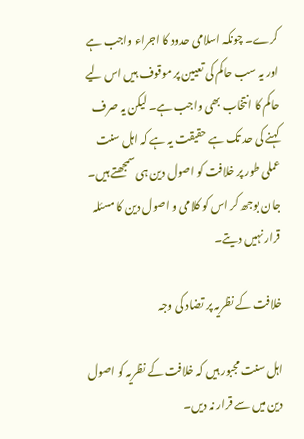کرے۔ چونکہ اسلامی حدود کا اجراء واجب ہے اور یہ سب حاکم کی تعیین پر موقوف ہیں اس لیے حاکم کا انتخاب بھی واجب ہے۔ لیکن یہ صرف کہنے کی حد تک ہے حقیقت یہ ہے کہ اہل سنت عملی طور پر خلافت کو اصول دین ہی سمجھتے ہیں۔ جان بوجھ کر اس کو کلامی و اصول دین کا مسئلہ قرار نہیں دیتے۔

خلافت کے نظریہ پر تضاد کی وجہ

اہل سنت مجبور ہیں کہ خلافت کے نظریہ کو اصول دین میں سے قرار نہ دیں۔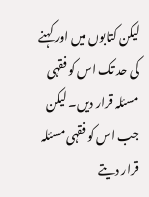لیکن کتابوں میں اور کہنے کی حد تک اس کو فقہی مسئلہ قرار دیں۔ لیکن جب اس کو فقہی مسئلہ قرار دیتے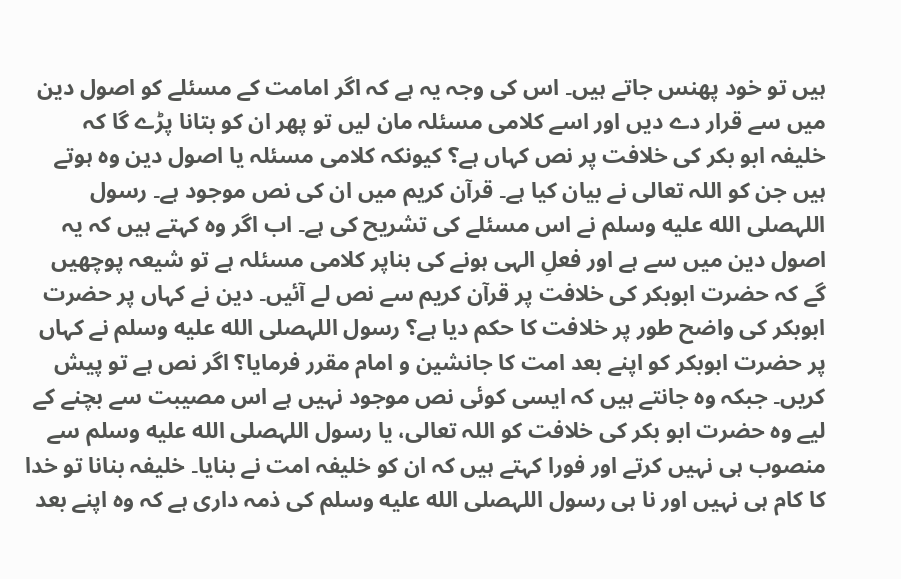ہیں تو خود پھنس جاتے ہیں۔ اس کی وجہ یہ ہے کہ اگر امامت کے مسئلے کو اصول دین میں سے قرار دے دیں اور اسے کلامی مسئلہ مان لیں تو پھر ان کو بتانا پڑے گا کہ خلیفہ ابو بکر کی خلافت پر نص کہاں ہے؟ کیونکہ کلامی مسئلہ یا اصول دین وہ ہوتے ہیں جن کو اللہ تعالی نے بیان کیا ہے۔ قرآن کریم میں ان کی نص موجود ہے۔ رسول اللہصلى الله عليه وسلم نے اس مسئلے کی تشریح کی ہے۔ اب اگر وہ کہتے ہیں کہ یہ اصول دین میں سے ہے اور فعلِ الہی ہونے کی بناپر کلامی مسئلہ ہے تو شیعہ پوچھیں گے کہ حضرت ابوبکر کی خلافت پر قرآن کریم سے نص لے آئیں۔ دین نے کہاں پر حضرت ابوبکر کی واضح طور پر خلافت کا حکم دیا ہے؟ رسول اللہصلى الله عليه وسلم نے کہاں پر حضرت ابوبکر کو اپنے بعد امت کا جانشین و امام مقرر فرمایا؟ اگر نص ہے تو پیش کریں۔ جبکہ وہ جانتے ہیں کہ ایسی کوئی نص موجود نہیں ہے اس مصیبت سے بچنے کے لیے وہ حضرت ابو بکر کی خلافت کو اللہ تعالی، یا رسول اللہصلى الله عليه وسلم سے منصوب ہی نہیں کرتے اور فورا کہتے ہیں کہ ان کو خلیفہ امت نے بنایا۔ خلیفہ بنانا تو خدا کا کام ہی نہیں اور نا ہی رسول اللہصلى الله عليه وسلم کی ذمہ داری ہے کہ وہ اپنے بعد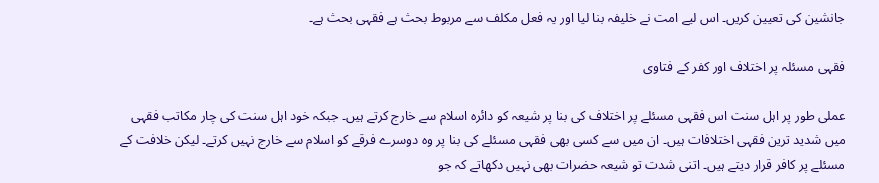جانشین کی تعیین کریں۔ اس لیے امت نے خلیفہ بنا لیا اور یہ فعل مکلف سے مربوط بحث ہے فقہی بحث ہے۔

فقہی مسئلہ پر اختلاف اور کفر کے فتاوی

عملی طور پر اہل سنت اس فقہی مسئلے پر اختلاف کی بنا پر شیعہ کو دائرہ اسلام سے خارج کرتے ہیں۔ جبکہ خود اہل سنت کی چار مکاتب فقہی میں شدید ترین فقہی اختلافات ہیں۔ ان میں سے کسی بھی فقہی مسئلے کی بنا پر وہ دوسرے فرقے کو اسلام سے خارج نہیں کرتے۔ لیکن خلافت کے مسئلے پر کافر قرار دیتے ہیں۔ اتنی شدت تو شیعہ حضرات بھی نہیں دکھاتے کہ جو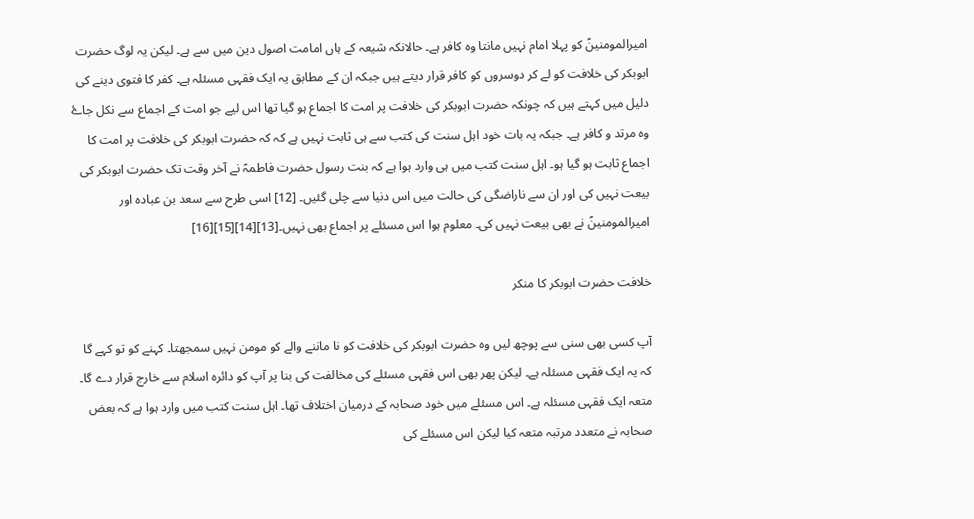امیرالمومنینؑ کو پہلا امام نہیں مانتا وہ کافر ہے۔ حالانکہ شیعہ کے ہاں امامت اصول دین میں سے ہے۔ لیکن یہ لوگ حضرت ابوبکر کی خلافت کو لے کر دوسروں کو کافر قرار دیتے ہیں جبکہ ان کے مطابق یہ ایک فقہی مسئلہ ہے۔ کفر کا فتوی دینے کی دلیل میں کہتے ہیں کہ چونکہ حضرت ابوبکر کی خلافت پر امت کا اجماع ہو گیا تھا اس لیے جو امت کے اجماع سے نکل جاۓ وہ مرتد و کافر ہے۔ جبکہ یہ بات خود اہل سنت کی کتب سے ہی ثابت نہیں ہے کہ کہ حضرت ابوبکر کی خلافت پر امت کا اجماع ثابت ہو گیا ہو۔ اہل سنت کتب میں ہی وارد ہوا ہے کہ بنت رسول حضرت فاطمہؑ نے آخر وقت تک حضرت ابوبکر کی بیعت نہیں کی اور ان سے ناراضگی کی حالت میں اس دنیا سے چلی گئیں۔ [12] اسی طرح سے سعد بن عبادہ اور امیرالمومنینؑ نے بھی بیعت نہیں کی۔ معلوم ہوا اس مسئلے پر اجماع بھی نہیں۔[13][14][15][16]

خلافت حضرت ابوبکر کا منکر

آپ کسی بھی سنی سے پوچھ لیں وہ حضرت ابوبکر کی خلافت کو نا ماننے والے کو مومن نہیں سمجھتا۔ کہنے کو تو کہے گا کہ یہ ایک فقہی مسئلہ ہے۔ لیکن پھر بھی اس فقہی مسئلے کی مخالفت کی بنا پر آپ کو دائرہ اسلام سے خارج قرار دے گا۔ متعہ ایک فقہی مسئلہ ہے۔ اس مسئلے میں خود صحابہ کے درمیان اختلاف تھا۔ اہل سنت کتب میں وارد ہوا ہے کہ بعض صحابہ نے متعدد مرتبہ متعہ کیا لیکن اس مسئلے کی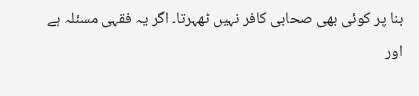بنا پر کوئی بھی صحابی کافر نہیں ٹھہرتا۔ اگر یہ فقہی مسئلہ ہے اور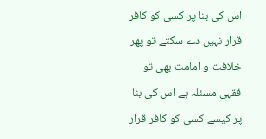اس کی بنا پر کسی کو کافر قرار نہیں دے سکتے تو پھر خلافت و امامت بھی تو فقہی مسئلہ ہے اس کی بنا پر کیسے کسی کو کافر قرار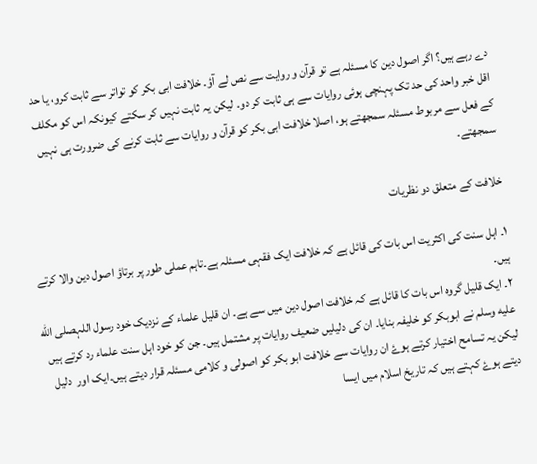دے رہے ہیں؟ اگر اصول دین کا مسئلہ ہے تو قرآن و روایت سے نص لے آؤ۔ خلافت ابی بکر کو تواتر سے ثابت کرو، یا حد اقل خبر واحد کی حد تک پہنچی ہوئی روایات سے ہی ثابت کر دو۔ لیکن یہ ثابت نہیں کر سکتے کیونکہ اس کو مکلف کے فعل سے مربوط مسئلہ سمجھتے ہو، اصلا خلافت ابی بکر کو قرآن و روایات سے ثابت کرنے کی ضرورت ہی نہیں سمجھتے۔

خلافت کے متعلق دو نظریات

۱۔ اہل سنت کی اکثریت اس بات کی قائل ہے کہ خلافت ایک فقہی مسئلہ ہے۔تاہم عملی طور پر برتاؤ اصول دین والا کرتے ہیں۔
۲۔ ایک قلیل گروہ اس بات کا قائل ہے کہ خلافت اصول دین میں سے ہے۔ ان قلیل علماء کے نزدیک خود رسول اللہصلى الله عليه وسلم نے ابوبکر کو خلیفہ بنایا۔ ان کی دلیلیں ضعیف روایات پر مشتمل ہیں۔ جن کو خود اہل سنت علماء رد کرتے ہیں لیکن یہ تسامح اختیار کرتے ہوۓ ان روایات سے خلافت ابو بکر کو اصولی و کلامی مسئلہ قرار دیتے ہیں۔ایک اور  دلیل دیتے ہوۓ کہتے ہیں کہ تاریخ اسلام میں ایسا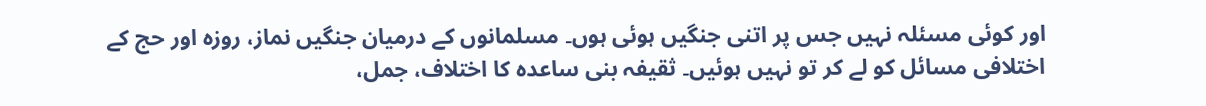اور کوئی مسئلہ نہیں جس پر اتنی جنگیں ہوئی ہوں۔ مسلمانوں کے درمیان جنگیں نماز، روزہ اور حج کے اختلافی مسائل کو لے کر تو نہیں ہوئیں۔ ثقیفہ بنی ساعدہ کا اختلاف، جمل،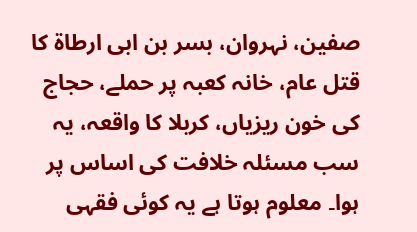صفین، نہروان، بسر بن ابی ارطاۃ کا قتل عام، خانہ کعبہ پر حملے، حجاج کی خون ریزیاں، کربلا کا واقعہ، یہ سب مسئلہ خلافت کی اساس پر ہوا۔ معلوم ہوتا ہے یہ کوئی فقہی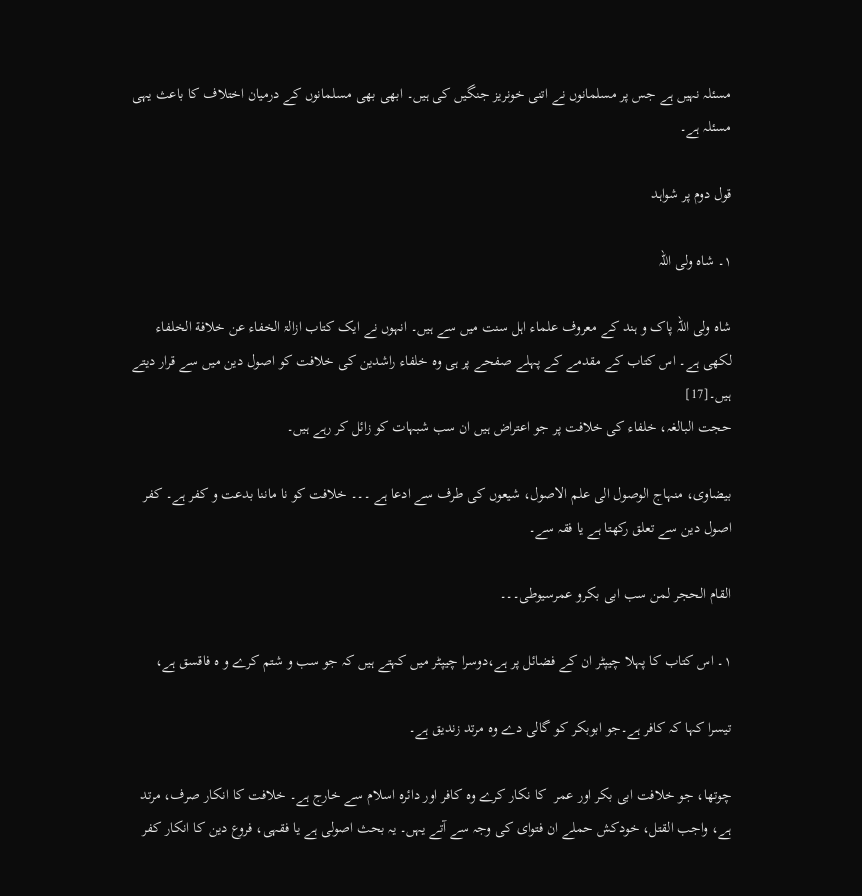مسئلہ نہیں ہے جس پر مسلمانوں نے اتنی خونریز جنگیں کی ہیں۔ ابھی بھی مسلمانوں کے درمیان اختلاف کا باعث یہی مسئلہ ہے۔

قول دوم پر شواہد

۱۔ شاہ ولی اللہ

شاہ ولی اللہ پاک و ہند کے معروف علماء اہل سنت میں سے ہیں۔ انہوں نے ایک کتاب ازالۃ الخفاء عن خلافة الخلفاء لکھی ہے۔ اس کتاب کے مقدمے کے پہلے صفحے پر ہی وہ خلفاء راشدین کی خلافت کو اصول دین میں سے قرار دیتے ہیں۔[17]
حجت البالغہ، خلفاء کی خلافت پر جو اعتراض ہیں ان سب شبہات کو زائل کر رہے ہیں۔

بیضاوی، منہاج الوصول الی علم الاصول، شیعوں کی طرف سے ادعا ہے ۔۔۔ خلافت کو نا ماننا بدعت و کفر ہے۔ کفر اصول دین سے تعلق رکھتا ہے یا فقہ سے۔

القام الحجر لمن سب ابی بکرو عمرسیوطی۔۔۔

۱۔ اس کتاب کا پہلا چیپٹر ان کے فضائل پر ہے،دوسرا چیپٹر میں کہتے ہیں کہ جو سب و شتم کرے و ہ فاقسق ہے،

تیسرا کہا کہ کافر ہے۔جو ابوبکر کو گالی دے وہ مرتد زندیق ہے۔

چوتھا، جو خلافت ابی بکر اور عمر  کا نکار کرے وہ کافر اور دائرہ اسلام سے خارج ہے۔ خلافت کا انکار صرف، مرتد ہے، واجب القتل، خودکش حملے ان فتوای کی وجہ سے آتے یہں۔ یہ بحث اصولی ہے یا فقہی، فروع دین کا انکار کفر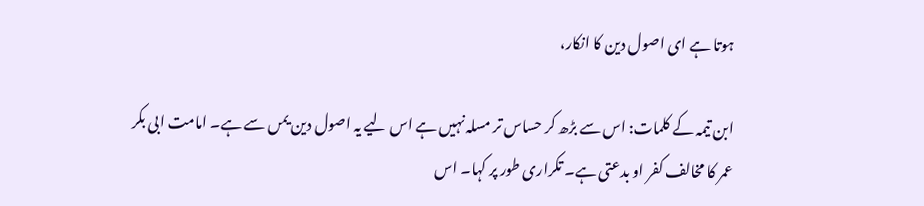ہوتا ہے ای اصول دین کا انکار،

ابن تیمہ کے کلمات: اس سے بڑھ کر حساس تر مسلہ نہیں ہے اس لیے یہ اصول دین یمں سے ہے۔ امامت ابی بکر عمر کا مخالف کفر او بدعتی ہے۔ تکراری طور پر کہا۔ اس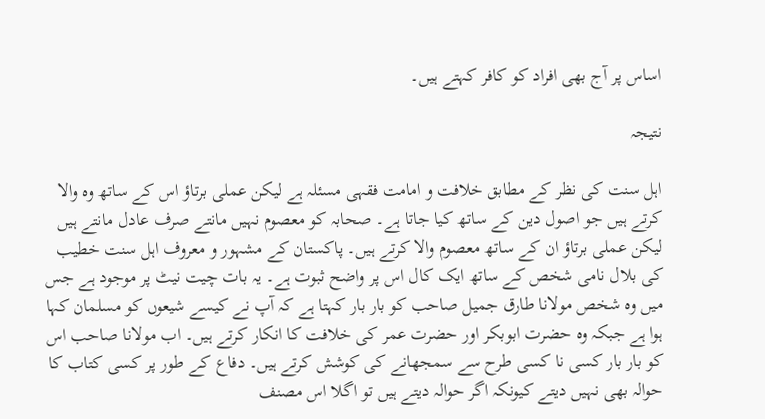اساس پر آج بھی افراد کو کافر کہتے ہیں۔

نتیجہ

اہل سنت کی نظر کے مطابق خلافت و امامت فقہی مسئلہ ہے لیکن عملی برتاؤ اس کے ساتھ وہ والا کرتے ہیں جو اصول دین کے ساتھ کیا جاتا ہے۔ صحابہ کو معصوم نہیں مانتے صرف عادل مانتے ہیں لیکن عملی برتاؤ ان کے ساتھ معصوم والا کرتے ہیں۔ پاکستان کے مشہور و معروف اہل سنت خطیب کی بلال نامی شخص کے ساتھ ایک کال اس پر واضح ثبوت ہے۔ یہ بات چیت نیٹ پر موجود ہے جس میں وہ شخص مولانا طارق جمیل صاحب کو بار بار کہتا ہے کہ آپ نے کیسے شیعوں کو مسلمان کہا ہوا ہے جبکہ وہ حضرت ابوبکر اور حضرت عمر کی خلافت کا انکار کرتے ہیں۔ اب مولانا صاحب اس کو بار بار کسی نا کسی طرح سے سمجھانے کی کوشش کرتے ہیں۔ دفاع کے طور پر کسی کتاب کا حوالہ بھی نہیں دیتے کیونکہ اگر حوالہ دیتے ہیں تو اگلا اس مصنف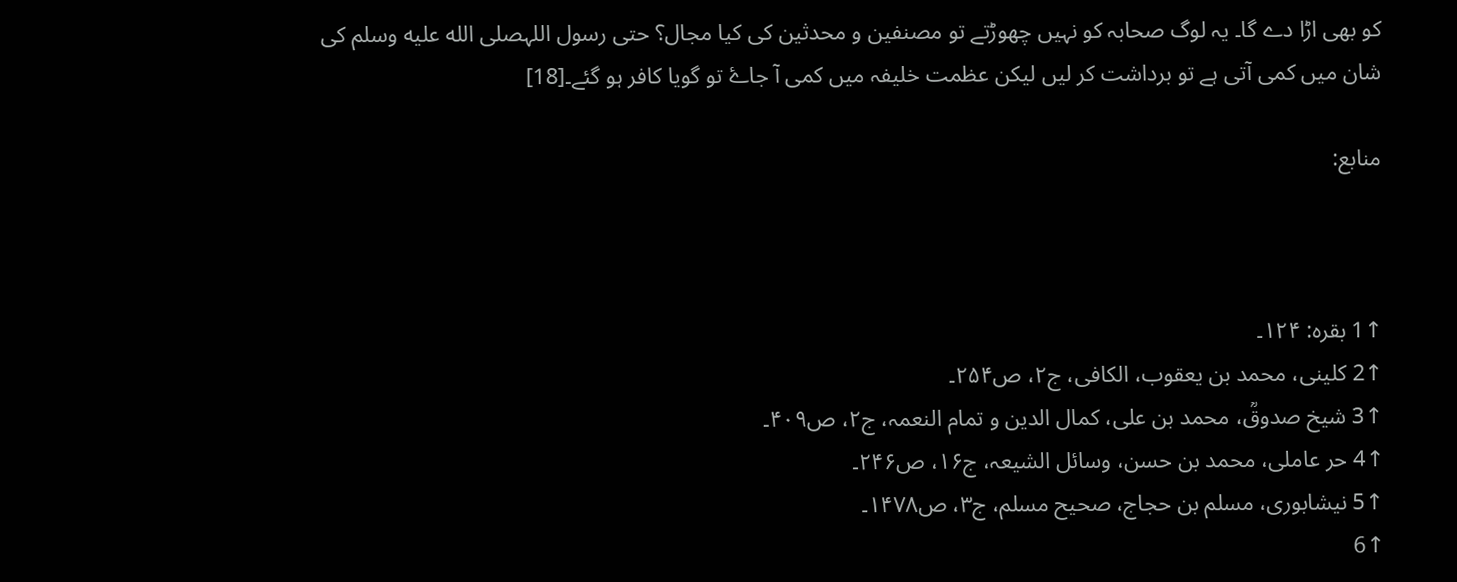کو بھی اڑا دے گا۔ یہ لوگ صحابہ کو نہیں چھوڑتے تو مصنفین و محدثین کی کیا مجال؟ حتی رسول اللہصلى الله عليه وسلم کی شان میں کمی آتی ہے تو برداشت کر لیں لیکن عظمت خلیفہ میں کمی آ جاۓ تو گویا کافر ہو گئے۔[18]

منابع:



↑1 بقرہ: ۱۲۴۔
↑2 کلینی، محمد بن یعقوب، الکافی، ج۲، ص۲۵۴۔
↑3 شیخ صدوقؒ، محمد بن علی، کمال الدین و تمام النعمہ، ج۲، ص۴۰۹۔
↑4 حر عاملی، محمد بن حسن، وسائل الشیعہ، ج۱۶، ص۲۴۶۔
↑5 نیشابوری، مسلم بن حجاج، صحیح مسلم، ج۳، ص۱۴۷۸۔
↑6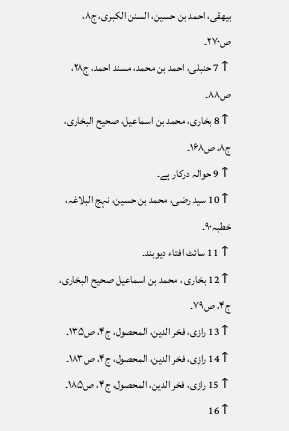بیهقی، احمد بن حسین، السنن الکبری، ج۸، ص۲۷۰۔
↑7 حنبلی، احمد بن محمد، مسند احمد، ج۲۸، ص۸۸۔
↑8 بخاری، محمد بن اسماعیل، صحیح البخاری، ج۸، ص۱۶۸۔
↑9 حوالہ درکار ہے۔
↑10 سید رضی، محمد بن حسین، نہج البلاغہ، خطبہ۹۰۔
↑11 سائٹ افتاء دیوبند۔
↑12 بخاری ، محمد بن اسماعیل صحیح البخاری، ج۴، ص۷۹۔
↑13 رازی، فخر الدین، المحصول، ج۴، ص۱۳۵۔
↑14 رازی، فخر الدین، المحصول، ج۴، ص۱۸۳۔
↑15 رازی، فخر الدین، المحصول، ج۴، ص۱۸۵۔
↑16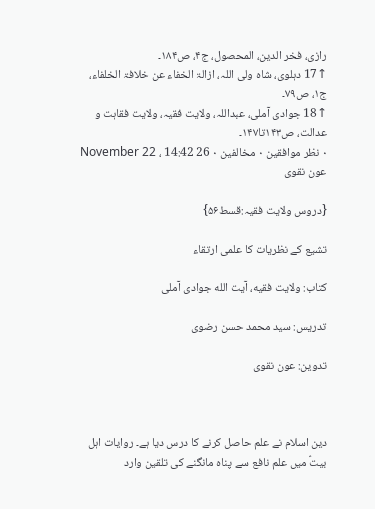رازی، فخر الدین، المحصول، ج۴، ص۱۸۴۔
↑17 دہلوی، شاہ ولی اللہ، ازالۃ الخفاء عن خلافۃ الخلفاء، ج۱، ص۷۹۔
↑18 جوادی آملی، عبداللہ، ولایت فقیہ، ولایت فقاہت و عدالت، ص۱۴۳تا۱۴۷۔
۰ نظر موافقین ۰ مخالفین ۰ 26 November 22 ، 14:42
عون نقوی

{دروس ولایت فقیہ:قسط۵۶}

تشیع کے نظریات کا علمی ارتقاء

کتاب: ولایت فقیه، آیت الله جوادى آملى

تدریس: سید محمد حسن رضوی

تدوین: عون نقوی



دین اسلام نے علم حاصل کرنے کا درس دیا ہے۔ روایات اہل بیتؑ میں علم نافع سے پناہ مانگنے کی تلقین وارد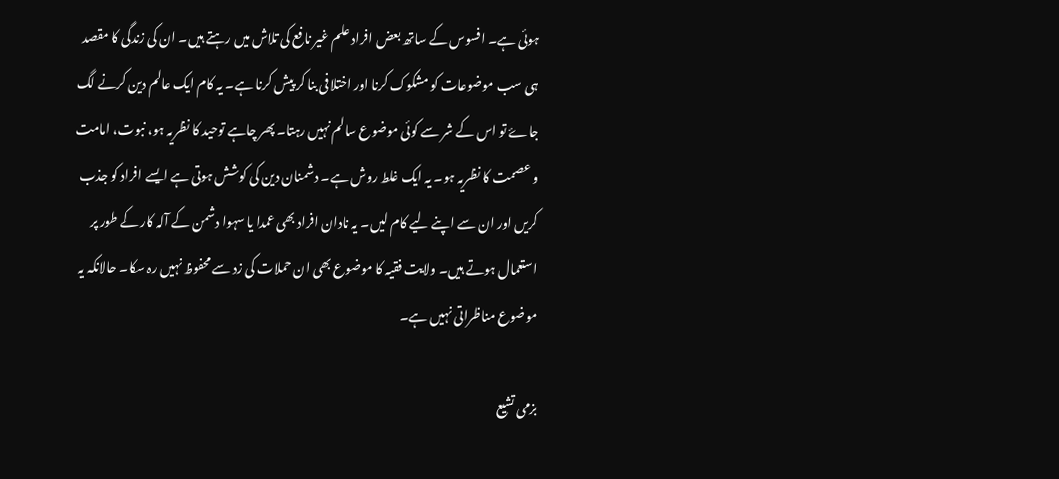ہوئی ہے۔ افسوس کے ساتھ بعض افراد علم غیر نافع کی تلاش میں رہتے ہیں۔ ان کی زندگی کا مقصد ہی سب موضوعات کو مشکوک کرنا اور اختلافی بنا کر پیش کرنا ہے۔ یہ کام ایک عالم دین کرنے لگ جاۓ تو اس کے شر سے کوئی موضوع سالم نہیں رہتا۔ پھر چاہے توحید کا نظریہ ہو، نبوت، امامت و عصمت کا نظریہ ہو۔ یہ ایک غلط روش ہے۔ دشمنان دین کی کوشش ہوتی ہے ایسے افراد کو جذب کریں اور ان سے اپنے لیے کام لیں۔ یہ نادان افراد بھی عمدا یا سہوا دشمن کے آلہ کار کے طور پر استعمال ہوتے ہیں۔ ولایت فقیہ کا موضوع بھی ان حملات کی زد سے محفوظ نہیں رہ سکا۔ حالانکہ یہ موضوع مناظراتی نہیں ہے۔

بزمی تشیع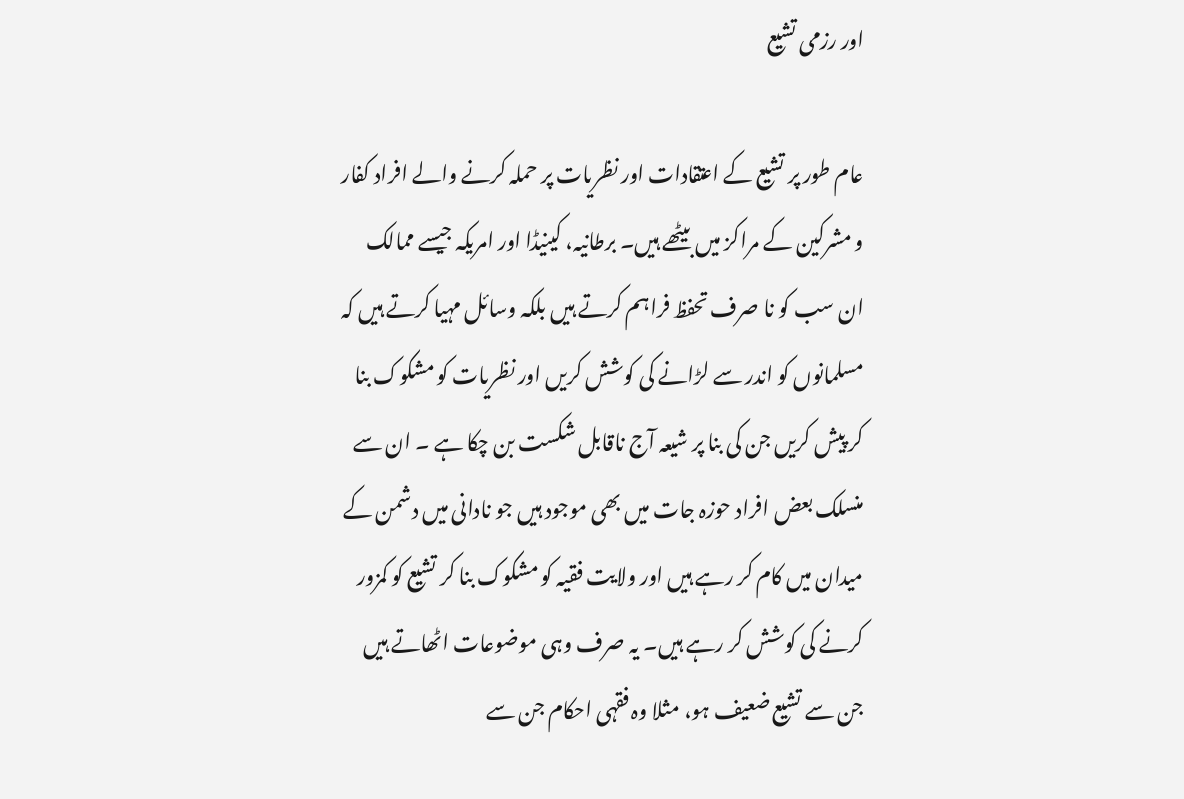اور رزمی تشیع

عام طور پر تشیع کے اعتقادات اور نظریات پر حملہ کرنے والے افراد کفار و مشرکین کے مراکز میں بیٹھے ہیں۔ برطانیہ، کینیڈا اور امریکہ جیسے ممالک ان سب کو نا صرف تحفظ فراہم کرتے ہیں بلکہ وسائل مہیا کرتے ہیں کہ مسلمانوں کو اندر سے لڑانے کی کوشش کریں اور نظریات کو مشکوک بنا کر پیش کریں جن کی بنا پر شیعہ آج ناقابل شکست بن چکا ہے ۔ ان سے منسلک بعض افراد حوزہ جات میں بھی موجود ہیں جو نادانی میں دشمن کے میدان میں کام کر رہے ہیں اور ولایت فقیہ کو مشکوک بنا کر تشیع کو کمزور کرنے کی کوشش کر رہے ہیں۔ یہ صرف وہی موضوعات اٹھاتے ہیں جن سے تشیع ضعیف ہو، مثلا وہ فقہی احکام جن سے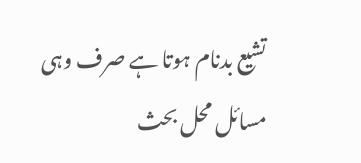تشیع بدنام ہوتا ہے صرف وہی مسائل محل بحث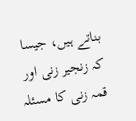بناتے ہیں، جیسا کہ زنجیر زنی اور قمہ زنی کا مسئلہ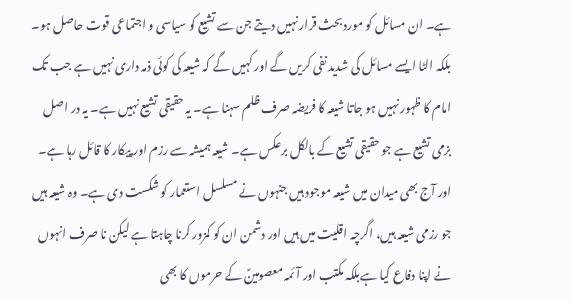ہے۔ ان مسائل کو مورد بحث قرار نہیں دیتے جن سے تشیع کو سیاسی و اجتماعی قوت حاصل ہو۔ بلکہ الٹا ایسے مسائل کی شدید نفی کریں گے اور کہیں گے کہ شیعہ کی کوئی ذمہ داری نہیں ہے جب تک امام کا ظہور نہیں ہو جاتا شیعہ کا فریضہ صرف ظلم سہنا ہے۔ یہ حقیقی تشیع نہیں ہے۔ یہ در اصل بزمی تشیع ہے جو حقیقی تشیع کے بالکل برعکس ہے۔ شیعہ ہمیشہ سے رزم اور پیکار کا قائل رہا ہے۔ اور آج بھی میدان میں شیعہ موجود ہیں جنہوں نے مسلسل استعمار کو شکست دی ہے۔ وہ شیعہ ہیں جو رزمی شیعہ ہیں، اگرچہ اقلیت میں ہیں اور دشمن ان کو کمزور کرنا چاہتا ہے لیکن نا صرف انہوں نے اپنا دفاع کیا ہےبلکہ مکتب اور آئمہ معصومینؑ کے حرموں کا بھی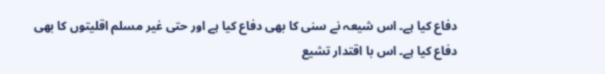دفاع کیا ہے۔ اس شیعہ نے سنی کا بھی دفاع کیا ہے اور حتی غیر مسلم اقلیتوں کا بھی دفاع کیا ہے۔ اس با اقتدار تشیع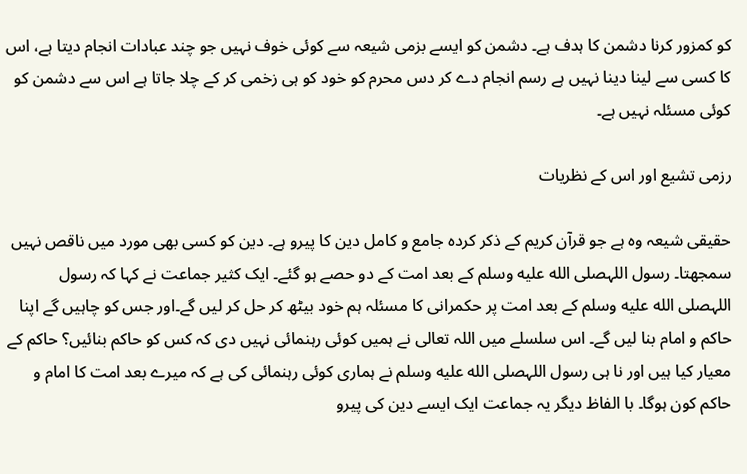کو کمزور کرنا دشمن کا ہدف ہے۔ دشمن کو ایسے بزمی شیعہ سے کوئی خوف نہیں جو چند عبادات انجام دیتا ہے، اس کا کسی سے لینا دینا نہیں ہے رسم انجام دے کر دس محرم کو خود کو ہی زخمی کر کے چلا جاتا ہے اس سے دشمن کو کوئی مسئلہ نہیں ہے۔

رزمی تشیع اور اس کے نظریات

حقیقی شیعہ وہ ہے جو قرآن کریم کے ذکر کردہ جامع و کامل دین کا پیرو ہے۔ دین کو کسی بھی مورد میں ناقص نہیں سمجھتا۔ رسول اللہصلى الله عليه وسلم کے بعد امت کے دو حصے ہو گئے۔ ایک کثیر جماعت نے کہا کہ رسول اللہصلى الله عليه وسلم کے بعد امت پر حکمرانی کا مسئلہ ہم خود بیٹھ کر حل کر لیں گے۔اور جس کو چاہیں گے اپنا حاکم و امام بنا لیں گے۔ اس سلسلے میں اللہ تعالی نے ہمیں کوئی رہنمائی نہیں دی کہ کس کو حاکم بنائیں؟ حاکم کے معیار کیا ہیں اور نا ہی رسول اللہصلى الله عليه وسلم نے ہماری کوئی رہنمائی کی ہے کہ میرے بعد امت کا امام و حاکم کون ہوگا۔ با الفاظ دیگر یہ جماعت ایک ایسے دین کی پیرو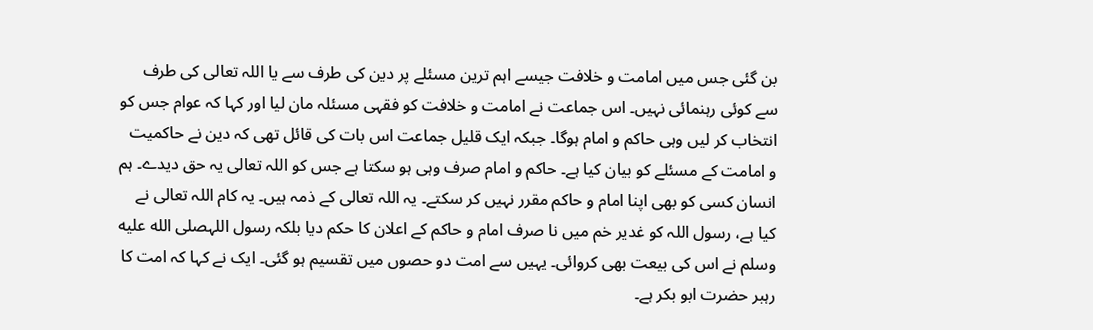بن گئی جس میں امامت و خلافت جیسے اہم ترین مسئلے پر دین کی طرف سے یا اللہ تعالی کی طرف سے کوئی رہنمائی نہیں۔ اس جماعت نے امامت و خلافت کو فقہی مسئلہ مان لیا اور کہا کہ عوام جس کو انتخاب کر لیں وہی حاکم و امام ہوگا۔ جبکہ ایک قلیل جماعت اس بات کی قائل تھی کہ دین نے حاکمیت و امامت کے مسئلے کو بیان کیا ہے۔ حاکم و امام صرف وہی ہو سکتا ہے جس کو اللہ تعالی یہ حق دیدے۔ ہم انسان کسی کو بھی اپنا امام و حاکم مقرر نہیں کر سکتے۔ یہ اللہ تعالی کے ذمہ ہیں۔ یہ کام اللہ تعالی نے کیا ہے، رسول اللہ کو غدیر خم میں نا صرف امام و حاکم کے اعلان کا حکم دیا بلکہ رسول اللہصلى الله عليه وسلم نے اس کی بیعت بھی کروائی۔ یہیں سے امت دو حصوں میں تقسیم ہو گئی۔ ایک نے کہا کہ امت کا رہبر حضرت ابو بکر ہے۔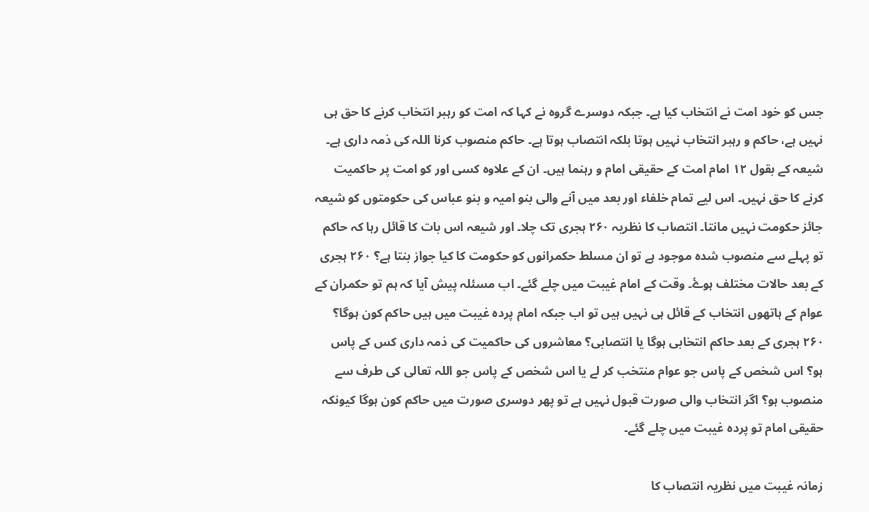جس کو خود امت نے انتخاب کیا ہے۔ جبکہ دوسرے گروہ نے کہا کہ امت کو رہبر انتخاب کرنے کا حق ہی نہیں ہے، حاکم و رہبر انتخاب نہیں ہوتا بلکہ انتصاب ہوتا ہے۔ حاکم منصوب کرنا اللہ کی ذمہ داری ہے۔ شیعہ کے بقول ۱۲ امام امت کے حقیقی امام و رہنما ہیں۔ ان کے علاوہ کسی اور کو امت پر حاکمیت کرنے کا حق نہیں۔ اس لیے تمام خلفاء اور بعد میں آنے والی بنو امیہ و بنو عباس کی حکومتوں کو شیعہ جائز حکومت نہیں مانتا۔ انتصاب کا نظریہ ۲۶۰ ہجری تک چلا۔ اور شیعہ اس بات کا قائل رہا کہ حاکم تو پہلے سے منصوب شدہ موجود ہے تو ان مسلط حکمرانوں کو حکومت کا کیا جواز بنتا ہے؟ ۲۶۰ ہجری کے بعد حالات مختلف ہوۓ۔ وقت کے امام غیبت میں چلے گئے۔ اب مسئلہ پیش آیا کہ ہم تو حکمران کے عوام کے ہاتھوں انتخاب کے قائل ہی نہیں ہیں تو اب جبکہ امام پردہ غیبت میں ہیں حاکم کون ہوگا؟ ۲۶۰ ہجری کے بعد حاکم انتخابی ہوگا یا انتصابی؟ معاشروں کی حاکمیت کی ذمہ داری کس کے پاس ہو؟ اس شخص کے پاس جو عوام منتخب کر لے یا اس شخص کے پاس جو اللہ تعالی کی طرف سے منصوب ہو؟ اگر انتخاب والی صورت قبول نہیں ہے تو پھر دوسری صورت میں حاکم کون ہوگا کیونکہ حقیقی امام تو پردہ غیبت میں چلے گئے۔

زمانہ غیبت میں نظریہ انتصاب کا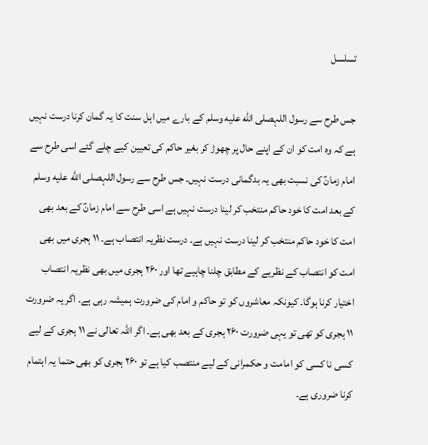تسلسل

جس طرح سے رسول اللہصلى الله عليه وسلم کے بارے میں اہل سنت کا یہ گمان کرنا درست نہیں ہے کہ وہ امت کو ان کے اپنے حال پر چھوڑ کر بغیر حاکم کی تعیین کیے چلے گئے اسی طرح سے امام زمانؑ کی نسبت بھی یہ بدگمانی درست نہیں۔ جس طرح سے رسول اللہصلى الله عليه وسلم کے بعد امت کا خود حاکم منتخب کر لینا درست نہیں ہے اسی طرح سے امام زمانؑ کے بعد بھی امت کا خود حاکم منتخب کر لینا درست نہیں ہے۔ درست نظریہ انتصاب ہے۔ ۱۱ ہجری میں بھی امت کو انتصاب کے نظریے کے مطابق چلنا چاہیے تھا اور ۲۶۰ ہجری میں بھی نظریہ انتصاب اختیار کرنا ہوگا۔ کیونکہ معاشروں کو تو حاکم و امام کی ضرورت ہمیشہ رہی ہے۔ اگر یہ ضرورت ۱۱ ہجری کو تھی تو یہی ضرورت ۲۶۰ ہجری کے بعد بھی ہے۔ اگر اللہ تعالی نے ۱۱ ہجری کے لیے کسی نا کسی کو امامت و حکمرانی کے لیے منتصب کیا ہے تو ۲۶۰ ہجری کو بھی حتما یہ اہتمام کرنا ضروری ہے۔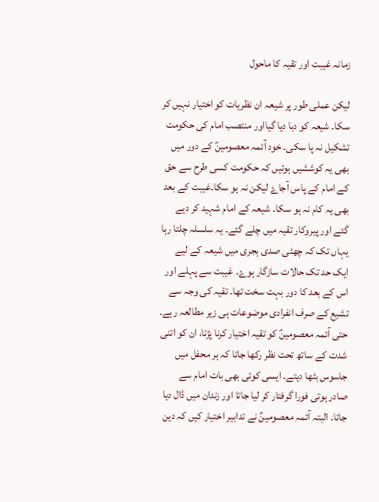زمانہ غیبت اور تقیہ کا ماحول

لیکن عملی طور پر شیعہ ان نظریات کو اختیار نہیں کر سکا۔ شیعہ کو دبا دیا گیااور منتصب امام کی حکومت تشکیل نہ پا سکی۔ خود آئمہ معصومینؑ کے دور میں بھی یہ کوششیں ہوئیں کہ حکومت کسی طرح سے حق کے امام کے پاس آجاۓ لیکن نہ ہو سکا۔غیبت کے بعد بھی یہ کام نہ ہو سکا۔ شیعہ کے امام شہید کر دیے گئے اور پیروکار تقیہ میں چلے گئے۔ یہ سلسلہ چلتا رہا یہاں تک کہ چھٹی صدی ہجری میں شیعہ کے لیے ایک حد تک حالات سازگار ہوۓ۔ غیبت سے پہلے اور اس کے بعد کا دور بہت سخت تھا۔ تقیہ کی وجہ سے تشیع کے صرف انفرادی موضوعات ہی زیر مطالعہ رہے۔ حتی آئمہ معصومینؑ کو تقیہ اختیار کرنا پڑتا، ان کو اتنی شدت کے ساتھ تحت نظر رکھا جاتا کہ ہر محفل میں جاسوس بٹھا دیتے۔ ایسی کوئی بھی بات امام سے صادر ہوتی فورا گرفتار کر لیا جاتا اور زندان میں ڈال دیا جاتا۔ البتہ آئمہ معصومینؑ نے تدابیر اختیار کیں کہ دین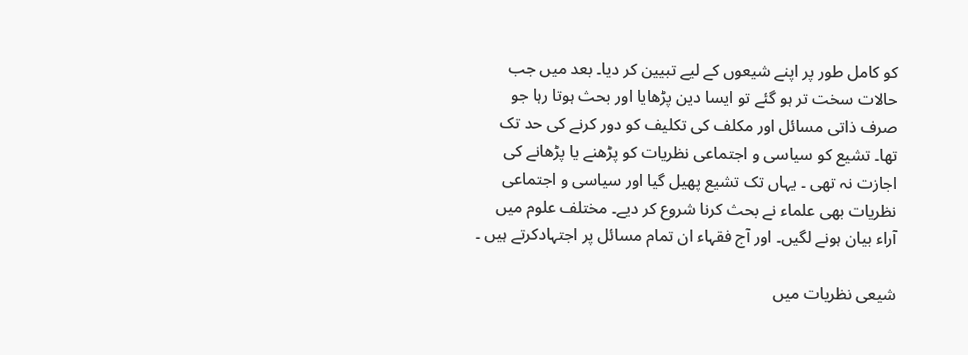کو کامل طور پر اپنے شیعوں کے لیے تبیین کر دیا۔ بعد میں جب حالات سخت تر ہو گئے تو ایسا دین پڑھایا اور بحث ہوتا رہا جو صرف ذاتی مسائل اور مکلف کی تکلیف کو دور کرنے کی حد تک تھا۔ تشیع کو سیاسی و اجتماعی نظریات کو پڑھنے یا پڑھانے کی اجازت نہ تھی ۔ یہاں تک تشیع پھیل گیا اور سیاسی و اجتماعی نظریات بھی علماء نے بحث کرنا شروع کر دیے۔ مختلف علوم میں آراء بیان ہونے لگیں۔ اور آج فقہاء ان تمام مسائل پر اجتہادکرتے ہیں ۔

شیعی نظریات میں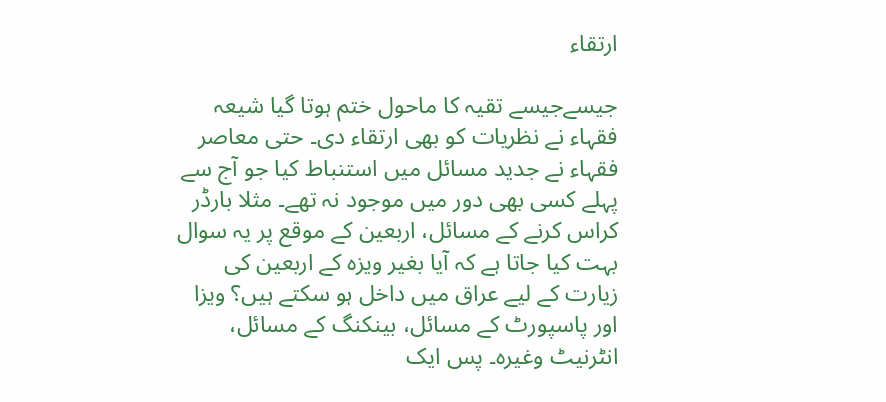ارتقاء

جیسےجیسے تقیہ کا ماحول ختم ہوتا گیا شیعہ فقہاء نے نظریات کو بھی ارتقاء دی۔ حتی معاصر فقہاء نے جدید مسائل میں استنباط کیا جو آج سے پہلے کسی بھی دور میں موجود نہ تھے۔ مثلا بارڈر کراس کرنے کے مسائل، اربعین کے موقع پر یہ سوال بہت کیا جاتا ہے کہ آیا بغیر ویزہ کے اربعین کی زیارت کے لیے عراق میں داخل ہو سکتے ہیں؟ ویزا اور پاسپورٹ کے مسائل، بینکنگ کے مسائل، انٹرنیٹ وغیرہ۔ پس ایک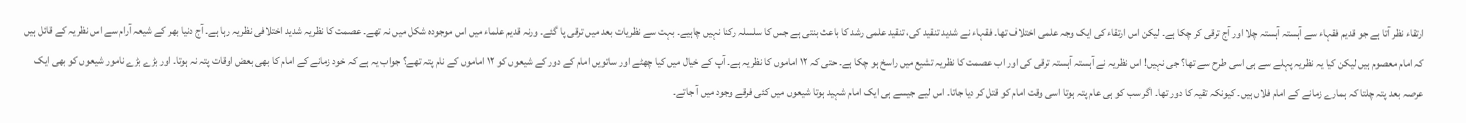ارتقاء نظر آتا ہے جو قدیم فقہاء سے آہستہ آہستہ چلا اور آج ترقی کر چکا ہے۔ لیکن اس ارتقاء کی ایک وجہ علمی اختلاف تھا۔ فقہاء نے شدید تنقید کی، تنقید علمی رشد کا باعث بنتی ہے جس کا سلسلہ رکنا نہیں چاہیے۔ بہت سے نظریات بعد میں ترقی پا گئے۔ ورنہ قدیم علماء میں اس موجودہ شکل میں نہ تھے۔ عصمت کا نظریہ شدید اختلافی نظریہ رہا ہے۔ آج دنیا بھر کے شیعہ آرام سے اس نظریہ کے قائل ہیں کہ امام معصوم ہیں لیکن کیا یہ نظریہ پہلے سے ہی اسی طرح سے تھا؟ جی نہیں! اس نظریہ نے آہستہ آہستہ ترقی کی اور اب عصمت کا نظریہ تشیع میں راسخ ہو چکا ہے۔ حتی کہ ۱۲ اماموں کا نظریہ ہے۔ آپ کے خیال میں کیا چھٹے اور ساتویں امام کے دور کے شیعوں کو ۱۲ اماموں کے نام پتہ تھے؟ جواب یہ ہے کہ خود زمانے کے امام کا بھی بعض اوقات پتہ نہ ہوتا۔ اور بڑے بڑے نامور شیعوں کو بھی ایک عرصہ بعد پتہ چلتا کہ ہمارے زمانے کے امام فلاں ہیں۔ کیونکہ تقیہ کا دور تھا۔ اگر سب کو ہی عام پتہ ہوتا اسی وقت امام کو قتل کر دیا جاتا۔ اس لیے جیسے ہی ایک امام شہید ہوتا شیعوں میں کئی فرقے وجود میں آ جاتے۔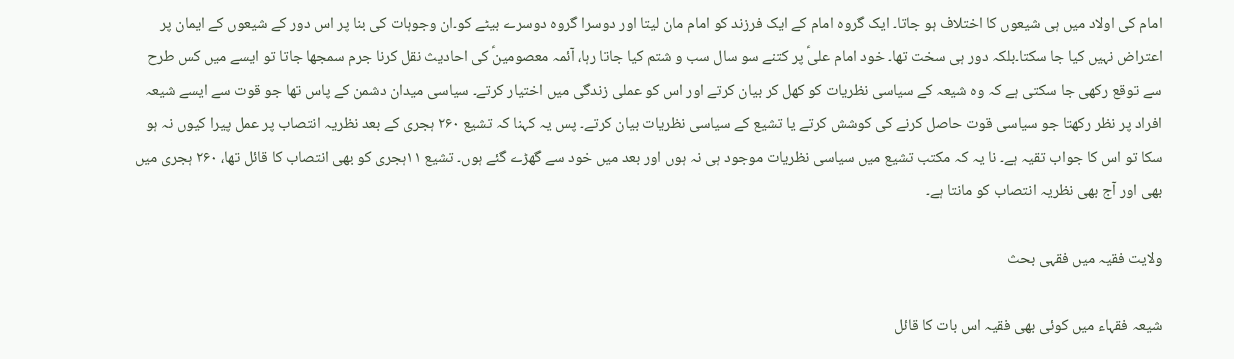امام کی اولاد میں ہی شیعوں کا اختلاف ہو جاتا۔ ایک گروہ امام کے ایک فرزند کو امام مان لیتا اور دوسرا گروہ دوسرے بیٹے کو۔ان وجوہات کی بنا پر اس دور کے شیعوں کے ایمان پر اعتراض نہیں کیا جا سکتا۔بلکہ دور ہی سخت تھا۔ خود امام علیؑ پر کتنے سو سال سب و شتم کیا جاتا رہا، آئمہ معصومینؑ کی احادیث نقل کرنا جرم سمجھا جاتا تو ایسے میں کس طرح سے توقع رکھی جا سکتی ہے کہ وہ شیعہ کے سیاسی نظریات کو کھل کر بیان کرتے اور اس کو عملی زندگی میں اختیار کرتے۔ سیاسی میدان دشمن کے پاس تھا جو قوت سے ایسے شیعہ افراد پر نظر رکھتا جو سیاسی قوت حاصل کرنے کی کوشش کرتے یا تشیع کے سیاسی نظریات بیان کرتے۔ پس یہ کہنا کہ تشیع ۲۶۰ ہجری کے بعد نظریہ انتصاب پر عمل پیرا کیوں نہ ہو سکا تو اس کا جواب تقیہ ہے۔ نا یہ کہ مکتب تشیع میں سیاسی نظریات موجود ہی نہ ہوں اور بعد میں خود سے گھڑے گئے ہوں۔ تشیع ۱۱ہجری کو بھی انتصاب کا قائل تھا، ۲۶۰ ہجری میں بھی اور آج بھی نظریہ انتصاب کو مانتا ہے۔

ولایت فقیہ میں فقہی بحث

شیعہ فقہاء میں کوئی بھی فقیہ اس بات کا قائل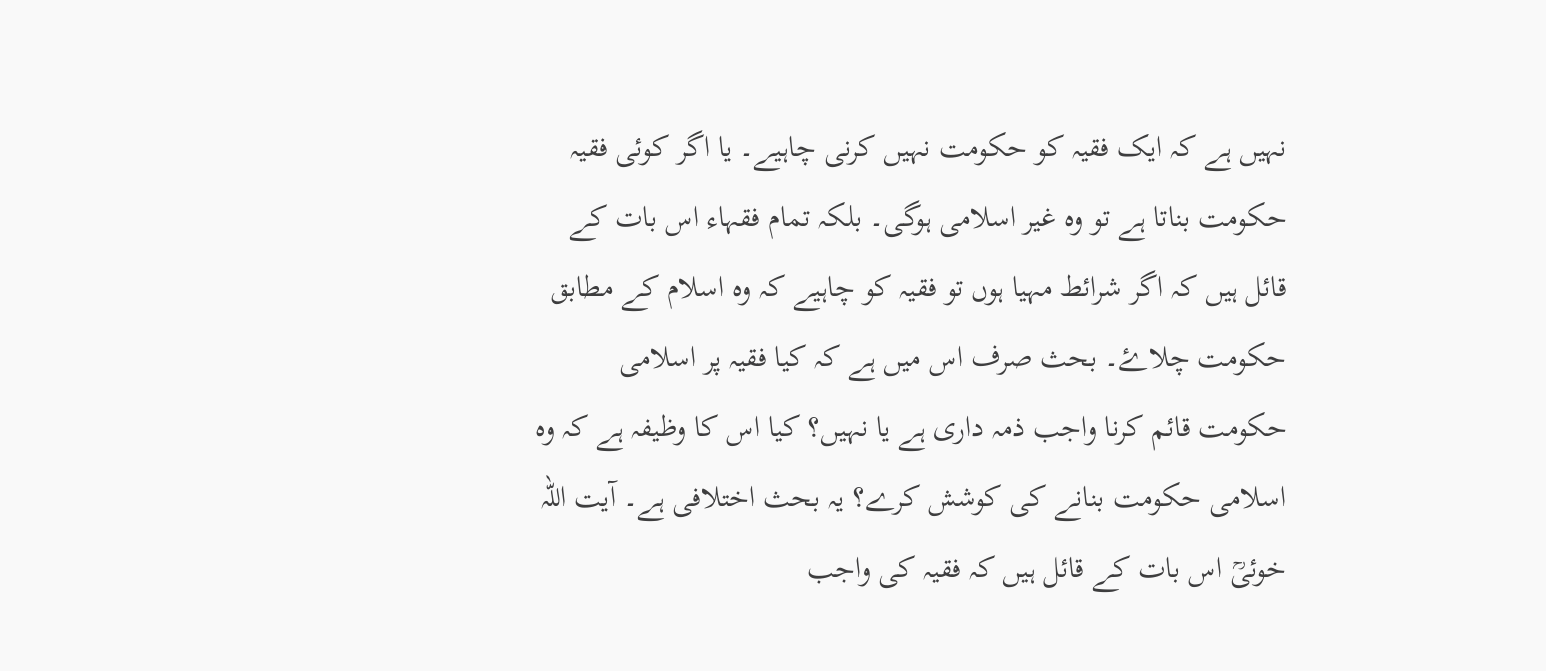نہیں ہے کہ ایک فقیہ کو حکومت نہیں کرنی چاہیے۔ یا اگر کوئی فقیہ حکومت بناتا ہے تو وہ غیر اسلامی ہوگی۔ بلکہ تمام فقہاء اس بات کے قائل ہیں کہ اگر شرائط مہیا ہوں تو فقیہ کو چاہیے کہ وہ اسلام کے مطابق حکومت چلاۓ۔ بحث صرف اس میں ہے کہ کیا فقیہ پر اسلامی حکومت قائم کرنا واجب ذمہ داری ہے یا نہیں؟ کیا اس کا وظیفہ ہے کہ وہ اسلامی حکومت بنانے کی کوشش کرے؟ یہ بحث اختلافی ہے۔ آیت اللہ خوئیؒ اس بات کے قائل ہیں کہ فقیہ کی واجب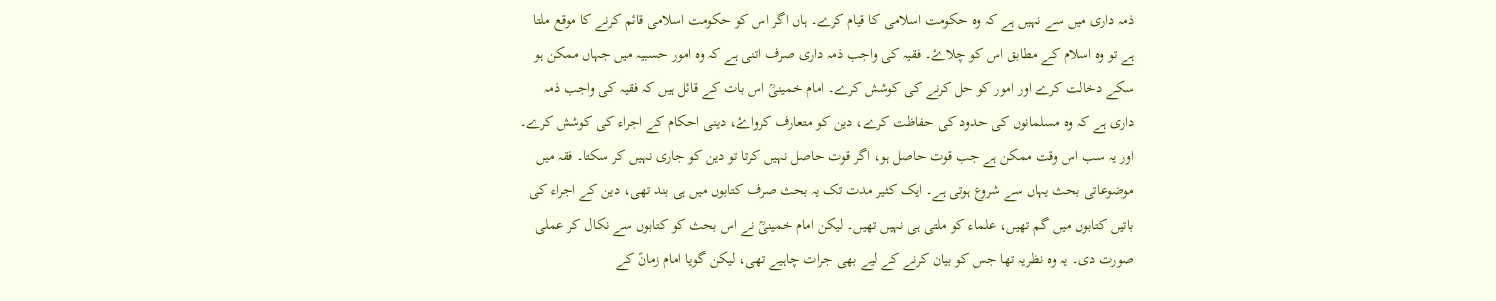ذمہ داری میں سے نہیں ہے کہ وہ حکومت اسلامی کا قیام کرے۔ ہاں اگر اس کو حکومت اسلامی قائم کرنے کا موقع ملتا ہے تو وہ اسلام کے مطابق اس کو چلاۓ۔ فقیہ کی واجب ذمہ داری صرف اتنی ہے کہ وہ امور حسبیہ میں جہاں ممکن ہو سکے دخالت کرے اور امور کو حل کرنے کی کوشش کرے۔ امام خمینیؒ اس بات کے قائل ہیں کہ فقیہ کی واجب ذمہ داری ہے کہ وہ مسلمانوں کی حدود کی حفاظت کرے، دین کو متعارف کرواۓ، دینی احکام کے اجراء کی کوشش کرے۔ اور یہ سب اس وقت ممکن ہے جب قوت حاصل ہو، اگر قوت حاصل نہیں کرتا تو دین کو جاری نہیں کر سکتا۔ فقہ میں موضوعاتی بحث یہاں سے شروع ہوتی ہے۔ ایک کثیر مدت تک یہ بحث صرف کتابوں میں ہی بند تھی، دین کے اجراء کی باتیں کتابوں میں گم تھیں، علماء کو ملتی ہی نہیں تھیں۔ لیکن امام خمینیؒ نے اس بحث کو کتابوں سے نکال کر عملی صورت دی۔ یہ وہ نظریہ تھا جس کو بیان کرنے کے لیے بھی جرات چاہیے تھی، لیکن گویا امام زمانؑ کے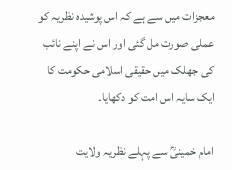معجزات میں سے ہے کہ اس پوشیدہ نظریہ کو عملی صورت مل گئی اور اس نے اپنے نائب کی جھلک میں حقیقی اسلامی حکومت کا ایک سایہ اس امت کو دکھایا۔

امام خمینیؒ سے پہلے نظریہ ولایت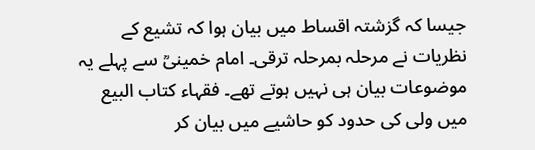جیسا کہ گزشتہ اقساط میں بیان ہوا کہ تشیع کے نظریات نے مرحلہ بمرحلہ ترقی۔ امام خمینیؒ سے پہلے یہ موضوعات بیان ہی نہیں ہوتے تھے۔ فقہاء کتاب البیع میں ولی کی حدود کو حاشیے میں بیان کر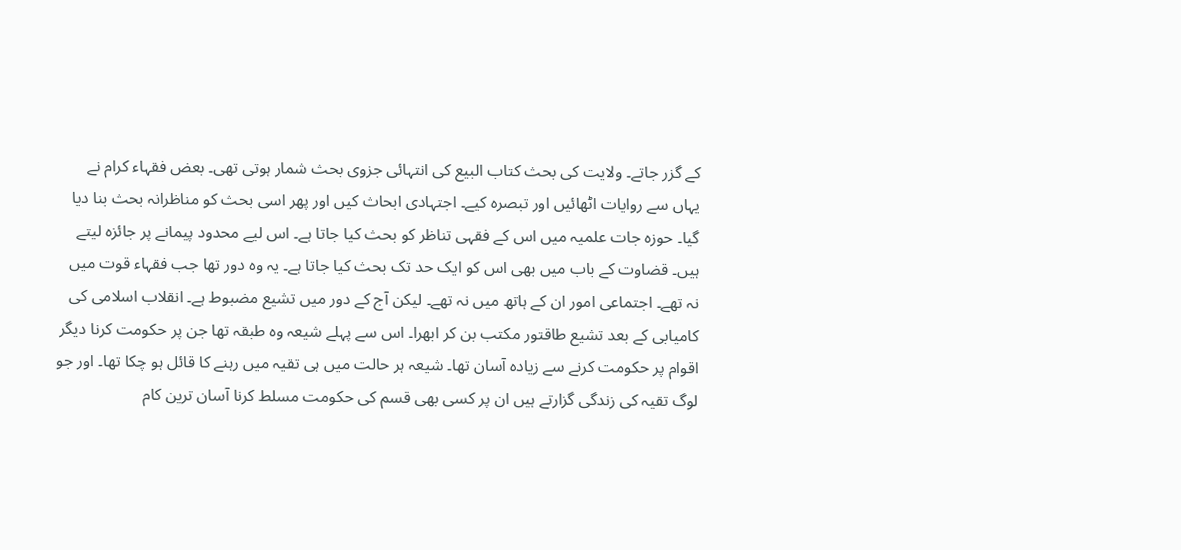کے گزر جاتے۔ ولایت کی بحث کتاب البیع کی انتہائی جزوی بحث شمار ہوتی تھی۔ بعض فقہاء کرام نے یہاں سے روایات اٹھائیں اور تبصرہ کیے۔ اجتہادی ابحاث کیں اور پھر اسی بحث کو مناظرانہ بحث بنا دیا گیا۔ حوزہ جات علمیہ میں اس کے فقہی تناظر کو بحث کیا جاتا ہے۔ اس لیے محدود پیمانے پر جائزہ لیتے ہیں۔ قضاوت کے باب میں بھی اس کو ایک حد تک بحث کیا جاتا ہے۔ یہ وہ دور تھا جب فقہاء قوت میں نہ تھے۔ اجتماعی امور ان کے ہاتھ میں نہ تھے۔ لیکن آج کے دور میں تشیع مضبوط ہے۔ انقلاب اسلامی کی کامیابی کے بعد تشیع طاقتور مکتب بن کر ابھرا۔ اس سے پہلے شیعہ وہ طبقہ تھا جن پر حکومت کرنا دیگر اقوام پر حکومت کرنے سے زیادہ آسان تھا۔ شیعہ ہر حالت میں ہی تقیہ میں رہنے کا قائل ہو چکا تھا۔ اور جو لوگ تقیہ کی زندگی گزارتے ہیں ان پر کسی بھی قسم کی حکومت مسلط کرنا آسان ترین کام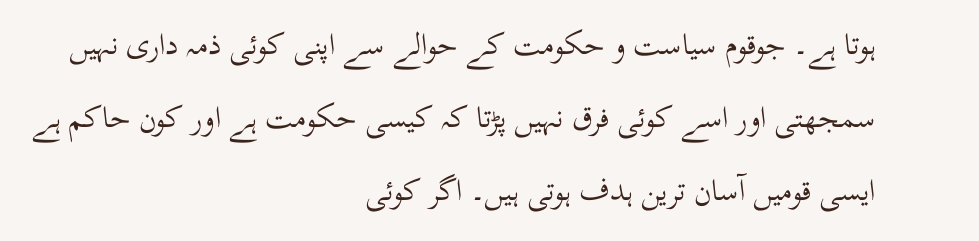ہوتا ہے۔ جوقوم سیاست و حکومت کے حوالے سے اپنی کوئی ذمہ داری نہیں سمجھتی اور اسے کوئی فرق نہیں پڑتا کہ کیسی حکومت ہے اور کون حاکم ہے ایسی قومیں آسان ترین ہدف ہوتی ہیں۔ اگر کوئی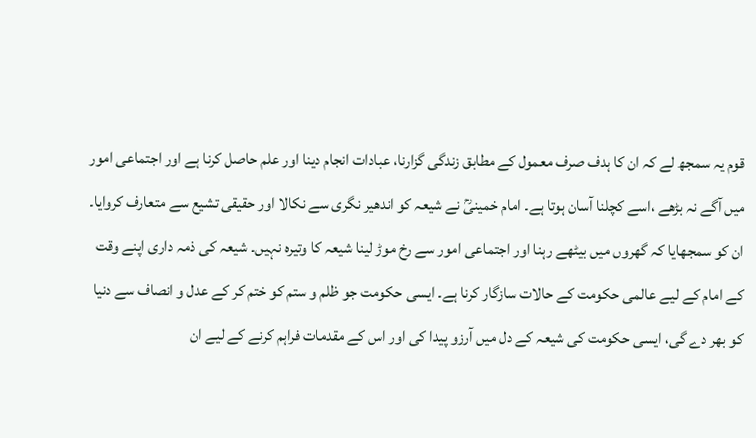قوم یہ سمجھ لے کہ ان کا ہدف صرف معمول کے مطابق زندگی گزارنا، عبادات انجام دینا اور علم حاصل کرنا ہے اور اجتماعی امور میں آگے نہ بڑھے ،اسے کچلنا آسان ہوتا ہے۔ امام خمینیؒ نے شیعہ کو اندھیر نگری سے نکالا اور حقیقی تشیع سے متعارف کروایا۔ ان کو سمجھایا کہ گھروں میں بیٹھے رہنا اور اجتماعی امور سے رخ موڑ لینا شیعہ کا وتیرہ نہیں۔ شیعہ کی ذمہ داری اپنے وقت کے امام کے لیے عالمی حکومت کے حالات سازگار کرنا ہے۔ ایسی حکومت جو ظلم و ستم کو ختم کر کے عدل و انصاف سے دنیا کو بھر دے گی، ایسی حکومت کی شیعہ کے دل میں آرزو پیدا کی اور اس کے مقدمات فراہم کرنے کے لیے ان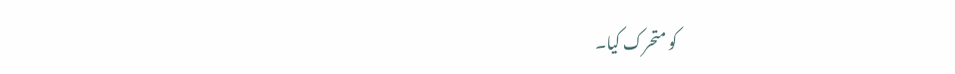کو متحرک کیا۔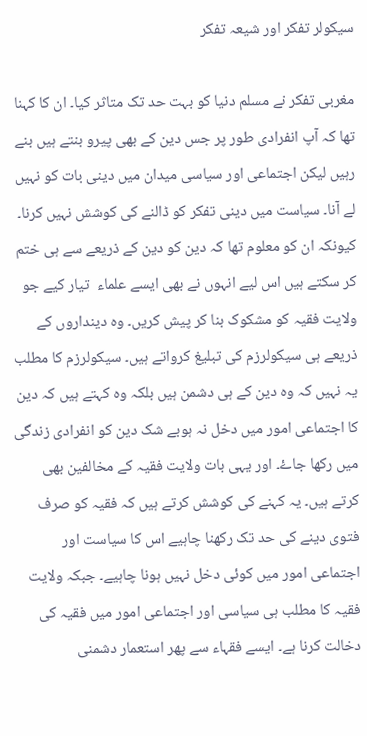سیکولر تفکر اور شیعہ تفکر

مغربی تفکر نے مسلم دنیا کو بہت حد تک متاثر کیا۔ ان کا کہنا تھا کہ آپ انفرادی طور پر جس دین کے بھی پیرو بنتے ہیں بنے رہیں لیکن اجتماعی اور سیاسی میدان میں دینی بات کو نہیں لے آنا۔ سیاست میں دینی تفکر کو ڈالنے کی کوشش نہیں کرنا۔ کیونکہ ان کو معلوم تھا کہ دین کو دین کے ذریعے سے ہی ختم کر سکتے ہیں اس لیے انہوں نے بھی ایسے علماء  تیار کیے جو ولایت فقیہ کو مشکوک بنا کر پیش کریں۔ وہ دینداروں کے ذریعے ہی سیکولرزم کی تبلیغ کرواتے ہیں۔ سیکولرزم کا مطلب یہ نہیں کہ وہ دین کے ہی دشمن ہیں بلکہ وہ کہتے ہیں کہ دین کا اجتماعی امور میں دخل نہ ہوبے شک دین کو انفرادی زندگی میں رکھا جاۓ۔ اور یہی بات ولایت فقیہ کے مخالفین بھی کرتے ہیں۔ یہ کہنے کی کوشش کرتے ہیں کہ فقیہ کو صرف فتوی دینے کی حد تک رکھنا چاہیے اس کا سیاست اور اجتماعی امور میں کوئی دخل نہیں ہونا چاہیے۔ جبکہ ولایت فقیہ کا مطلب ہی سیاسی اور اجتماعی امور میں فقیہ کی دخالت کرنا ہے۔ ایسے فقہاء سے پھر استعمار دشمنی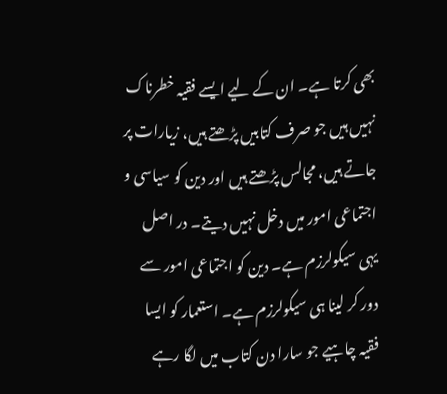بھی کرتا ہے۔ ان کے لیے ایسے فقیہ خطرناک نہیں ہیں جو صرف کتابیں پڑھتے ہیں، زیارات پر جاتے ہیں، مجالس پڑھتے ہیں اور دین کو سیاسی و اجتماعی امور میں دخل نہیں دیتے۔ در اصل یہی سیکولرزم ہے۔ دین کو اجتماعی امور سے دور کر لینا ہی سیکولرزم ہے۔ استعمار کو ایسا فقیہ چاہیے جو سارا دن کتاب میں لگا رہے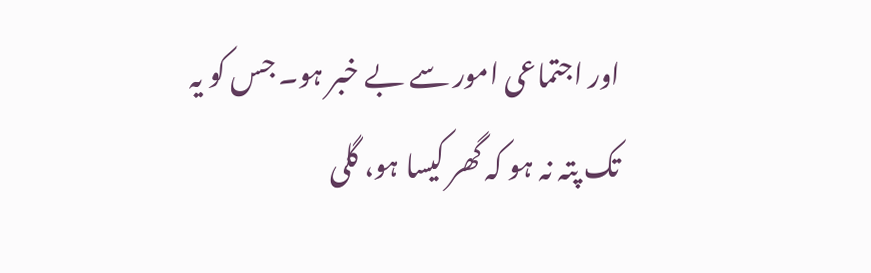اور اجتماعی امور سے بے خبر ہو۔ جس کو یہ تک پتہ نہ ہو کہ گھر کیسا ہو، گلی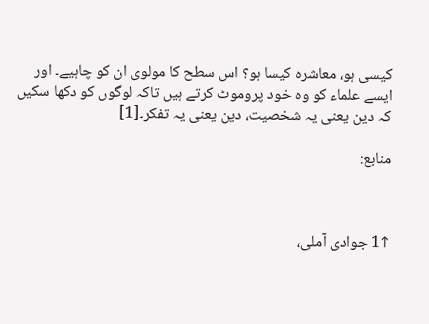کیسی ہو، معاشرہ کیسا ہو؟ اس سطح کا مولوی ان کو چاہیے۔ اور ایسے علماء کو وہ خود پروموٹ کرتے ہیں تاکہ لوگوں کو دکھا سکیں کہ دین یعنی یہ شخصیت، دین یعنی یہ تفکر۔[1]

منابع:



↑1 جوادی آملی،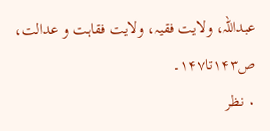عبداللہ، ولایت فقیہ، ولایت فقاہت و عدالت، ص۱۴۳تا۱۴۷۔
۰ نظر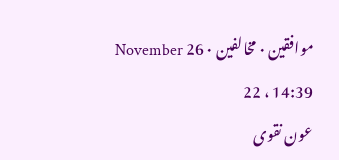موافقین ۰ مخالفین ۰ 26 November 22 ، 14:39
عون نقوی